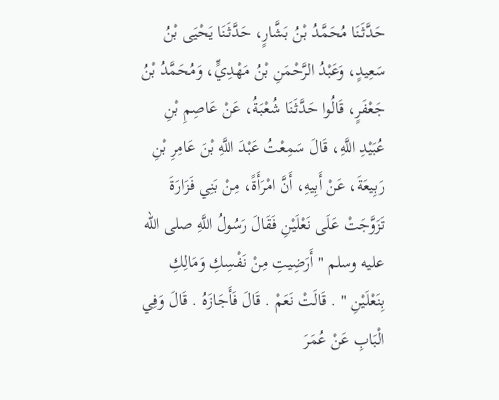حَدَّثَنَا مُحَمَّدُ بْنُ بَشَّارٍ، حَدَّثَنَا يَحْيَى بْنُ سَعِيدٍ، وَعَبْدُ الرَّحْمَنِ بْنُ مَهْدِيٍّ، وَمُحَمَّدُ بْنُ جَعْفَرٍ، قَالُوا حَدَّثَنَا شُعْبَةُ، عَنْ عَاصِمِ بْنِ عُبَيْدِ اللَّهِ، قَالَ سَمِعْتُ عَبْدَ اللَّهِ بْنَ عَامِرِ بْنِ رَبِيعَةَ، عَنْ أَبِيهِ، أَنَّ امْرَأَةً، مِنْ بَنِي فَزَارَةَ تَزَوَّجَتْ عَلَى نَعْلَيْنِ فَقَالَ رَسُولُ اللَّهِ صلى الله عليه وسلم " أَرَضِيتِ مِنْ نَفْسِكِ وَمَالِكِ بِنَعْلَيْنِ " . قَالَتْ نَعَمْ . قَالَ فَأَجَازَهُ . قَالَ وَفِي الْبَابِ عَنْ عُمَرَ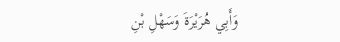وَأَبِي هُرَيْرَةَ وَسَهْلِ بْنِ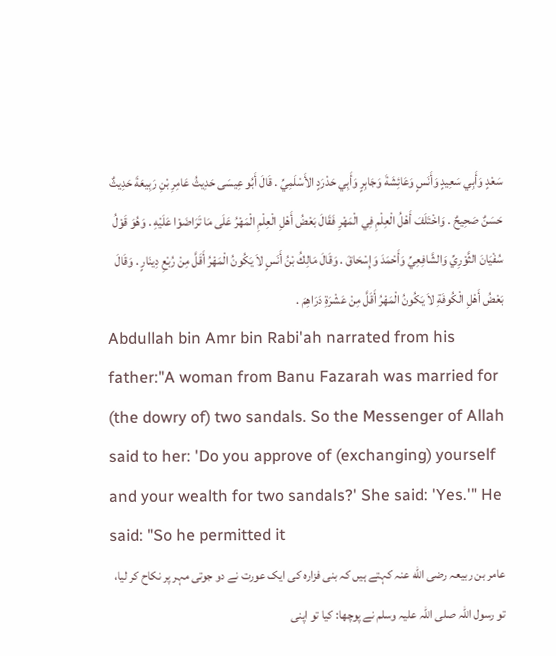سَعْدٍ وَأَبِي سَعِيدٍ وَأَنَسٍ وَعَائِشَةَ وَجَابِرٍ وَأَبِي حَدْرَدٍ الأَسْلَمِيِّ . قَالَ أَبُو عِيسَى حَدِيثُ عَامِرِ بْنِ رَبِيعَةَ حَدِيثٌ حَسَنٌ صَحِيحٌ . وَاخْتَلَفَ أَهْلُ الْعِلْمِ فِي الْمَهْرِ فَقَالَ بَعْضُ أَهْلِ الْعِلْمِ الْمَهْرُ عَلَى مَا تَرَاضَوْا عَلَيْهِ . وَهُوَ قَوْلُ سُفْيَانَ الثَّوْرِيِّ وَالشَّافِعِيِّ وَأَحْمَدَ وَإِسْحَاقَ . وَقَالَ مَالِكُ بْنُ أَنَسٍ لاَ يَكُونُ الْمَهْرُ أَقَلَّ مِنْ رُبْعِ دِينَارٍ . وَقَالَ بَعْضُ أَهْلِ الْكُوفَةِ لاَ يَكُونُ الْمَهْرُ أَقَلَّ مِنْ عَشْرَةِ دَرَاهِمَ .
Abdullah bin Amr bin Rabi'ah narrated from his father:"A woman from Banu Fazarah was married for (the dowry of) two sandals. So the Messenger of Allah said to her: 'Do you approve of (exchanging) yourself and your wealth for two sandals?' She said: 'Yes.'" He said: "So he permitted it
عامر بن ربیعہ رضی الله عنہ کہتے ہیں کہ بنی فزارہ کی ایک عورت نے دو جوتی مہر پر نکاح کر لیا، تو رسول اللہ صلی اللہ علیہ وسلم نے پوچھا: کیا تو اپنی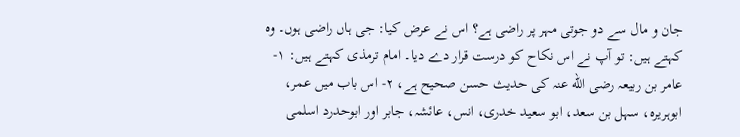جان و مال سے دو جوتی مہر پر راضی ہے؟ اس نے عرض کیا: جی ہاں راضی ہوں۔ وہ کہتے ہیں: تو آپ نے اس نکاح کو درست قرار دے دیا۔ امام ترمذی کہتے ہیں: ۱- عامر بن ربیعہ رضی الله عنہ کی حدیث حسن صحیح ہے، ۲- اس باب میں عمر، ابوہریرہ، سہل بن سعد، ابو سعید خدری، انس، عائشہ، جابر اور ابوحدرد اسلمی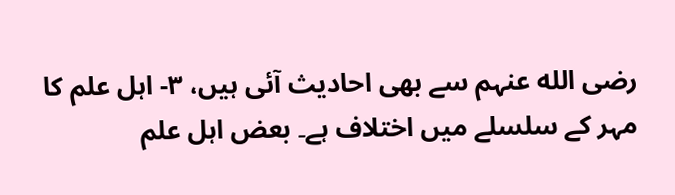رضی الله عنہم سے بھی احادیث آئی ہیں، ۳- اہل علم کا مہر کے سلسلے میں اختلاف ہے۔ بعض اہل علم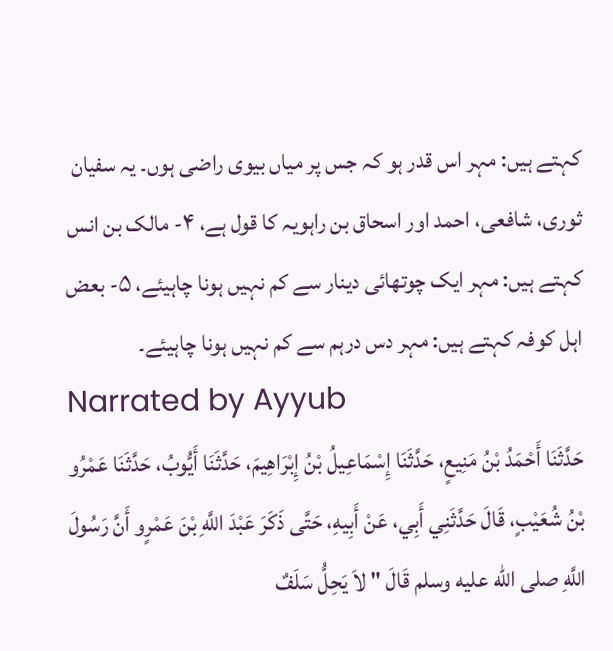کہتے ہیں: مہر اس قدر ہو کہ جس پر میاں بیوی راضی ہوں۔ یہ سفیان ثوری، شافعی، احمد اور اسحاق بن راہویہ کا قول ہے، ۴- مالک بن انس کہتے ہیں: مہر ایک چوتھائی دینار سے کم نہیں ہونا چاہیئے، ۵- بعض اہل کوفہ کہتے ہیں: مہر دس درہم سے کم نہیں ہونا چاہیئے۔
Narrated by Ayyub
حَدَّثَنَا أَحْمَدُ بْنُ مَنِيعٍ، حَدَّثَنَا إِسْمَاعِيلُ بْنُ إِبْرَاهِيمَ، حَدَّثَنَا أَيُّوبُ، حَدَّثَنَا عَمْرُو بْنُ شُعَيْبٍ، قَالَ حَدَّثَنِي أَبِي، عَنْ أَبِيهِ، حَتَّى ذَكَرَ عَبْدَ اللَّهِ بْنَ عَمْرٍو أَنَّ رَسُولَ اللَّهِ صلى الله عليه وسلم قَالَ " لاَ يَحِلُّ سَلَفٌ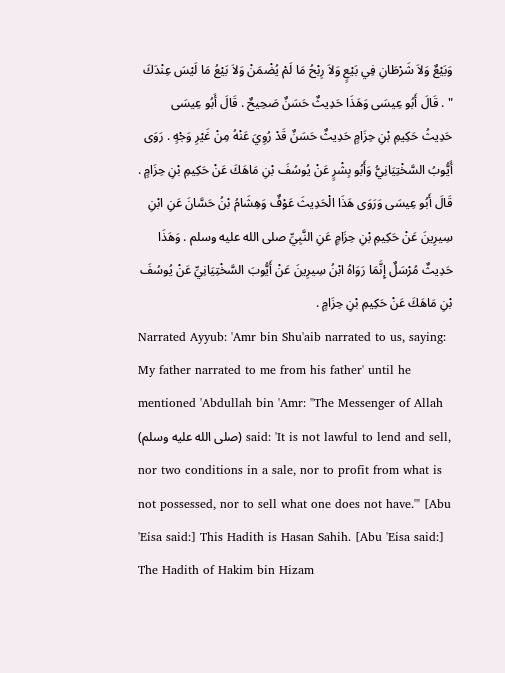وَبَيْعٌ وَلاَ شَرْطَانِ فِي بَيْعٍ وَلاَ رِبْحُ مَا لَمْ يُضْمَنْ وَلاَ بَيْعُ مَا لَيْسَ عِنْدَكَ " . قَالَ أَبُو عِيسَى وَهَذَا حَدِيثٌ حَسَنٌ صَحِيحٌ . قَالَ أَبُو عِيسَى حَدِيثُ حَكِيمِ بْنِ حِزَامٍ حَدِيثٌ حَسَنٌ قَدْ رُوِيَ عَنْهُ مِنْ غَيْرِ وَجْهٍ . رَوَى أَيُّوبُ السَّخْتِيَانِيُّ وَأَبُو بِشْرٍ عَنْ يُوسُفَ بْنِ مَاهَكَ عَنْ حَكِيمِ بْنِ حِزَامٍ . قَالَ أَبُو عِيسَى وَرَوَى هَذَا الْحَدِيثَ عَوْفٌ وَهِشَامُ بْنُ حَسَّانَ عَنِ ابْنِ سِيرِينَ عَنْ حَكِيمِ بْنِ حِزَامٍ عَنِ النَّبِيِّ صلى الله عليه وسلم . وَهَذَا حَدِيثٌ مُرْسَلٌ إِنَّمَا رَوَاهُ ابْنُ سِيرِينَ عَنْ أَيُّوبَ السَّخْتِيَانِيِّ عَنْ يُوسُفَ بْنِ مَاهَكَ عَنْ حَكِيمِ بْنِ حِزَامٍ .
Narrated Ayyub: 'Amr bin Shu'aib narrated to us, saying: My father narrated to me from his father' until he mentioned 'Abdullah bin 'Amr: "The Messenger of Allah (صلى الله عليه وسلم) said: 'It is not lawful to lend and sell, nor two conditions in a sale, nor to profit from what is not possessed, nor to sell what one does not have.'" [Abu 'Eisa said:] This Hadith is Hasan Sahih. [Abu 'Eisa said:] The Hadith of Hakim bin Hizam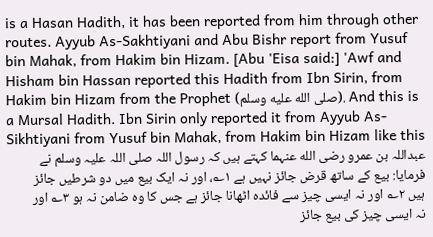is a Hasan Hadith, it has been reported from him through other routes. Ayyub As-Sakhtiyani and Abu Bishr report from Yusuf bin Mahak, from Hakim bin Hizam. [Abu 'Eisa said:] 'Awf and Hisham bin Hassan reported this Hadith from Ibn Sirin, from Hakim bin Hizam from the Prophet (صلى الله عليه وسلم). And this is a Mursal Hadith. Ibn Sirin only reported it from Ayyub As-Sikhtiyani from Yusuf bin Mahak, from Hakim bin Hizam like this
عبداللہ بن عمرو رضی الله عنہما کہتے ہیں کہ رسول اللہ صلی اللہ علیہ وسلم نے فرمایا: بیع کے ساتھ قرض جائز نہیں ہے ۱؎، اور نہ ایک بیع میں دو شرطیں جائز ہیں ۲؎ اور نہ ایسی چیز سے فائدہ اٹھانا جائز ہے جس کا وہ ضامن نہ ہو ۳؎ اور نہ ایسی چیز کی بیع جائز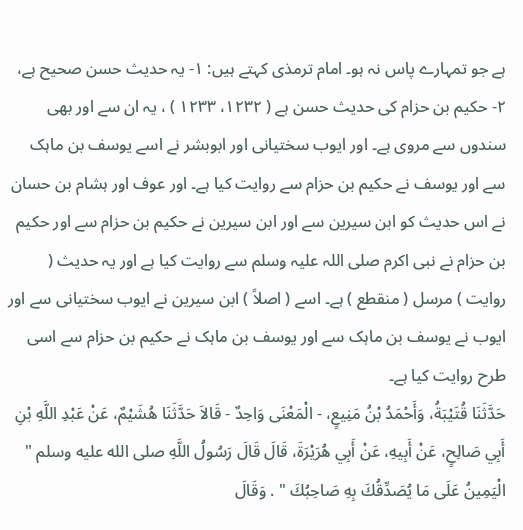ہے جو تمہارے پاس نہ ہو۔ امام ترمذی کہتے ہیں: ۱- یہ حدیث حسن صحیح ہے، ۲- حکیم بن حزام کی حدیث حسن ہے ( ۱۲۳۲، ۱۲۳۳ ) ، یہ ان سے اور بھی سندوں سے مروی ہے۔ اور ایوب سختیانی اور ابوبشر نے اسے یوسف بن ماہک سے اور یوسف نے حکیم بن حزام سے روایت کیا ہے۔ اور عوف اور ہشام بن حسان نے اس حدیث کو ابن سیرین سے اور ابن سیرین نے حکیم بن حزام سے اور حکیم بن حزام نے نبی اکرم صلی اللہ علیہ وسلم سے روایت کیا ہے اور یہ حدیث ( روایت ) مرسل ( منقطع ) ہے۔ اسے ( اصلاً ) ابن سیرین نے ایوب سختیانی سے اور ایوب نے یوسف بن ماہک سے اور یوسف بن ماہک نے حکیم بن حزام سے اسی طرح روایت کیا ہے۔
حَدَّثَنَا قُتَيْبَةُ، وَأَحْمَدُ بْنُ مَنِيعٍ، - الْمَعْنَى وَاحِدٌ - قَالاَ حَدَّثَنَا هُشَيْمٌ، عَنْ عَبْدِ اللَّهِ بْنِ أَبِي صَالِحٍ، عَنْ أَبِيهِ، عَنْ أَبِي هُرَيْرَةَ، قَالَ قَالَ رَسُولُ اللَّهِ صلى الله عليه وسلم " الْيَمِينُ عَلَى مَا يُصَدِّقُكَ بِهِ صَاحِبُكَ " . وَقَالَ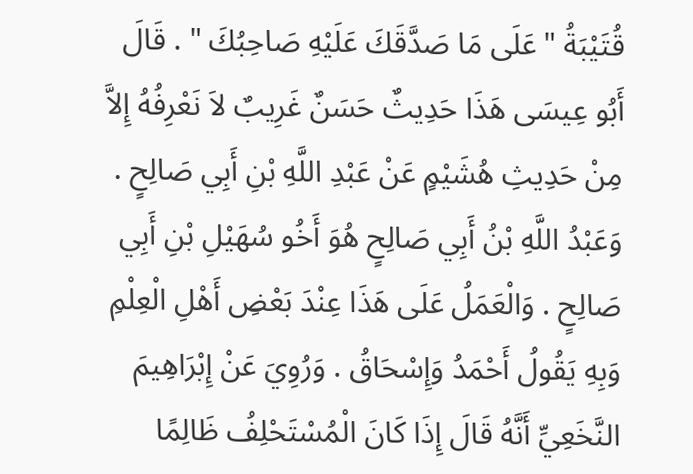قُتَيْبَةُ " عَلَى مَا صَدَّقَكَ عَلَيْهِ صَاحِبُكَ " . قَالَ أَبُو عِيسَى هَذَا حَدِيثٌ حَسَنٌ غَرِيبٌ لاَ نَعْرِفُهُ إِلاَّ مِنْ حَدِيثِ هُشَيْمٍ عَنْ عَبْدِ اللَّهِ بْنِ أَبِي صَالِحٍ . وَعَبْدُ اللَّهِ بْنُ أَبِي صَالِحٍ هُوَ أَخُو سُهَيْلِ بْنِ أَبِي صَالِحٍ . وَالْعَمَلُ عَلَى هَذَا عِنْدَ بَعْضِ أَهْلِ الْعِلْمِ وَبِهِ يَقُولُ أَحْمَدُ وَإِسْحَاقُ . وَرُوِيَ عَنْ إِبْرَاهِيمَ النَّخَعِيِّ أَنَّهُ قَالَ إِذَا كَانَ الْمُسْتَحْلِفُ ظَالِمًا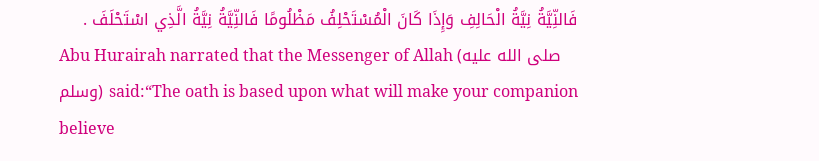فَالنِّيَّةُ نِيَّةُ الْحَالِفِ وَإِذَا كَانَ الْمُسْتَحْلِفُ مَظْلُومًا فَالنِّيَّةُ نِيَّةُ الَّذِي اسْتَحْلَفَ .
Abu Hurairah narrated that the Messenger of Allah (صلى الله عليه وسلم) said:“The oath is based upon what will make your companion believe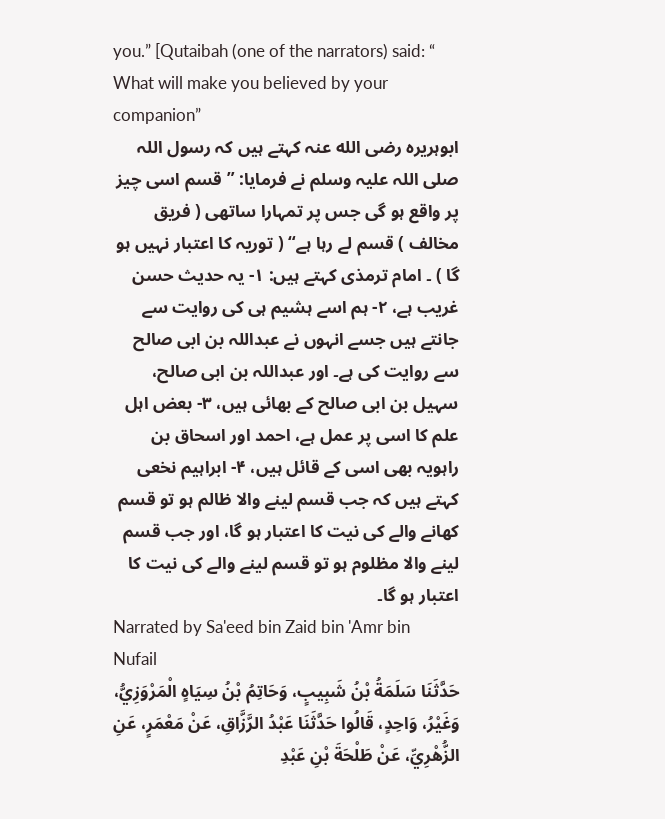you.” [Qutaibah (one of the narrators) said: “ What will make you believed by your companion”
ابوہریرہ رضی الله عنہ کہتے ہیں کہ رسول اللہ صلی اللہ علیہ وسلم نے فرمایا: ”قسم اسی چیز پر واقع ہو گی جس پر تمہارا ساتھی ( فریق مخالف ) قسم لے رہا ہے“ ( توریہ کا اعتبار نہیں ہو گا ) ۔ امام ترمذی کہتے ہیں: ۱- یہ حدیث حسن غریب ہے، ۲- ہم اسے ہشیم ہی کی روایت سے جانتے ہیں جسے انہوں نے عبداللہ بن ابی صالح سے روایت کی ہے۔ اور عبداللہ بن ابی صالح، سہیل بن ابی صالح کے بھائی ہیں، ۳- بعض اہل علم کا اسی پر عمل ہے، احمد اور اسحاق بن راہویہ بھی اسی کے قائل ہیں، ۴- ابراہیم نخعی کہتے ہیں کہ جب قسم لینے والا ظالم ہو تو قسم کھانے والے کی نیت کا اعتبار ہو گا، اور جب قسم لینے والا مظلوم ہو تو قسم لینے والے کی نیت کا اعتبار ہو گا۔
Narrated by Sa'eed bin Zaid bin 'Amr bin Nufail
حَدَّثَنَا سَلَمَةُ بْنُ شَبِيبٍ، وَحَاتِمُ بْنُ سِيَاهٍ الْمَرْوَزِيُّ، وَغَيْرُ، وَاحِدٍ، قَالُوا حَدَّثَنَا عَبْدُ الرَّزَّاقِ، عَنْ مَعْمَرٍ، عَنِ الزُّهْرِيِّ، عَنْ طَلْحَةَ بْنِ عَبْدِ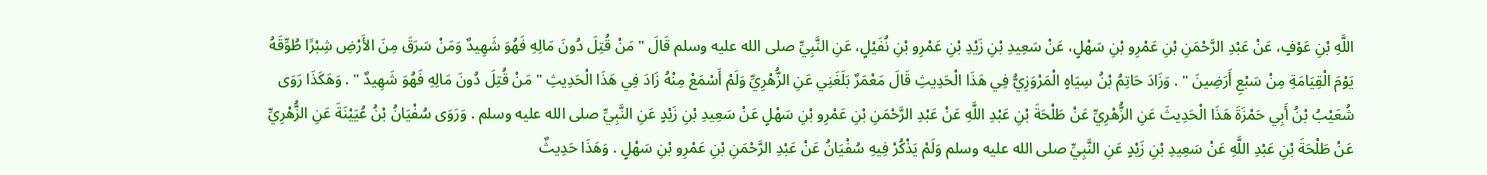اللَّهِ بْنِ عَوْفٍ، عَنْ عَبْدِ الرَّحْمَنِ بْنِ عَمْرِو بْنِ سَهْلٍ، عَنْ سَعِيدِ بْنِ زَيْدِ بْنِ عَمْرِو بْنِ نُفَيْلٍ، عَنِ النَّبِيِّ صلى الله عليه وسلم قَالَ " مَنْ قُتِلَ دُونَ مَالِهِ فَهُوَ شَهِيدٌ وَمَنْ سَرَقَ مِنَ الأَرْضِ شِبْرًا طُوِّقَهُ يَوْمَ الْقِيَامَةِ مِنْ سَبْعِ أَرَضِينَ " . وَزَادَ حَاتِمُ بْنُ سِيَاهٍ الْمَرْوَزِيُّ فِي هَذَا الْحَدِيثِ قَالَ مَعْمَرٌ بَلَغَنِي عَنِ الزُّهْرِيِّ وَلَمْ أَسْمَعْ مِنْهُ زَادَ فِي هَذَا الْحَدِيثِ " مَنْ قُتِلَ دُونَ مَالِهِ فَهُوَ شَهِيدٌ " . وَهَكَذَا رَوَى شُعَيْبُ بْنُ أَبِي حَمْزَةَ هَذَا الْحَدِيثَ عَنِ الزُّهْرِيِّ عَنْ طَلْحَةَ بْنِ عَبْدِ اللَّهِ عَنْ عَبْدِ الرَّحْمَنِ بْنِ عَمْرِو بْنِ سَهْلٍ عَنْ سَعِيدِ بْنِ زَيْدٍ عَنِ النَّبِيِّ صلى الله عليه وسلم . وَرَوَى سُفْيَانُ بْنُ عُيَيْنَةَ عَنِ الزُّهْرِيِّ عَنْ طَلْحَةَ بْنِ عَبْدِ اللَّهِ عَنْ سَعِيدِ بْنِ زَيْدٍ عَنِ النَّبِيِّ صلى الله عليه وسلم وَلَمْ يَذْكُرْ فِيهِ سُفْيَانُ عَنْ عَبْدِ الرَّحْمَنِ بْنِ عَمْرِو بْنِ سَهْلٍ . وَهَذَا حَدِيثٌ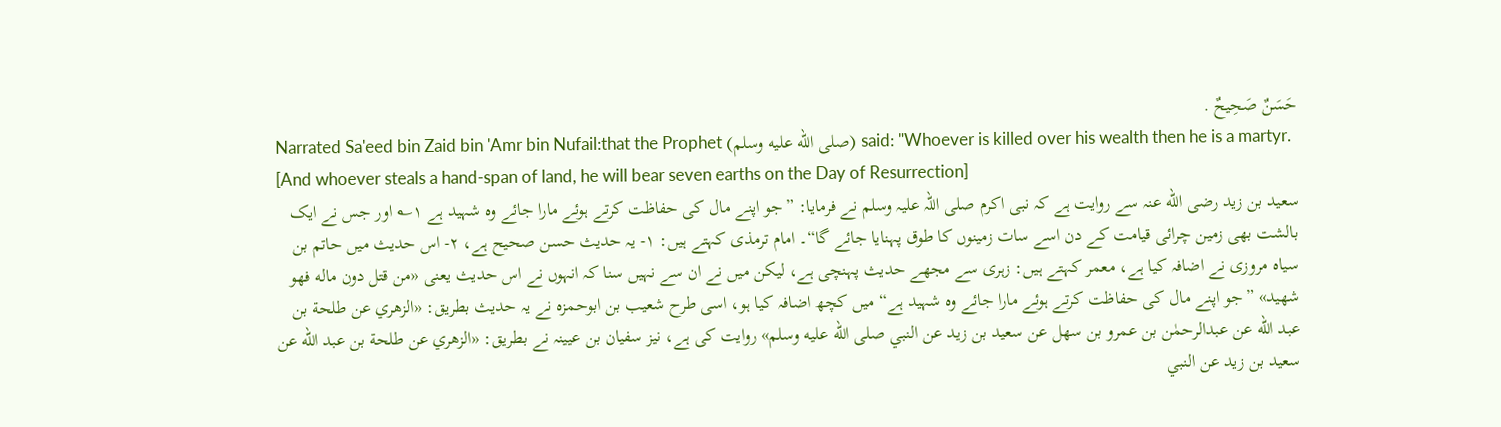حَسَنٌ صَحِيحٌ .
Narrated Sa'eed bin Zaid bin 'Amr bin Nufail:that the Prophet (صلى الله عليه وسلم) said: "Whoever is killed over his wealth then he is a martyr. [And whoever steals a hand-span of land, he will bear seven earths on the Day of Resurrection]
سعید بن زید رضی الله عنہ سے روایت ہے کہ نبی اکرم صلی اللہ علیہ وسلم نے فرمایا: ”جو اپنے مال کی حفاظت کرتے ہوئے مارا جائے وہ شہید ہے ۱؎ اور جس نے ایک بالشت بھی زمین چرائی قیامت کے دن اسے سات زمینوں کا طوق پہنایا جائے گا“۔ امام ترمذی کہتے ہیں: ۱- یہ حدیث حسن صحیح ہے، ۲- اس حدیث میں حاتم بن سیاہ مروزی نے اضافہ کیا ہے، معمر کہتے ہیں: زہری سے مجھے حدیث پہنچی ہے، لیکن میں نے ان سے نہیں سنا کہ انہوں نے اس حدیث یعنی «من قتل دون ماله فهو شهيد» ”جو اپنے مال کی حفاظت کرتے ہوئے مارا جائے وہ شہید ہے“ میں کچھ اضافہ کیا ہو، اسی طرح شعیب بن ابوحمزہ نے یہ حدیث بطریق: «الزهري عن طلحة بن عبد الله عن عبدالرحمٰن بن عمرو بن سهل عن سعيد بن زيد عن النبي صلى الله عليه وسلم» روایت کی ہے، نیز سفیان بن عیینہ نے بطریق: «الزهري عن طلحة بن عبد الله عن سعيد بن زيد عن النبي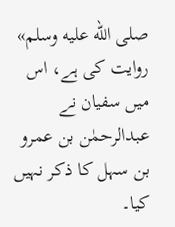صلى الله عليه وسلم» روایت کی ہے، اس میں سفیان نے عبدالرحمٰن بن عمرو بن سہل کا ذکر نہیں کیا۔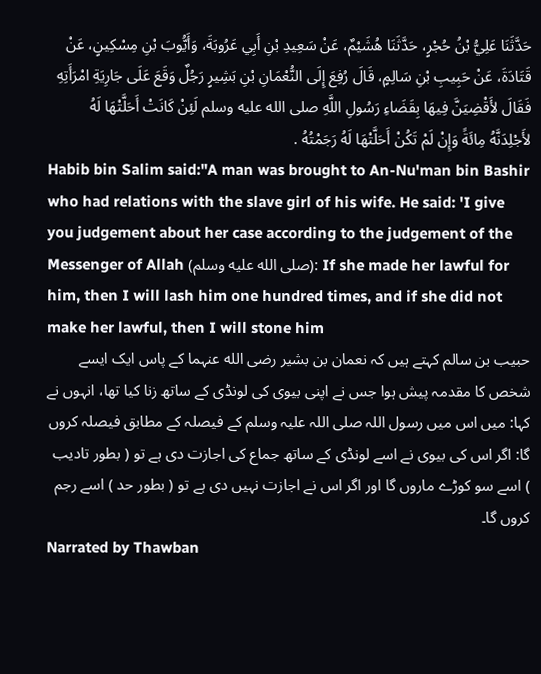حَدَّثَنَا عَلِيُّ بْنُ حُجْرٍ، حَدَّثَنَا هُشَيْمٌ، عَنْ سَعِيدِ بْنِ أَبِي عَرُوبَةَ، وَأَيُّوبَ بْنِ مِسْكِينٍ، عَنْ قَتَادَةَ، عَنْ حَبِيبِ بْنِ سَالِمٍ، قَالَ رُفِعَ إِلَى النُّعْمَانِ بْنِ بَشِيرٍ رَجُلٌ وَقَعَ عَلَى جَارِيَةِ امْرَأَتِهِ فَقَالَ لأَقْضِيَنَّ فِيهَا بِقَضَاءِ رَسُولِ اللَّهِ صلى الله عليه وسلم لَئِنْ كَانَتْ أَحَلَّتْهَا لَهُ لأَجْلِدَنَّهُ مِائَةً وَإِنْ لَمْ تَكُنْ أَحَلَّتْهَا لَهُ رَجَمْتُهُ .
Habib bin Salim said:"A man was brought to An-Nu'man bin Bashir who had relations with the slave girl of his wife. He said: 'I give you judgement about her case according to the judgement of the Messenger of Allah (صلى الله عليه وسلم): If she made her lawful for him, then I will lash him one hundred times, and if she did not make her lawful, then I will stone him
حبیب بن سالم کہتے ہیں کہ نعمان بن بشیر رضی الله عنہما کے پاس ایک ایسے شخص کا مقدمہ پیش ہوا جس نے اپنی بیوی کی لونڈی کے ساتھ زنا کیا تھا، انہوں نے کہا: میں اس میں رسول اللہ صلی اللہ علیہ وسلم کے فیصلہ کے مطابق فیصلہ کروں گا: اگر اس کی بیوی نے اسے لونڈی کے ساتھ جماع کی اجازت دی ہے تو ( بطور تادیب ) اسے سو کوڑے ماروں گا اور اگر اس نے اجازت نہیں دی ہے تو ( بطور حد ) اسے رجم کروں گا۔
Narrated by Thawban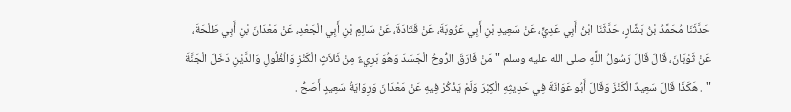حَدَّثَنَا مُحَمَّدُ بْنُ بَشَّارٍ، حَدَّثَنَا ابْنُ أَبِي عَدِيٍّ، عَنْ سَعِيدِ بْنِ أَبِي عَرُوبَةَ، عَنْ قَتَادَةَ، عَنْ سَالِمِ بْنِ أَبِي الْجَعْدِ، عَنْ مَعْدَانَ بْنِ أَبِي طَلْحَةَ، عَنْ ثَوْبَانَ، قَالَ قَالَ رَسُولُ اللَّهِ صلى الله عليه وسلم " مَنْ فَارَقَ الرُّوحُ الْجَسَدَ وَهُوَ بَرِيءٌ مِنْ ثَلاَثٍ الْكَنْزِ وَالْغُلُولِ وَالدَّيْنِ دَخَلَ الْجَنَّةَ " . هَكَذَا قَالَ سَعِيدٌ الْكَنْزَ وَقَالَ أَبُو عَوَانَةَ فِي حَدِيثِهِ الْكِبْرَ وَلَمْ يَذْكُرْ فِيهِ عَنْ مَعْدَانَ وَرِوَايَةُ سَعِيدٍ أَصَحُّ .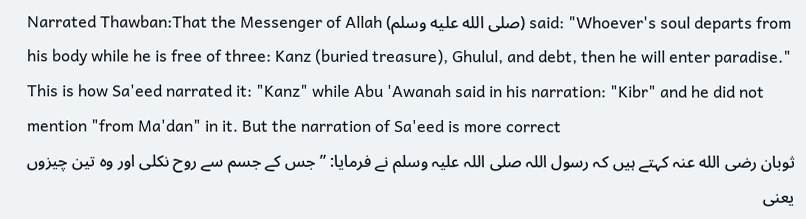Narrated Thawban:That the Messenger of Allah (صلى الله عليه وسلم) said: "Whoever's soul departs from his body while he is free of three: Kanz (buried treasure), Ghulul, and debt, then he will enter paradise." This is how Sa'eed narrated it: "Kanz" while Abu 'Awanah said in his narration: "Kibr" and he did not mention "from Ma'dan" in it. But the narration of Sa'eed is more correct
ثوبان رضی الله عنہ کہتے ہیں کہ رسول اللہ صلی اللہ علیہ وسلم نے فرمایا: ”جس کے جسم سے روح نکلی اور وہ تین چیزوں یعنی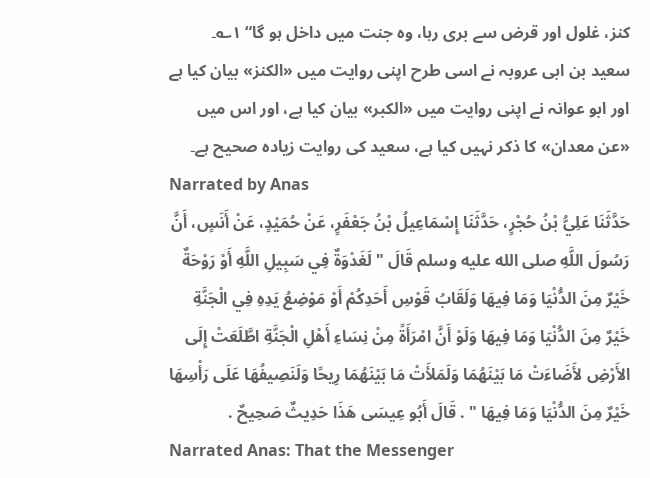کنز، غلول اور قرض سے بری رہا، وہ جنت میں داخل ہو گا“ ۱؎۔ سعید بن ابی عروبہ نے اسی طرح اپنی روایت میں «الكنز» بیان کیا ہے اور ابو عوانہ نے اپنی روایت میں «الكبر» بیان کیا ہے، اور اس میں «عن معدان» کا ذکر نہیں کیا ہے، سعید کی روایت زیادہ صحیح ہے۔
Narrated by Anas
حَدَّثَنَا عَلِيُّ بْنُ حُجْرٍ، حَدَّثَنَا إِسْمَاعِيلُ بْنُ جَعْفَرٍ، عَنْ حُمَيْدٍ، عَنْ أَنَسٍ، أَنَّ رَسُولَ اللَّهِ صلى الله عليه وسلم قَالَ " لَغَدْوَةٌ فِي سَبِيلِ اللَّهِ أَوْ رَوْحَةٌ خَيْرٌ مِنَ الدُّنْيَا وَمَا فِيهَا وَلَقَابُ قَوْسِ أَحَدِكُمْ أَوْ مَوْضِعُ يَدِهِ فِي الْجَنَّةِ خَيْرٌ مِنَ الدُّنْيَا وَمَا فِيهَا وَلَوْ أَنَّ امْرَأَةً مِنْ نِسَاءِ أَهْلِ الْجَنَّةِ اطَّلَعَتْ إِلَى الأَرْضِ لأَضَاءَتْ مَا بَيْنَهُمَا وَلَمَلأَتْ مَا بَيْنَهُمَا رِيحًا وَلَنَصِيفُهَا عَلَى رَأْسِهَا خَيْرٌ مِنَ الدُّنْيَا وَمَا فِيهَا " . قَالَ أَبُو عِيسَى هَذَا حَدِيثٌ صَحِيحٌ .
Narrated Anas: That the Messenger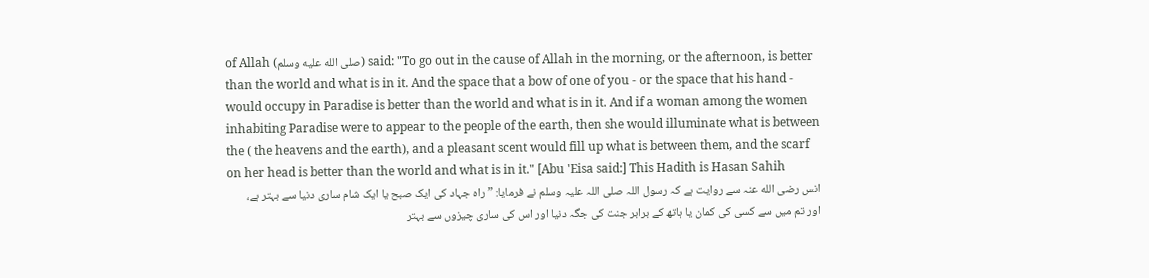of Allah (صلى الله عليه وسلم) said: "To go out in the cause of Allah in the morning, or the afternoon, is better than the world and what is in it. And the space that a bow of one of you - or the space that his hand - would occupy in Paradise is better than the world and what is in it. And if a woman among the women inhabiting Paradise were to appear to the people of the earth, then she would illuminate what is between the ( the heavens and the earth), and a pleasant scent would fill up what is between them, and the scarf on her head is better than the world and what is in it." [Abu 'Eisa said:] This Hadith is Hasan Sahih
انس رضی الله عنہ سے روایت ہے کہ رسول اللہ صلی اللہ علیہ وسلم نے فرمایا: ”راہ جہاد کی ایک صبح یا ایک شام ساری دنیا سے بہتر ہے، اور تم میں سے کسی کی کمان یا ہاتھ کے برابر جنت کی جگہ دنیا اور اس کی ساری چیزوں سے بہتر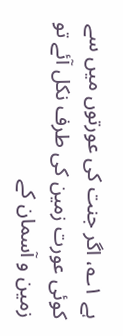ہے ۱؎، اگر جنت کی عورتوں میں سے کوئی عورت زمین کی طرف نکل آئے تو زمین و آسمان کے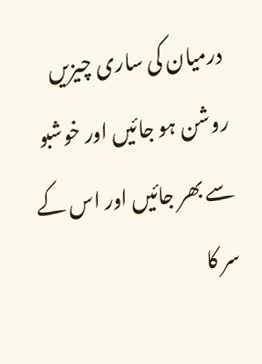درمیان کی ساری چیزیں روشن ہو جائیں اور خوشبو سے بھر جائیں اور اس کے سر کا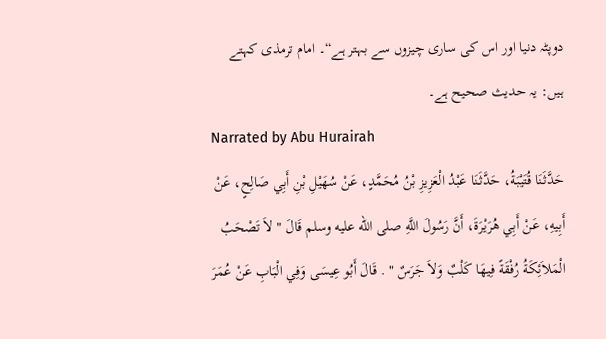دوپٹہ دنیا اور اس کی ساری چیزوں سے بہتر ہے“۔ امام ترمذی کہتے ہیں: یہ حدیث صحیح ہے۔
Narrated by Abu Hurairah
حَدَّثَنَا قُتَيْبَةُ، حَدَّثَنَا عَبْدُ الْعَزِيزِ بْنُ مُحَمَّدٍ، عَنْ سُهَيْلِ بْنِ أَبِي صَالِحٍ، عَنْ أَبِيهِ، عَنْ أَبِي هُرَيْرَةَ، أَنَّ رَسُولَ اللَّهِ صلى الله عليه وسلم قَالَ " لاَ تَصْحَبُ الْمَلاَئِكَةُ رُفْقَةً فِيهَا كَلْبٌ وَلاَ جَرَسٌ " . قَالَ أَبُو عِيسَى وَفِي الْبَابِ عَنْ عُمَرَ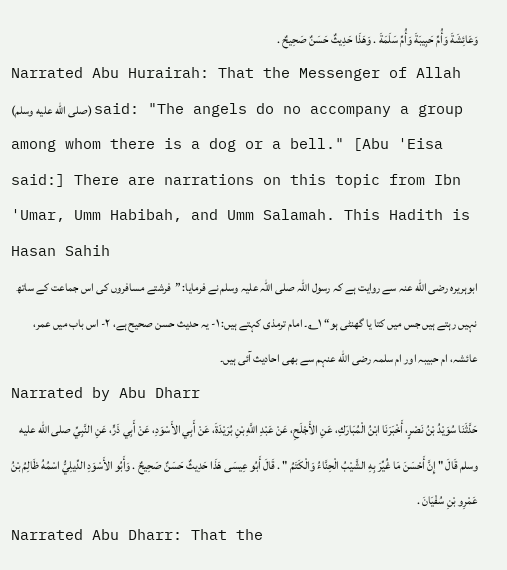وَعَائِشَةَ وَأُمِّ حَبِيبَةَ وَأُمِّ سَلَمَةَ . وَهَذَا حَدِيثٌ حَسَنٌ صَحِيحٌ .
Narrated Abu Hurairah: That the Messenger of Allah (صلى الله عليه وسلم) said: "The angels do no accompany a group among whom there is a dog or a bell." [Abu 'Eisa said:] There are narrations on this topic from Ibn 'Umar, Umm Habibah, and Umm Salamah. This Hadith is Hasan Sahih
ابوہریرہ رضی الله عنہ سے روایت ہے کہ رسول اللہ صلی اللہ علیہ وسلم نے فرمایا: ”فرشتے مسافروں کی اس جماعت کے ساتھ نہیں رہتے ہیں جس میں کتا یا گھنٹی ہو“ ۱؎۔ امام ترمذی کہتے ہیں: ۱- یہ حدیث حسن صحیح ہے، ۲- اس باب میں عمر، عائشہ، ام حبیبہ اور ام سلمہ رضی الله عنہم سے بھی احادیث آئی ہیں۔
Narrated by Abu Dharr
حَدَّثَنَا سُوَيْدُ بْنُ نَصْرٍ، أَخْبَرَنَا ابْنُ الْمُبَارَكِ، عَنِ الأَجْلَحِ، عَنْ عَبْدِ اللَّهِ بْنِ بُرَيْدَةَ، عَنْ أَبِي الأَسْوَدِ، عَنْ أَبِي ذَرٍّ، عَنِ النَّبِيِّ صلى الله عليه وسلم قَالَ " إِنَّ أَحْسَنَ مَا غُيِّرَ بِهِ الشَّيْبُ الْحِنَّاءُ وَالْكَتَمُ " . قَالَ أَبُو عِيسَى هَذَا حَدِيثٌ حَسَنٌ صَحِيحٌ . وَأَبُو الأَسْوَدِ الدِّيلِيُّ اسْمُهُ ظَالِمُ بْنُ عَمْرِو بْنِ سُفْيَانَ .
Narrated Abu Dharr: That the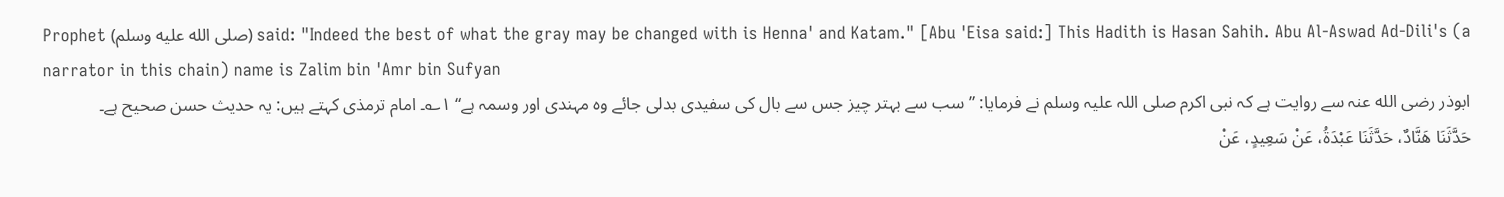Prophet (صلى الله عليه وسلم) said: "Indeed the best of what the gray may be changed with is Henna' and Katam." [Abu 'Eisa said:] This Hadith is Hasan Sahih. Abu Al-Aswad Ad-Dili's (a narrator in this chain) name is Zalim bin 'Amr bin Sufyan
ابوذر رضی الله عنہ سے روایت ہے کہ نبی اکرم صلی اللہ علیہ وسلم نے فرمایا: ”سب سے بہتر چیز جس سے بال کی سفیدی بدلی جائے وہ مہندی اور وسمہ ہے“ ۱؎۔ امام ترمذی کہتے ہیں: یہ حدیث حسن صحیح ہے۔
حَدَّثَنَا هَنَّادٌ، حَدَّثَنَا عَبْدَةُ، عَنْ سَعِيدٍ، عَنْ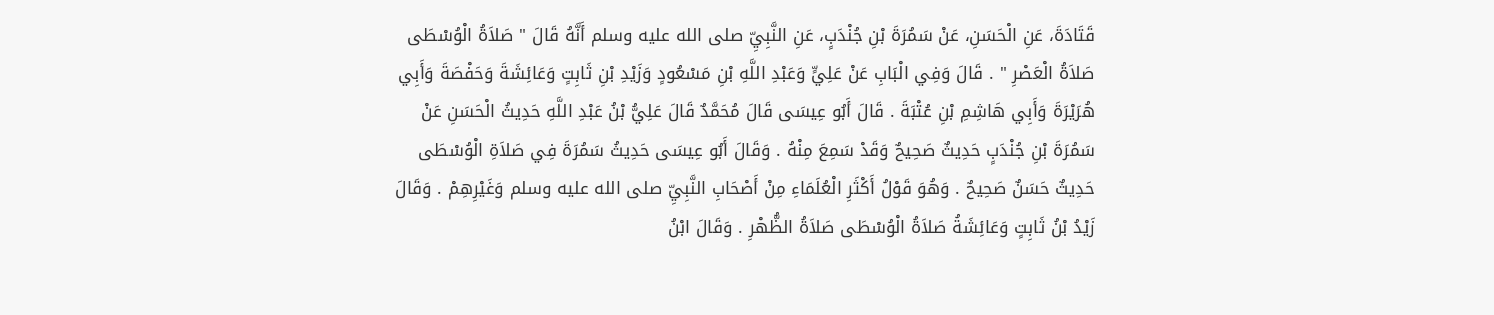قَتَادَةَ، عَنِ الْحَسَنِ، عَنْ سَمُرَةَ بْنِ جُنْدَبٍ، عَنِ النَّبِيِّ صلى الله عليه وسلم أَنَّهُ قَالَ " صَلاَةُ الْوُسْطَى صَلاَةُ الْعَصْرِ " . قَالَ وَفِي الْبَابِ عَنْ عَلِيٍّ وَعَبْدِ اللَّهِ بْنِ مَسْعُودٍ وَزَيْدِ بْنِ ثَابِتٍ وَعَائِشَةَ وَحَفْصَةَ وَأَبِي هُرَيْرَةَ وَأَبِي هَاشِمِ بْنِ عُتْبَةَ . قَالَ أَبُو عِيسَى قَالَ مُحَمَّدٌ قَالَ عَلِيُّ بْنُ عَبْدِ اللَّهِ حَدِيثُ الْحَسَنِ عَنْ سَمُرَةَ بْنِ جُنْدَبٍ حَدِيثٌ صَحِيحٌ وَقَدْ سَمِعَ مِنْهُ . وَقَالَ أَبُو عِيسَى حَدِيثُ سَمُرَةَ فِي صَلاَةِ الْوُسْطَى حَدِيثٌ حَسَنٌ صَحِيحٌ . وَهُوَ قَوْلُ أَكْثَرِ الْعُلَمَاءِ مِنْ أَصْحَابِ النَّبِيِّ صلى الله عليه وسلم وَغَيْرِهِمْ . وَقَالَ زَيْدُ بْنُ ثَابِتٍ وَعَائِشَةُ صَلاَةُ الْوُسْطَى صَلاَةُ الظُّهْرِ . وَقَالَ ابْنُ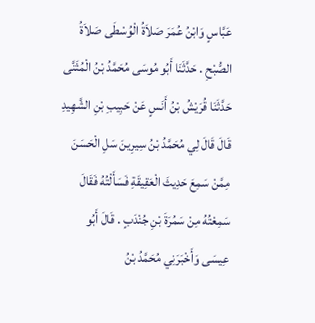عَبَّاسٍ وَابْنُ عُمَرَ صَلاَةُ الْوُسْطَى صَلاَةُ الصُّبْحِ . حَدَّثَنَا أَبُو مُوسَى مُحَمَّدُ بْنُ الْمُثَنَّى حَدَّثَنَا قُرَيْشُ بْنُ أَنَسٍ عَنْ حَبِيبِ بْنِ الشَّهِيدِ قَالَ قَالَ لِي مُحَمَّدُ بْنُ سِيرِينَ سَلِ الْحَسَنَ مِمَّنْ سَمِعَ حَدِيثَ الْعَقِيقَةِ فَسَأَلْتُهُ فَقَالَ سَمِعْتُهُ مِنْ سَمُرَةَ بْنِ جُنْدَبٍ . قَالَ أَبُو عِيسَى وَأَخْبَرَنِي مُحَمَّدُ بْنُ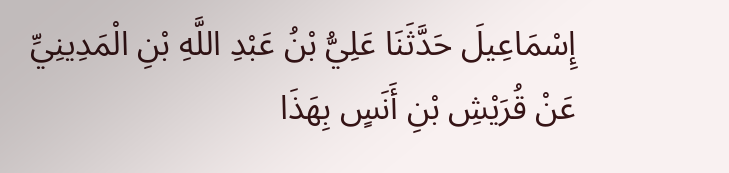إِسْمَاعِيلَ حَدَّثَنَا عَلِيُّ بْنُ عَبْدِ اللَّهِ بْنِ الْمَدِينِيِّ عَنْ قُرَيْشِ بْنِ أَنَسٍ بِهَذَا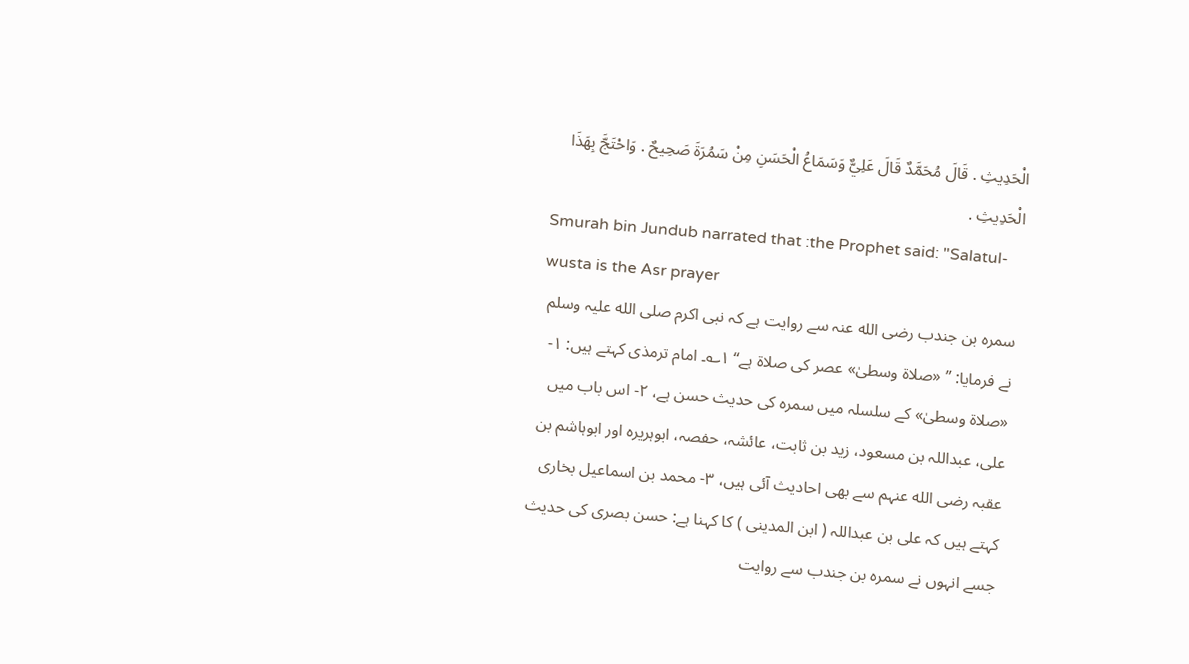الْحَدِيثِ . قَالَ مُحَمَّدٌ قَالَ عَلِيٌّ وَسَمَاعُ الْحَسَنِ مِنْ سَمُرَةَ صَحِيحٌ . وَاحْتَجَّ بِهَذَا الْحَدِيثِ .
Smurah bin Jundub narrated that :the Prophet said: "Salatul-wusta is the Asr prayer
سمرہ بن جندب رضی الله عنہ سے روایت ہے کہ نبی اکرم صلی الله علیہ وسلم نے فرمایا: ” «صلاة وسطیٰ» عصر کی صلاۃ ہے“ ۱؎۔ امام ترمذی کہتے ہیں: ۱- «صلاة وسطیٰ» کے سلسلہ میں سمرہ کی حدیث حسن ہے، ۲- اس باب میں علی، عبداللہ بن مسعود، زید بن ثابت، عائشہ، حفصہ، ابوہریرہ اور ابوہاشم بن عقبہ رضی الله عنہم سے بھی احادیث آئی ہیں، ۳- محمد بن اسماعیل بخاری کہتے ہیں کہ علی بن عبداللہ ( ابن المدینی ) کا کہنا ہے: حسن بصری کی حدیث جسے انہوں نے سمرہ بن جندب سے روایت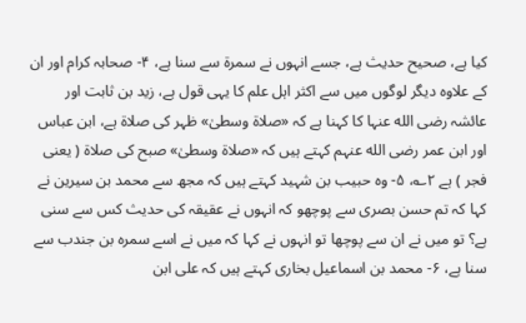کیا ہے، صحیح حدیث ہے، جسے انہوں نے سمرۃ سے سنا ہے، ۴- صحابہ کرام اور ان کے علاوہ دیگر لوگوں میں سے اکثر اہل علم کا یہی قول ہے، زید بن ثابت اور عائشہ رضی الله عنہا کا کہنا ہے کہ «صلاة وسطیٰ» ظہر کی صلاۃ ہے، ابن عباس اور ابن عمر رضی الله عنہم کہتے ہیں کہ «صلاة وسطیٰ» صبح کی صلاۃ ( یعنی فجر ) ہے ۲؎، ۵- وہ حبیب بن شہید کہتے ہیں کہ مجھ سے محمد بن سیرین نے کہا کہ تم حسن بصری سے پوچھو کہ انہوں نے عقیقہ کی حدیث کس سے سنی ہے؟ تو میں نے ان سے پوچھا تو انہوں نے کہا کہ میں نے اسے سمرہ بن جندب سے سنا ہے، ۶- محمد بن اسماعیل بخاری کہتے ہیں کہ علی ابن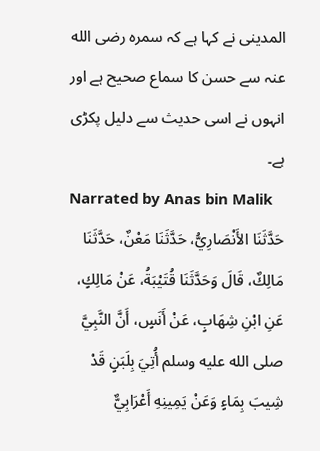المدینی نے کہا ہے کہ سمرہ رضی الله عنہ سے حسن کا سماع صحیح ہے اور انہوں نے اسی حدیث سے دلیل پکڑی ہے۔
Narrated by Anas bin Malik
حَدَّثَنَا الأَنْصَارِيُّ، حَدَّثَنَا مَعْنٌ، حَدَّثَنَا مَالِكٌ، قَالَ وَحَدَّثَنَا قُتَيْبَةُ، عَنْ مَالِكٍ، عَنِ ابْنِ شِهَابٍ، عَنْ أَنَسٍ، أَنَّ النَّبِيَّ صلى الله عليه وسلم أُتِيَ بِلَبَنٍ قَدْ شِيبَ بِمَاءٍ وَعَنْ يَمِينِهِ أَعْرَابِيٌّ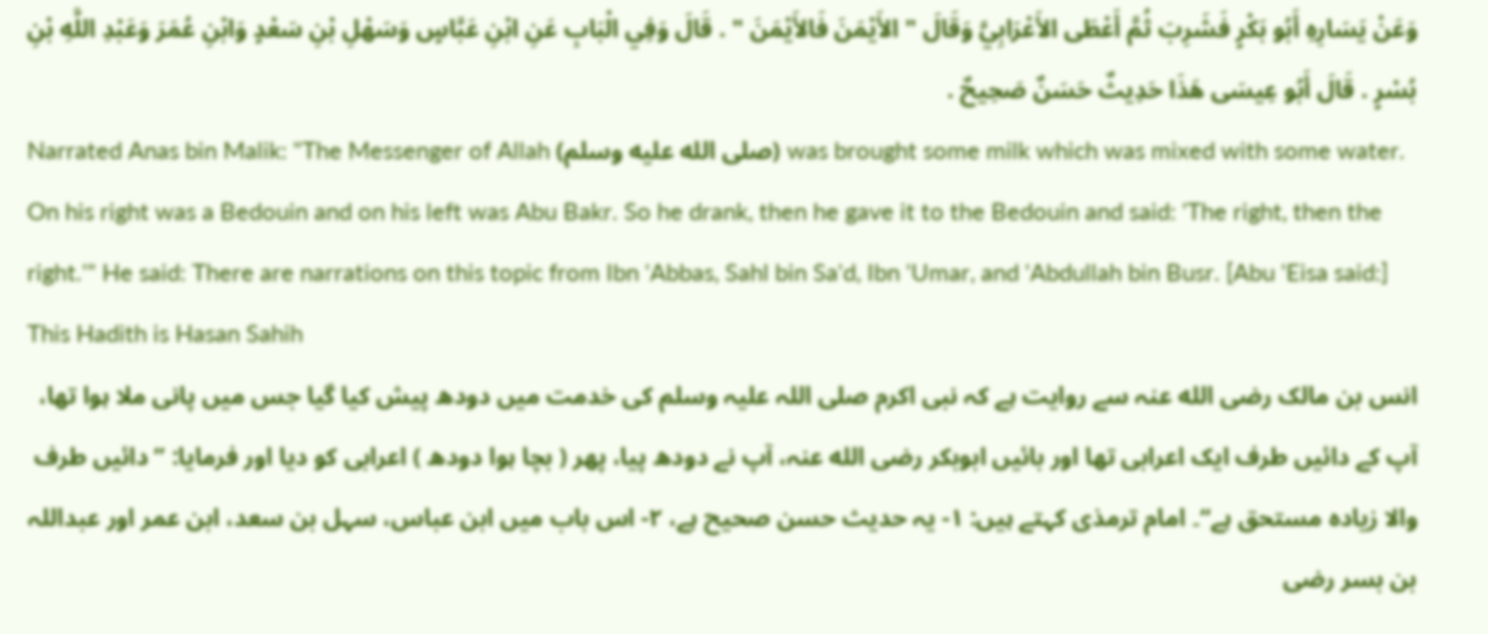وَعَنْ يَسَارِهِ أَبُو بَكْرٍ فَشَرِبَ ثُمَّ أَعْطَى الأَعْرَابِيَّ وَقَالَ " الأَيْمَنَ فَالأَيْمَنَ " . قَالَ وَفِي الْبَابِ عَنِ ابْنِ عَبَّاسٍ وَسَهْلِ بْنِ سَعْدٍ وَابْنِ عُمَرَ وَعَبْدِ اللَّهِ بْنِ بُسْرٍ . قَالَ أَبُو عِيسَى هَذَا حَدِيثٌ حَسَنٌ صَحِيحٌ .
Narrated Anas bin Malik: "The Messenger of Allah (صلى الله عليه وسلم) was brought some milk which was mixed with some water. On his right was a Bedouin and on his left was Abu Bakr. So he drank, then he gave it to the Bedouin and said: 'The right, then the right.'" He said: There are narrations on this topic from Ibn 'Abbas, Sahl bin Sa'd, Ibn 'Umar, and 'Abdullah bin Busr. [Abu 'Eisa said:] This Hadith is Hasan Sahih
انس بن مالک رضی الله عنہ سے روایت ہے کہ نبی اکرم صلی اللہ علیہ وسلم کی خدمت میں دودھ پیش کیا گیا جس میں پانی ملا ہوا تھا، آپ کے دائیں طرف ایک اعرابی تھا اور بائیں ابوبکر رضی الله عنہ، آپ نے دودھ پیا، پھر ( بچا ہوا دودھ ) اعرابی کو دیا اور فرمایا: ”دائیں طرف والا زیادہ مستحق ہے“۔ امام ترمذی کہتے ہیں: ۱- یہ حدیث حسن صحیح ہے، ۲- اس باب میں ابن عباس، سہل بن سعد، ابن عمر اور عبداللہ بن بسر رضی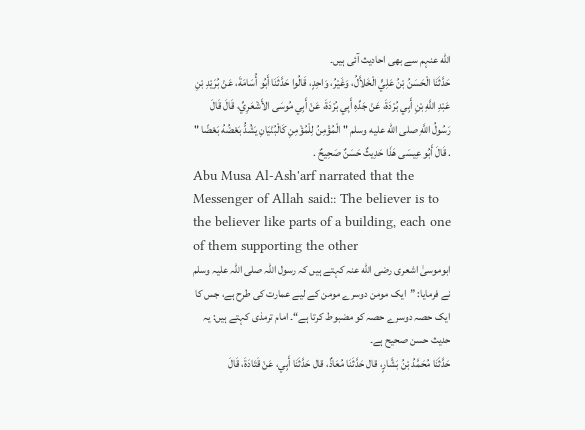الله عنہم سے بھی احادیث آئی ہیں۔
حَدَّثَنَا الْحَسَنُ بْنُ عَلِيٍّ الْخَلاَّلُ، وَغَيْرُ، وَاحِدٍ، قَالُوا حَدَّثَنَا أَبُو أُسَامَةَ، عَنْ بُرَيْدِ بْنِ عَبْدِ اللَّهِ بْنِ أَبِي بُرْدَةَ، عَنْ جَدِّهِ أَبِي بُرْدَةَ، عَنْ أَبِي مُوسَى الأَشْعَرِيِّ، قَالَ قَالَ رَسُولُ اللَّهِ صلى الله عليه وسلم " الْمُؤْمِنُ لِلْمُؤْمِنِ كَالْبُنْيَانِ يَشُدُّ بَعْضُهُ بَعْضًا " . قَالَ أَبُو عِيسَى هَذَا حَدِيثٌ حَسَنٌ صَحِيحٌ .
Abu Musa Al-Ash'arf narrated that the Messenger of Allah said:: The believer is to the believer like parts of a building, each one of them supporting the other
ابوموسیٰ اشعری رضی الله عنہ کہتے ہیں کہ رسول اللہ صلی اللہ علیہ وسلم نے فرمایا: ”ایک مومن دوسرے مومن کے لیے عمارت کی طرح ہے، جس کا ایک حصہ دوسرے حصہ کو مضبوط کرتا ہے“۔ امام ترمذی کہتے ہیں: یہ حدیث حسن صحیح ہے۔
حَدَّثَنَا مُحَمَّدُ بْنُ بَشَّارٍ، قال حَدَّثَنَا مُعَاذٌ، قال حَدَّثَنَا أَبِي، عَنْ قَتَادَةَ، قَالَ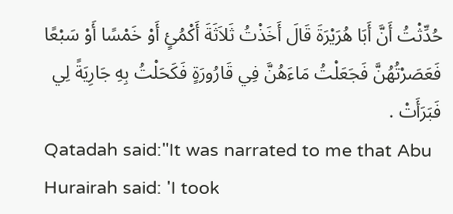حُدِّثْتُ أَنَّ أَبَا هُرَيْرَةَ قَالَ أَخَذْتُ ثَلاَثَةَ أَكْمُئٍ أَوْ خَمْسًا أَوْ سَبْعًا فَعَصَرْتُهُنَّ فَجَعَلْتُ مَاءَهُنَّ فِي قَارُورَةٍ فَكَحَلْتُ بِهِ جَارِيَةً لِي فَبَرَأَتْ .
Qatadah said:"It was narrated to me that Abu Hurairah said: 'I took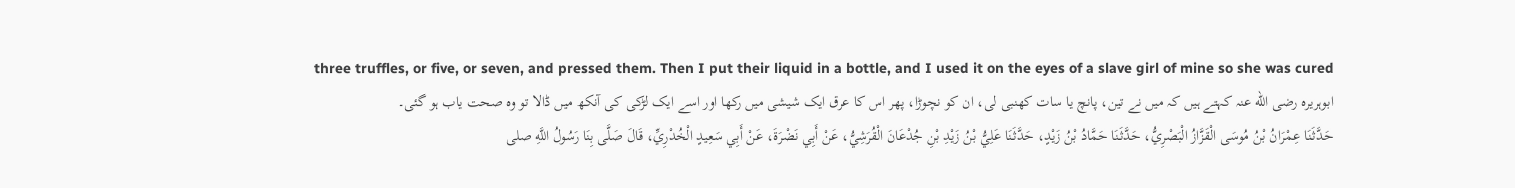three truffles, or five, or seven, and pressed them. Then I put their liquid in a bottle, and I used it on the eyes of a slave girl of mine so she was cured
ابوہریرہ رضی الله عنہ کہتے ہیں کہ میں نے تین، پانچ یا سات کھنبی لی، ان کو نچوڑا، پھر اس کا عرق ایک شیشی میں رکھا اور اسے ایک لڑکی کی آنکھ میں ڈالا تو وہ صحت یاب ہو گئی۔
حَدَّثَنَا عِمْرَانُ بْنُ مُوسَى الْقَزَّازُ الْبَصْرِيُّ، حَدَّثَنَا حَمَّادُ بْنُ زَيْدٍ، حَدَّثَنَا عَلِيُّ بْنُ زَيْدِ بْنِ جُدْعَانَ الْقُرَشِيُّ، عَنْ أَبِي نَضْرَةَ، عَنْ أَبِي سَعِيدٍ الْخُدْرِيِّ، قَالَ صَلَّى بِنَا رَسُولُ اللَّهِ صلى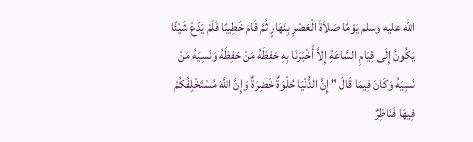الله عليه وسلم يَوْمًا صَلاَةَ الْعَصْرِ بِنَهَارٍ ثُمَّ قَامَ خَطِيبًا فَلَمْ يَدَعْ شَيْئًا يَكُونُ إِلَى قِيَامِ السَّاعَةِ إِلاَّ أَخْبَرَنَا بِهِ حَفِظَهُ مَنْ حَفِظَهُ وَنَسِيَهُ مَنْ نَسِيَهُ وَكَانَ فِيمَا قَالَ " إِنَّ الدُّنْيَا حُلْوَةٌ خَضِرَةٌ وَإِنَّ اللَّهَ مُسْتَخْلِفُكُمْ فِيهَا فَنَاظِرٌ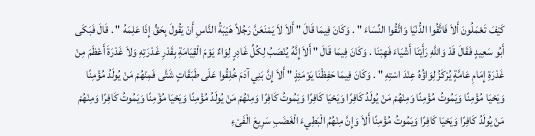كَيْفَ تَعْمَلُونَ أَلاَ فَاتَّقُوا الدُّنْيَا وَاتَّقُوا النِّسَاءَ " . وَكَانَ فِيمَا قَالَ " أَلاَ لاَ يَمْنَعَنَّ رَجُلاً هَيْبَةُ النَّاسِ أَنْ يَقُولَ بِحَقٍّ إِذَا عَلِمَهُ " . قَالَ فَبَكَى أَبُو سَعِيدٍ فَقَالَ قَدْ وَاللَّهِ رَأَيْنَا أَشْيَاءَ فَهِبْنَا . وَكَانَ فِيمَا قَالَ " أَلاَ إِنَّهُ يُنْصَبُ لِكُلِّ غَادِرٍ لِوَاءٌ يَوْمَ الْقِيَامَةِ بِقَدْرِ غَدْرَتِهِ وَلاَ غَدْرَةَ أَعْظَمَ مِنْ غَدْرَةِ إِمَامِ عَامَّةٍ يُرْكَزُ لِوَاؤُهُ عِنْدَ اسْتِهِ " . وَكَانَ فِيمَا حَفِظْنَا يَوْمَئِذٍ " أَلاَ إِنَّ بَنِي آدَمَ خُلِقُوا عَلَى طَبَقَاتٍ شَتَّى فَمِنْهُمْ مَنْ يُولَدُ مُؤْمِنًا وَيَحْيَا مُؤْمِنًا وَيَمُوتُ مُؤْمِنًا وَمِنْهُمْ مَنْ يُولَدُ كَافِرًا وَيَحْيَا كَافِرًا وَيَمُوتُ كَافِرًا وَمِنْهُمْ مَنْ يُولَدُ مُؤْمِنًا وَيَحْيَا مُؤْمِنًا وَيَمُوتُ كَافِرًا وَمِنْهُمْ مَنْ يُولَدُ كَافِرًا وَيَحْيَا كَافِرًا وَيَمُوتُ مُؤْمِنًا أَلاَ وَإِنَّ مِنْهُمُ الْبَطِيءَ الْغَضَبِ سَرِيعَ الْفَىْءِ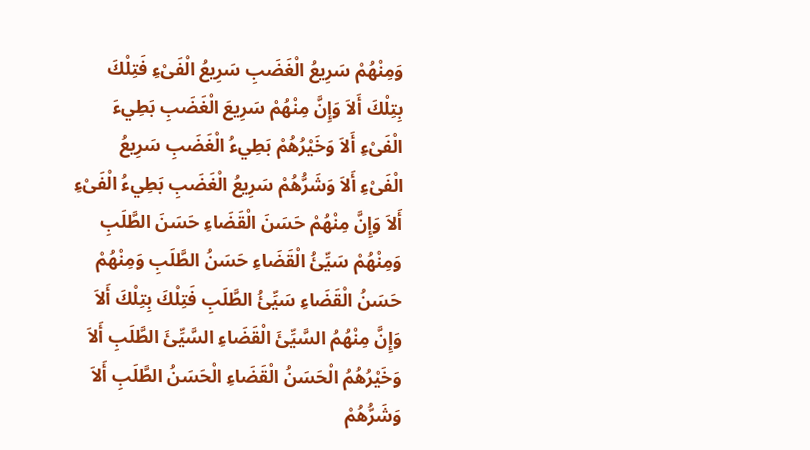وَمِنْهُمْ سَرِيعُ الْغَضَبِ سَرِيعُ الْفَىْءِ فَتِلْكَ بِتِلْكَ أَلاَ وَإِنَّ مِنْهُمْ سَرِيعَ الْغَضَبِ بَطِيءَ الْفَىْءِ أَلاَ وَخَيْرُهُمْ بَطِيءُ الْغَضَبِ سَرِيعُ الْفَىْءِ أَلاَ وَشَرُّهُمْ سَرِيعُ الْغَضَبِ بَطِيءُ الْفَىْءِ أَلاَ وَإِنَّ مِنْهُمْ حَسَنَ الْقَضَاءِ حَسَنَ الطَّلَبِ وَمِنْهُمْ سَيِّئُ الْقَضَاءِ حَسَنُ الطَّلَبِ وَمِنْهُمْ حَسَنُ الْقَضَاءِ سَيِّئُ الطَّلَبِ فَتِلْكَ بِتِلْكَ أَلاَ وَإِنَّ مِنْهُمُ السَّيِّئَ الْقَضَاءِ السَّيِّئَ الطَّلَبِ أَلاَ وَخَيْرُهُمُ الْحَسَنُ الْقَضَاءِ الْحَسَنُ الطَّلَبِ أَلاَ وَشَرُّهُمْ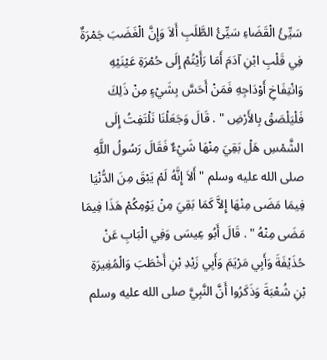سَيِّئُ الْقَضَاءِ سَيِّئُ الطَّلَبِ أَلاَ وَإِنَّ الْغَضَبَ جَمْرَةٌ فِي قَلْبِ ابْنِ آدَمَ أَمَا رَأَيْتُمْ إِلَى حُمْرَةِ عَيْنَيْهِ وَانْتِفَاخِ أَوْدَاجِهِ فَمَنْ أَحَسَّ بِشَيْءٍ مِنْ ذَلِكَ فَلْيَلْصَقْ بِالأَرْضِ " . قَالَ وَجَعَلْنَا نَلْتَفِتُ إِلَى الشَّمْسِ هَلْ بَقِيَ مِنْهَا شَيْءٌ فَقَالَ رَسُولُ اللَّهِ صلى الله عليه وسلم " أَلاَ إِنَّهُ لَمْ يَبْقَ مِنَ الدُّنْيَا فِيمَا مَضَى مِنْهَا إِلاَّ كَمَا بَقِيَ مِنْ يَوْمِكُمْ هَذَا فِيمَا مَضَى مِنْهُ " . قَالَ أَبُو عِيسَى وَفِي الْبَابِ عَنْ حُذَيْفَةَ وَأَبِي مَرْيَمَ وَأَبِي زَيْدِ بْنِ أَخْطَبَ وَالْمُغِيرَةِ بْنِ شُعْبَةَ وَذَكَرُوا أَنَّ النَّبِيَّ صلى الله عليه وسلم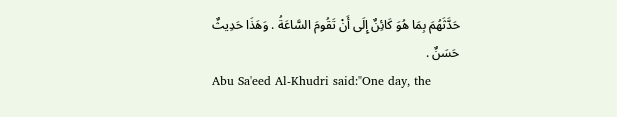حَدَّثَهُمَ بِمَا هُوَ كَائِنٌ إِلَى أَنْ تَقُومَ السَّاعَةُ . وَهَذَا حَدِيثٌ حَسَنٌ .
Abu Sa'eed Al-Khudri said:"One day, the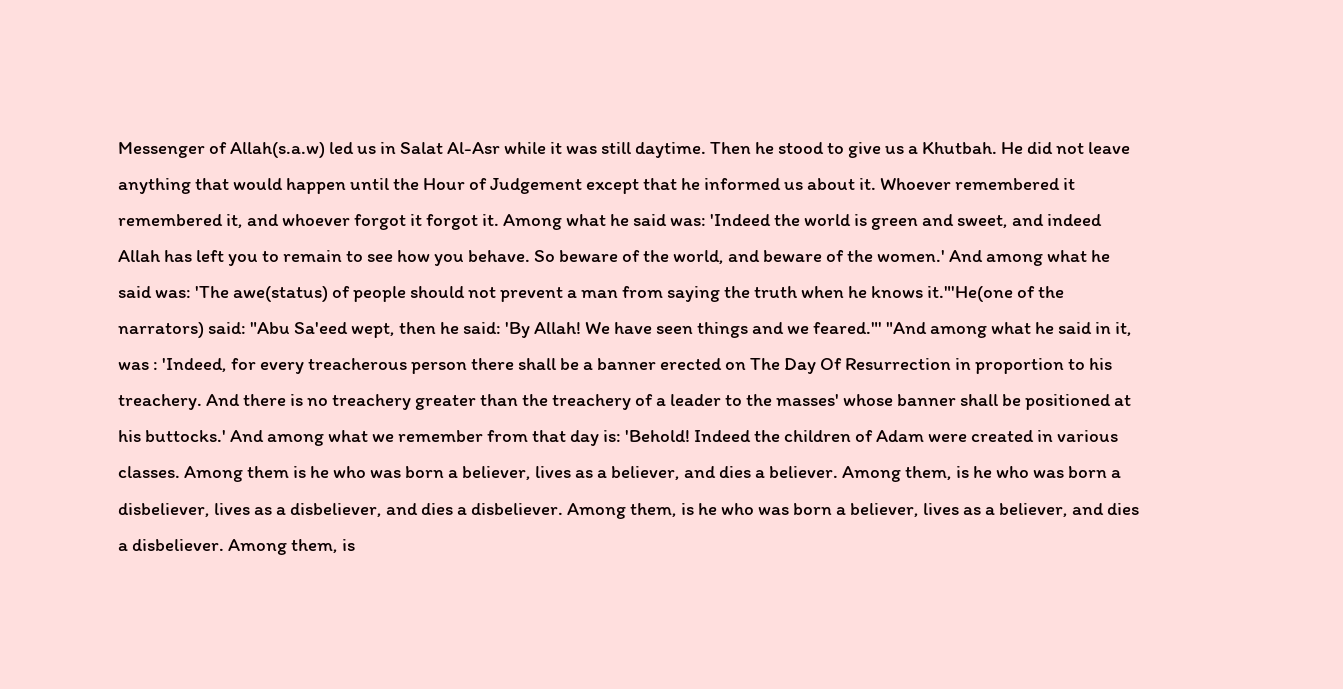Messenger of Allah(s.a.w) led us in Salat Al-Asr while it was still daytime. Then he stood to give us a Khutbah. He did not leave anything that would happen until the Hour of Judgement except that he informed us about it. Whoever remembered it remembered it, and whoever forgot it forgot it. Among what he said was: 'Indeed the world is green and sweet, and indeed Allah has left you to remain to see how you behave. So beware of the world, and beware of the women.' And among what he said was: 'The awe(status) of people should not prevent a man from saying the truth when he knows it."'He(one of the narrators) said: "Abu Sa'eed wept, then he said: 'By Allah! We have seen things and we feared."' "And among what he said in it, was : 'Indeed, for every treacherous person there shall be a banner erected on The Day Of Resurrection in proportion to his treachery. And there is no treachery greater than the treachery of a leader to the masses' whose banner shall be positioned at his buttocks.' And among what we remember from that day is: 'Behold! Indeed the children of Adam were created in various classes. Among them is he who was born a believer, lives as a believer, and dies a believer. Among them, is he who was born a disbeliever, lives as a disbeliever, and dies a disbeliever. Among them, is he who was born a believer, lives as a believer, and dies a disbeliever. Among them, is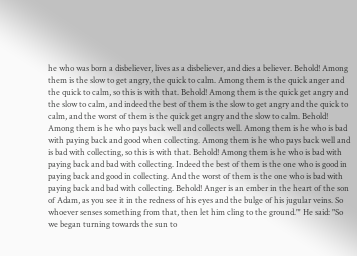he who was born a disbeliever, lives as a disbeliever, and dies a believer. Behold! Among them is the slow to get angry, the quick to calm. Among them is the quick anger and the quick to calm, so this is with that. Behold! Among them is the quick get angry and the slow to calm, and indeed the best of them is the slow to get angry and the quick to calm, and the worst of them is the quick get angry and the slow to calm. Behold! Among them is he who pays back well and collects well. Among them is he who is bad with paying back and good when collecting. Among them is he who pays back well and is bad with collecting, so this is with that. Behold! Among them is he who is bad with paying back and bad with collecting. Indeed the best of them is the one who is good in paying back and good in collecting. And the worst of them is the one who is bad with paying back and bad with collecting. Behold! Anger is an ember in the heart of the son of Adam, as you see it in the redness of his eyes and the bulge of his jugular veins. So whoever senses something from that, then let him cling to the ground."' He said: "So we began turning towards the sun to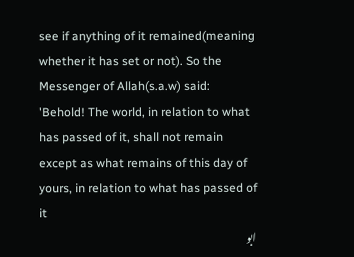see if anything of it remained(meaning whether it has set or not). So the Messenger of Allah(s.a.w) said: 'Behold! The world, in relation to what has passed of it, shall not remain except as what remains of this day of yours, in relation to what has passed of it
ابو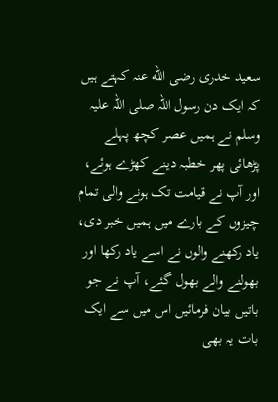سعید خدری رضی الله عنہ کہتے ہیں کہ ایک دن رسول اللہ صلی اللہ علیہ وسلم نے ہمیں عصر کچھ پہلے پڑھائی پھر خطبہ دینے کھڑے ہوئے، اور آپ نے قیامت تک ہونے والی تمام چیزوں کے بارے میں ہمیں خبر دی، یاد رکھنے والوں نے اسے یاد رکھا اور بھولنے والے بھول گئے، آپ نے جو باتیں بیان فرمائیں اس میں سے ایک بات یہ بھی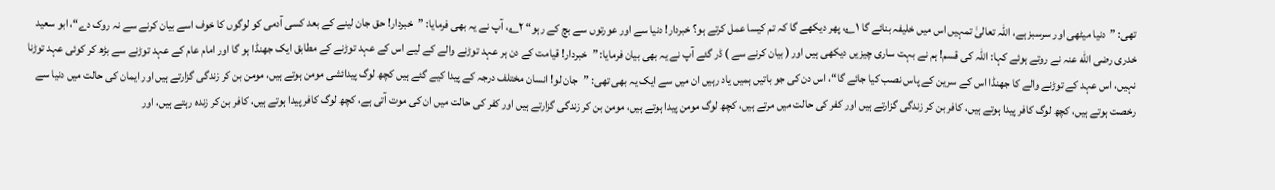تھی: ”دنیا میٹھی اور سرسبز ہے، اللہ تعالیٰ تمہیں اس میں خلیفہ بنائے گا ۱؎، پھر دیکھے گا کہ تم کیسا عمل کرتے ہو؟ خبردار! دنیا سے اور عورتوں سے بچ کے رہو“ ۲؎، آپ نے یہ بھی فرمایا: ”خبردار! حق جان لینے کے بعد کسی آدمی کو لوگوں کا خوف اسے بیان کرنے سے نہ روک دے“، ابو سعید خدری رضی الله عنہ نے روتے ہوئے کہا: اللہ کی قسم! ہم نے بہت ساری چیزیں دیکھی ہیں اور ( بیان کرنے سے ) ڈر گئے آپ نے یہ بھی بیان فرمایا: ”خبردار! قیامت کے دن ہر عہد توڑنے والے کے لیے اس کے عہد توڑنے کے مطابق ایک جھنڈا ہو گا اور امام عام کے عہد توڑنے سے بڑھ کر کوئی عہد توڑنا نہیں، اس عہد کے توڑنے والے کا جھنڈا اس کے سرین کے پاس نصب کیا جائے گا“، اس دن کی جو باتیں ہمیں یاد رہیں ان میں سے ایک یہ بھی تھی: ”جان لو! انسان مختلف درجہ کے پیدا کیے گئے ہیں کچھ لوگ پیدائشی مومن ہوتے ہیں، مومن بن کر زندگی گزارتے ہیں اور ایمان کی حالت میں دنیا سے رخصت ہوتے ہیں، کچھ لوگ کافر پیدا ہوتے ہیں، کافر بن کر زندگی گزارتے ہیں اور کفر کی حالت میں مرتے ہیں، کچھ لوگ مومن پیدا ہوتے ہیں، مومن بن کر زندگی گزارتے ہیں اور کفر کی حالت میں ان کی موت آتی ہے، کچھ لوگ کافر پیدا ہوتے ہیں، کافر بن کر زندہ رہتے ہیں، اور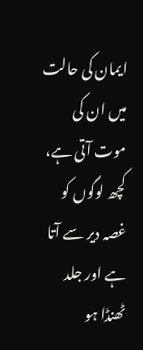ایمان کی حالت میں ان کی موت آتی ہے، کچھ لوگوں کو غصہ دیر سے آتا ہے اور جلد ٹھنڈا ہو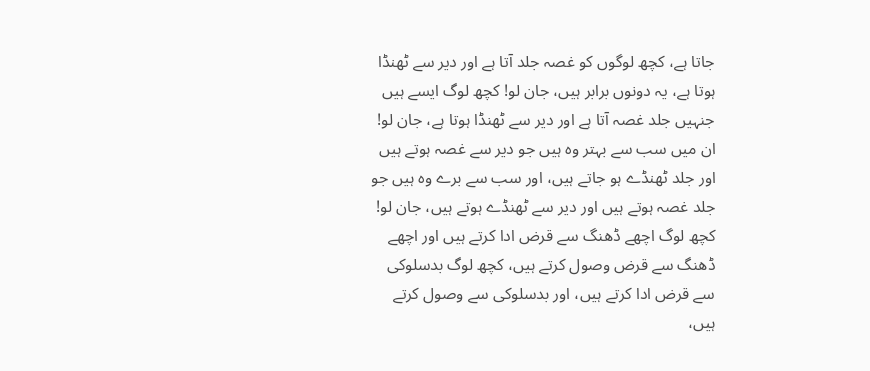جاتا ہے، کچھ لوگوں کو غصہ جلد آتا ہے اور دیر سے ٹھنڈا ہوتا ہے، یہ دونوں برابر ہیں، جان لو! کچھ لوگ ایسے ہیں جنہیں جلد غصہ آتا ہے اور دیر سے ٹھنڈا ہوتا ہے، جان لو! ان میں سب سے بہتر وہ ہیں جو دیر سے غصہ ہوتے ہیں اور جلد ٹھنڈے ہو جاتے ہیں، اور سب سے برے وہ ہیں جو جلد غصہ ہوتے ہیں اور دیر سے ٹھنڈے ہوتے ہیں، جان لو! کچھ لوگ اچھے ڈھنگ سے قرض ادا کرتے ہیں اور اچھے ڈھنگ سے قرض وصول کرتے ہیں، کچھ لوگ بدسلوکی سے قرض ادا کرتے ہیں، اور بدسلوکی سے وصول کرتے ہیں،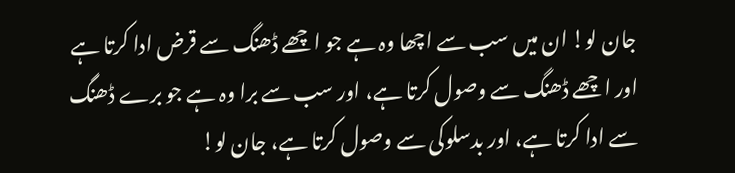جان لو! ان میں سب سے اچھا وہ ہے جو اچھے ڈھنگ سے قرض ادا کرتا ہے اور اچھے ڈھنگ سے وصول کرتا ہے، اور سب سے برا وہ ہے جو برے ڈھنگ سے ادا کرتا ہے، اور بدسلوکی سے وصول کرتا ہے، جان لو!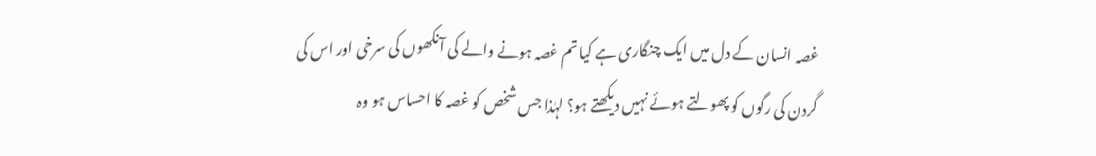غصہ انسان کے دل میں ایک چنگاری ہے کیا تم غصہ ہونے والے کی آنکھوں کی سرخی اور اس کی گردن کی رگوں کو پھولتے ہوئے نہیں دیکھتے ہو؟ لہٰذا جس شخص کو غصہ کا احساس ہو وہ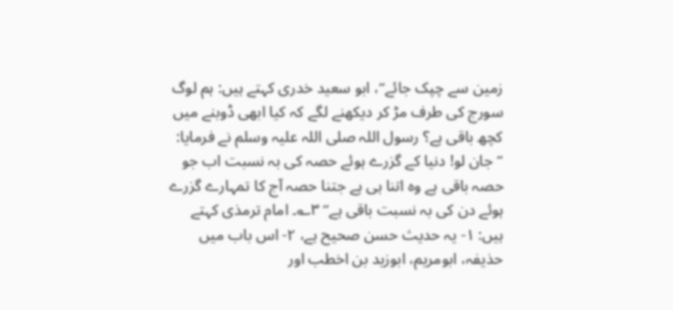زمین سے چپک جائے“، ابو سعید خدری کہتے ہیں: ہم لوگ سورج کی طرف مڑ کر دیکھنے لگے کہ کیا ابھی ڈوبنے میں کچھ باقی ہے؟ رسول اللہ صلی اللہ علیہ وسلم نے فرمایا: ”جان لو! دنیا کے گزرے ہوئے حصہ کی بہ نسبت اب جو حصہ باقی ہے وہ اتنا ہی ہے جتنا حصہ آج کا تمہارے گزرے ہوئے دن کی بہ نسبت باقی ہے“ ۳؎۔ امام ترمذی کہتے ہیں: ۱- یہ حدیث حسن صحیح ہے، ۲- اس باب میں حذیفہ، ابومریم، ابوزید بن اخطب اور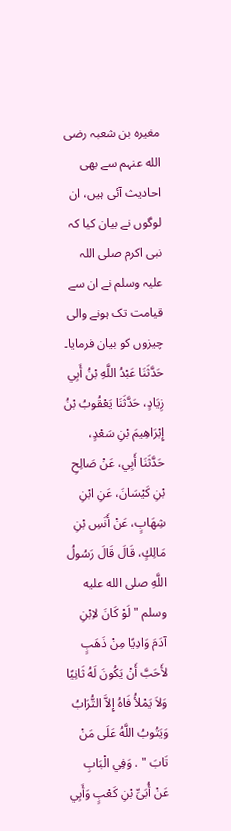مغیرہ بن شعبہ رضی الله عنہم سے بھی احادیث آئی ہیں، ان لوگوں نے بیان کیا کہ نبی اکرم صلی اللہ علیہ وسلم نے ان سے قیامت تک ہونے والی چیزوں کو بیان فرمایا۔
حَدَّثَنَا عَبْدُ اللَّهِ بْنُ أَبِي زِيَادٍ، حَدَّثَنَا يَعْقُوبُ بْنُ إِبْرَاهِيمَ بْنِ سَعْدٍ، حَدَّثَنَا أَبِي، عَنْ صَالِحِ بْنِ كَيْسَانَ، عَنِ ابْنِ شِهَابٍ، عَنْ أَنَسِ بْنِ مَالِكٍ، قَالَ قَالَ رَسُولُ اللَّهِ صلى الله عليه وسلم " لَوْ كَانَ لاِبْنِ آدَمَ وَادِيًا مِنْ ذَهَبٍ لأَحَبَّ أَنْ يَكُونَ لَهُ ثَانِيًا وَلاَ يَمْلأُ فَاهُ إِلاَّ التُّرَابُ وَيَتُوبُ اللَّهُ عَلَى مَنْ تَابَ " . وَفِي الْبَابِ عَنْ أُبَىِّ بْنِ كَعْبٍ وَأَبِي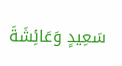سَعِيدٍ وَعَائِشَةَ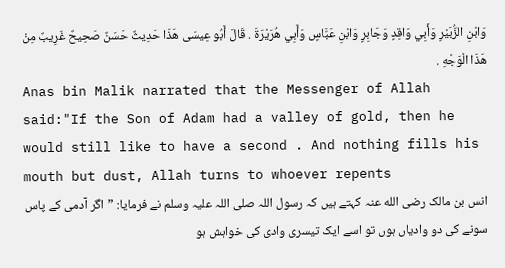وَابْنِ الزُّبَيْرِ وَأَبِي وَاقِدٍ وَجَابِرٍ وَابْنِ عَبَّاسٍ وَأَبِي هُرَيْرَةَ . قَالَ أَبُو عِيسَى هَذَا حَدِيثٌ حَسَنٌ صَحِيحٌ غَرِيبٌ مِنْ هَذَا الْوَجْهِ .
Anas bin Malik narrated that the Messenger of Allah said:"If the Son of Adam had a valley of gold, then he would still like to have a second . And nothing fills his mouth but dust, Allah turns to whoever repents
انس بن مالک رضی الله عنہ کہتے ہیں کہ رسول اللہ صلی اللہ علیہ وسلم نے فرمایا: ”اگر آدمی کے پاس سونے کی دو وادیاں ہوں تو اسے ایک تیسری وادی کی خواہش ہو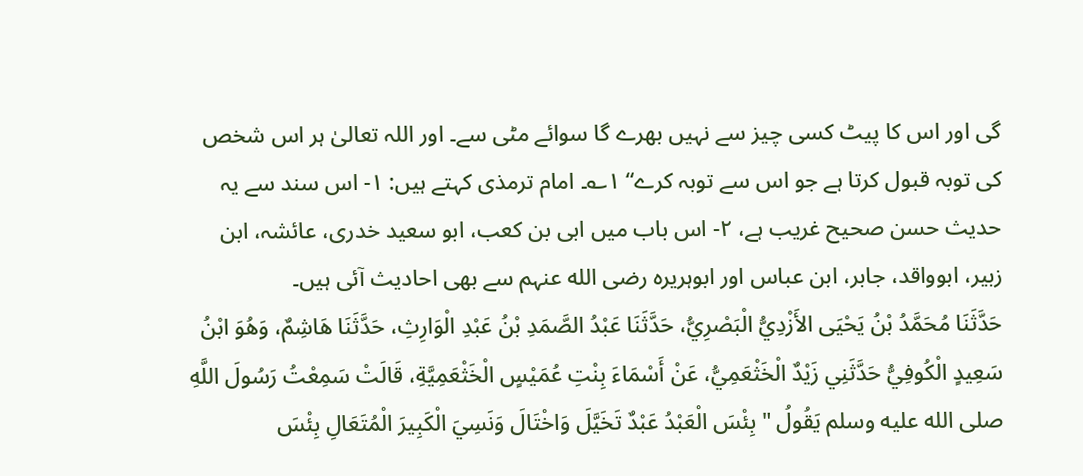گی اور اس کا پیٹ کسی چیز سے نہیں بھرے گا سوائے مٹی سے۔ اور اللہ تعالیٰ ہر اس شخص کی توبہ قبول کرتا ہے جو اس سے توبہ کرے“ ۱؎۔ امام ترمذی کہتے ہیں: ۱- اس سند سے یہ حدیث حسن صحیح غریب ہے، ۲- اس باب میں ابی بن کعب، ابو سعید خدری، عائشہ، ابن زبیر، ابوواقد، جابر، ابن عباس اور ابوہریرہ رضی الله عنہم سے بھی احادیث آئی ہیں۔
حَدَّثَنَا مُحَمَّدُ بْنُ يَحْيَى الأَزْدِيُّ الْبَصْرِيُّ، حَدَّثَنَا عَبْدُ الصَّمَدِ بْنُ عَبْدِ الْوَارِثِ، حَدَّثَنَا هَاشِمٌ، وَهُوَ ابْنُ سَعِيدٍ الْكُوفِيُّ حَدَّثَنِي زَيْدٌ الْخَثْعَمِيُّ، عَنْ أَسْمَاءَ بِنْتِ عُمَيْسٍ الْخَثْعَمِيَّةِ، قَالَتْ سَمِعْتُ رَسُولَ اللَّهِ صلى الله عليه وسلم يَقُولُ " بِئْسَ الْعَبْدُ عَبْدٌ تَخَيَّلَ وَاخْتَالَ وَنَسِيَ الْكَبِيرَ الْمُتَعَالِ بِئْسَ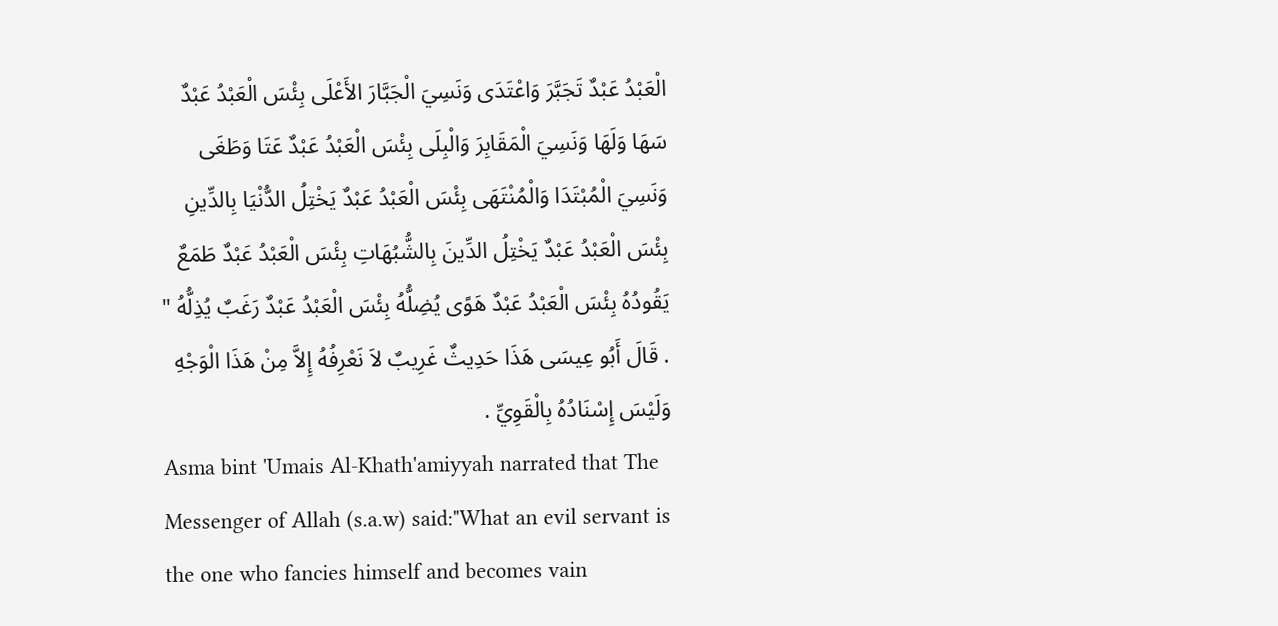الْعَبْدُ عَبْدٌ تَجَبَّرَ وَاعْتَدَى وَنَسِيَ الْجَبَّارَ الأَعْلَى بِئْسَ الْعَبْدُ عَبْدٌ سَهَا وَلَهَا وَنَسِيَ الْمَقَابِرَ وَالْبِلَى بِئْسَ الْعَبْدُ عَبْدٌ عَتَا وَطَغَى وَنَسِيَ الْمُبْتَدَا وَالْمُنْتَهَى بِئْسَ الْعَبْدُ عَبْدٌ يَخْتِلُ الدُّنْيَا بِالدِّينِ بِئْسَ الْعَبْدُ عَبْدٌ يَخْتِلُ الدِّينَ بِالشُّبُهَاتِ بِئْسَ الْعَبْدُ عَبْدٌ طَمَعٌ يَقُودُهُ بِئْسَ الْعَبْدُ عَبْدٌ هَوًى يُضِلُّهُ بِئْسَ الْعَبْدُ عَبْدٌ رَغَبٌ يُذِلُّهُ " . قَالَ أَبُو عِيسَى هَذَا حَدِيثٌ غَرِيبٌ لاَ نَعْرِفُهُ إِلاَّ مِنْ هَذَا الْوَجْهِ وَلَيْسَ إِسْنَادُهُ بِالْقَوِيِّ .
Asma bint 'Umais Al-Khath'amiyyah narrated that The Messenger of Allah (s.a.w) said:"What an evil servant is the one who fancies himself and becomes vain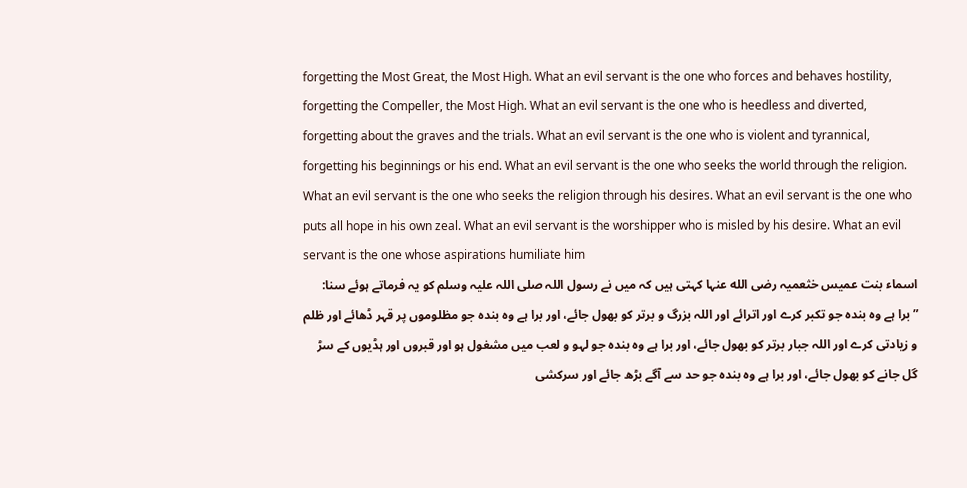forgetting the Most Great, the Most High. What an evil servant is the one who forces and behaves hostility, forgetting the Compeller, the Most High. What an evil servant is the one who is heedless and diverted, forgetting about the graves and the trials. What an evil servant is the one who is violent and tyrannical, forgetting his beginnings or his end. What an evil servant is the one who seeks the world through the religion. What an evil servant is the one who seeks the religion through his desires. What an evil servant is the one who puts all hope in his own zeal. What an evil servant is the worshipper who is misled by his desire. What an evil servant is the one whose aspirations humiliate him
اسماء بنت عمیس خثعمیہ رضی الله عنہا کہتی ہیں کہ میں نے رسول اللہ صلی اللہ علیہ وسلم کو یہ فرماتے ہوئے سنا: ”برا ہے وہ بندہ جو تکبر کرے اور اترائے اور اللہ بزرگ و برتر کو بھول جائے، اور برا ہے وہ بندہ جو مظلوموں پر قہر ڈھائے اور ظلم و زیادتی کرے اور اللہ جبار برتر کو بھول جائے، اور برا ہے وہ بندہ جو لہو و لعب میں مشغول ہو اور قبروں اور ہڈیوں کے سڑ گل جانے کو بھول جائے، اور برا ہے وہ بندہ جو حد سے آگے بڑھ جائے اور سرکشی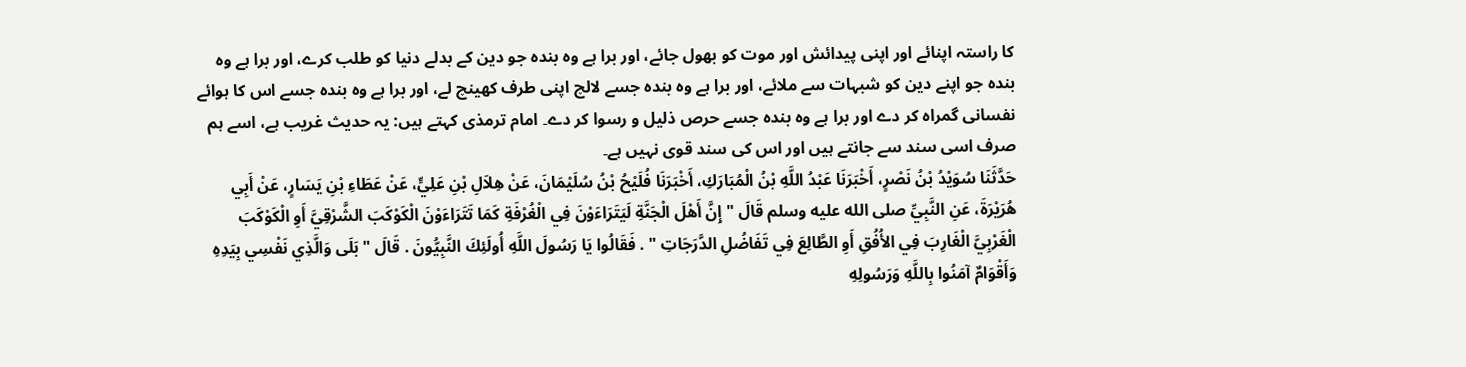کا راستہ اپنائے اور اپنی پیدائش اور موت کو بھول جائے، اور برا ہے وہ بندہ جو دین کے بدلے دنیا کو طلب کرے، اور برا ہے وہ بندہ جو اپنے دین کو شبہات سے ملائے، اور برا ہے وہ بندہ جسے لالچ اپنی طرف کھینچ لے، اور برا ہے وہ بندہ جسے اس کا ہوائے نفسانی گمراہ کر دے اور برا ہے وہ بندہ جسے حرص ذلیل و رسوا کر دے۔ امام ترمذی کہتے ہیں: یہ حدیث غریب ہے، اسے ہم صرف اسی سند سے جانتے ہیں اور اس کی سند قوی نہیں ہے۔
حَدَّثَنَا سُوَيْدُ بْنُ نَصْرٍ، أَخْبَرَنَا عَبْدُ اللَّهِ بْنُ الْمُبَارَكِ، أَخْبَرَنَا فُلَيْحُ بْنُ سُلَيْمَانَ، عَنْ هِلاَلِ بْنِ عَلِيٍّ، عَنْ عَطَاءِ بْنِ يَسَارٍ، عَنْ أَبِي هُرَيْرَةَ، عَنِ النَّبِيِّ صلى الله عليه وسلم قَالَ " إِنَّ أَهْلَ الْجَنَّةِ لَيَتَرَاءَوْنَ فِي الْغُرْفَةِ كَمَا تَتَرَاءَوْنَ الْكَوْكَبَ الشَّرْقِيَّ أَوِ الْكَوْكَبَ الْغَرْبِيَّ الْغَارِبَ فِي الأُفُقِ أَوِ الطَّالِعَ فِي تَفَاضُلِ الدَّرَجَاتِ " . فَقَالُوا يَا رَسُولَ اللَّهِ أُولَئِكَ النَّبِيُّونَ . قَالَ " بَلَى وَالَّذِي نَفْسِي بِيَدِهِ وَأَقْوَامٌ آمَنُوا بِاللَّهِ وَرَسُولِهِ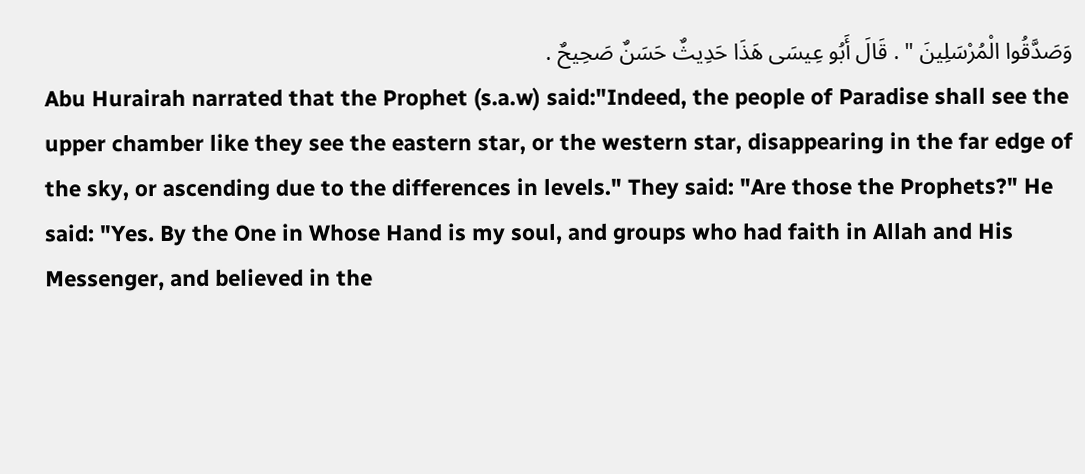وَصَدَّقُوا الْمُرْسَلِينَ " . قَالَ أَبُو عِيسَى هَذَا حَدِيثٌ حَسَنٌ صَحِيحٌ .
Abu Hurairah narrated that the Prophet (s.a.w) said:"Indeed, the people of Paradise shall see the upper chamber like they see the eastern star, or the western star, disappearing in the far edge of the sky, or ascending due to the differences in levels." They said: "Are those the Prophets?" He said: "Yes. By the One in Whose Hand is my soul, and groups who had faith in Allah and His Messenger, and believed in the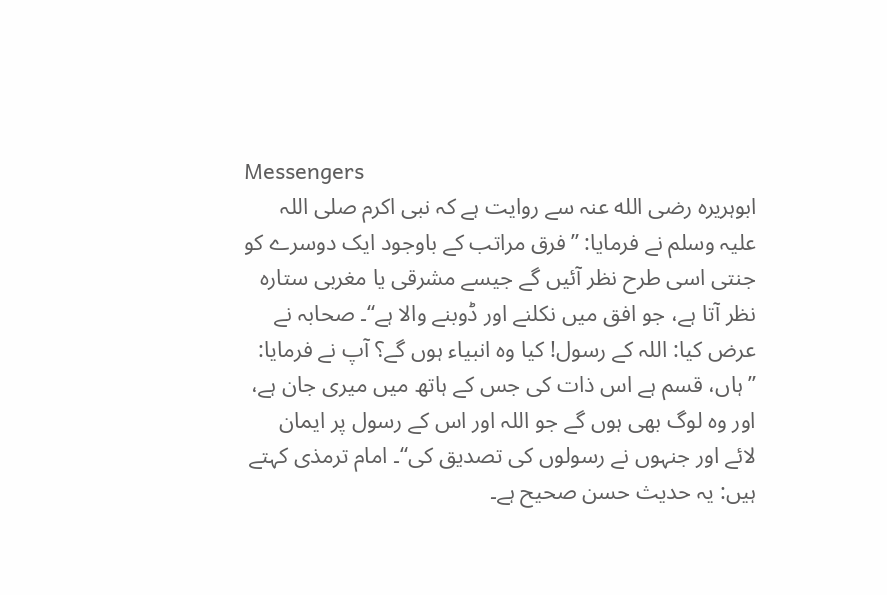Messengers
ابوہریرہ رضی الله عنہ سے روایت ہے کہ نبی اکرم صلی اللہ علیہ وسلم نے فرمایا: ”فرق مراتب کے باوجود ایک دوسرے کو جنتی اسی طرح نظر آئیں گے جیسے مشرقی یا مغربی ستارہ نظر آتا ہے، جو افق میں نکلنے اور ڈوبنے والا ہے“۔ صحابہ نے عرض کیا: اللہ کے رسول! کیا وہ انبیاء ہوں گے؟ آپ نے فرمایا: ”ہاں، قسم ہے اس ذات کی جس کے ہاتھ میں میری جان ہے، اور وہ لوگ بھی ہوں گے جو اللہ اور اس کے رسول پر ایمان لائے اور جنہوں نے رسولوں کی تصدیق کی“۔ امام ترمذی کہتے ہیں: یہ حدیث حسن صحیح ہے۔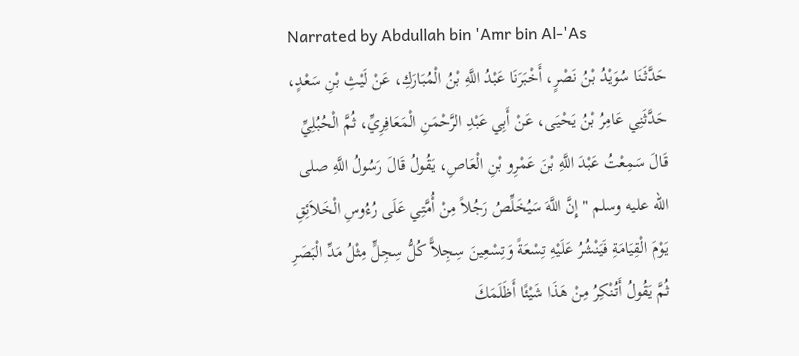Narrated by Abdullah bin 'Amr bin Al-'As
حَدَّثَنَا سُوَيْدُ بْنُ نَصْرٍ، أَخْبَرَنَا عَبْدُ اللَّهِ بْنُ الْمُبَارَكِ، عَنْ لَيْثِ بْنِ سَعْدٍ، حَدَّثَنِي عَامِرُ بْنُ يَحْيَى، عَنْ أَبِي عَبْدِ الرَّحْمَنِ الْمَعَافِرِيِّ، ثُمَّ الْحُبُلِيِّ قَالَ سَمِعْتُ عَبْدَ اللَّهِ بْنَ عَمْرِو بْنِ الْعَاصِ، يَقُولُ قَالَ رَسُولُ اللَّهِ صلى الله عليه وسلم " إِنَّ اللَّهَ سَيُخَلِّصُ رَجُلاً مِنْ أُمَّتِي عَلَى رُءُوسِ الْخَلاَئِقِ يَوْمَ الْقِيَامَةِ فَيَنْشُرُ عَلَيْهِ تِسْعَةً وَتِسْعِينَ سِجِلاًّ كُلُّ سِجِلٍّ مِثْلُ مَدِّ الْبَصَرِ ثُمَّ يَقُولُ أَتُنْكِرُ مِنْ هَذَا شَيْئًا أَظَلَمَكَ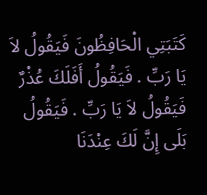كَتَبَتِي الْحَافِظُونَ فَيَقُولُ لاَ يَا رَبِّ . فَيَقُولُ أَفَلَكَ عُذْرٌ فَيَقُولُ لاَ يَا رَبِّ . فَيَقُولُ بَلَى إِنَّ لَكَ عِنْدَنَا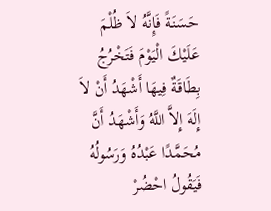حَسَنَةً فَإِنَّهُ لاَ ظُلْمَ عَلَيْكَ الْيَوْمَ فَتَخْرُجُ بِطَاقَةٌ فِيهَا أَشْهَدُ أَنْ لاَ إِلَهَ إِلاَّ اللَّهُ وَأَشْهَدُ أَنَّ مُحَمَّدًا عَبْدُهُ وَرَسُولُهُ فَيَقُولُ احْضُرْ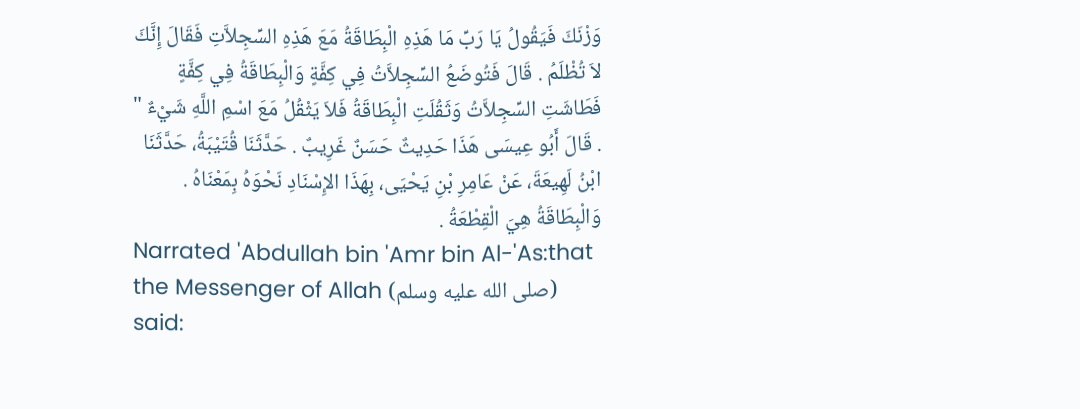وَزْنَكَ فَيَقُولُ يَا رَبِّ مَا هَذِهِ الْبِطَاقَةُ مَعَ هَذِهِ السِّجِلاَّتِ فَقَالَ إِنَّكَ لاَ تُظْلَمُ . قَالَ فَتُوضَعُ السِّجِلاَّتُ فِي كِفَّةٍ وَالْبِطَاقَةُ فِي كِفَّةٍ فَطَاشَتِ السِّجِلاَّتُ وَثَقُلَتِ الْبِطَاقَةُ فَلاَ يَثْقُلُ مَعَ اسْمِ اللَّهِ شَيْءٌ " . قَالَ أَبُو عِيسَى هَذَا حَدِيثٌ حَسَنٌ غَرِيبٌ . حَدَّثَنَا قُتَيْبَةُ، حَدَّثَنَا ابْنُ لَهِيعَةَ، عَنْ عَامِرِ بْنِ يَحْيَى، بِهَذَا الإِسْنَادِ نَحْوَهُ بِمَعْنَاهُ . وَالْبِطَاقَةُ هِيَ الْقِطْعَةُ .
Narrated 'Abdullah bin 'Amr bin Al-'As:that the Messenger of Allah (صلى الله عليه وسلم) said: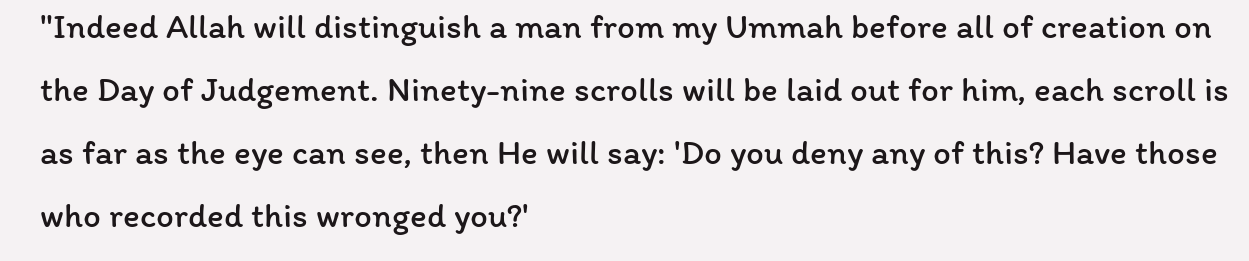"Indeed Allah will distinguish a man from my Ummah before all of creation on the Day of Judgement. Ninety-nine scrolls will be laid out for him, each scroll is as far as the eye can see, then He will say: 'Do you deny any of this? Have those who recorded this wronged you?'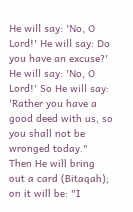He will say: 'No, O Lord!' He will say: Do you have an excuse?' He will say: 'No, O Lord!' So He will say: 'Rather you have a good deed with us, so you shall not be wronged today." Then He will bring out a card (Bitaqah); on it will be: "I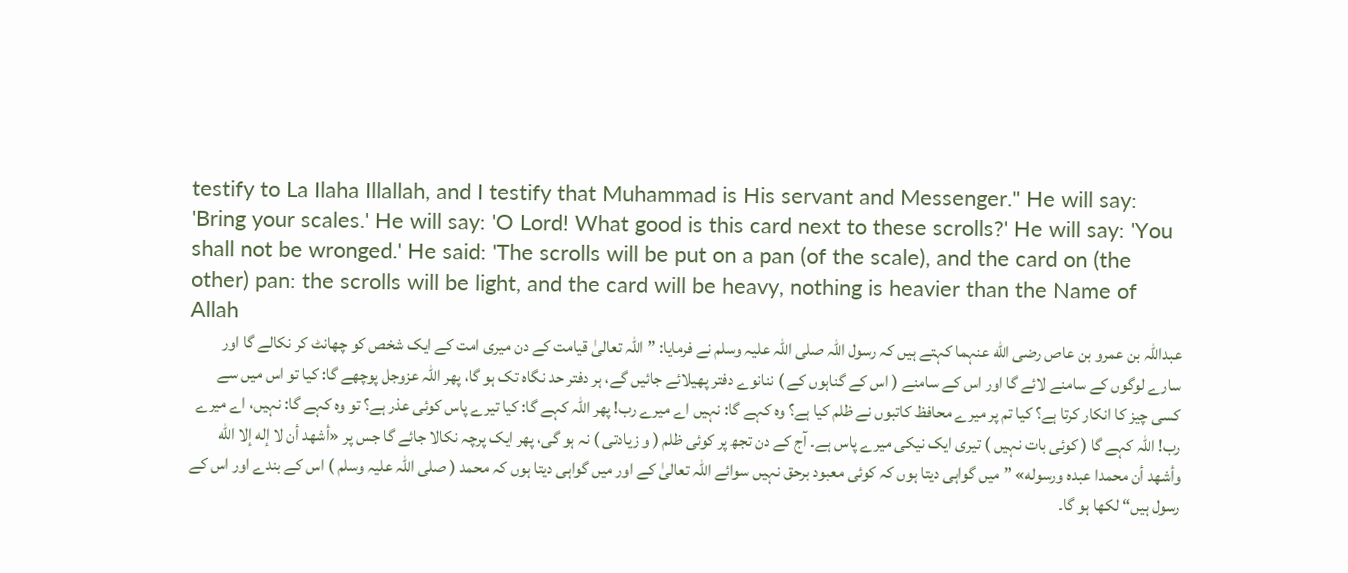testify to La Ilaha Illallah, and I testify that Muhammad is His servant and Messenger." He will say: 'Bring your scales.' He will say: 'O Lord! What good is this card next to these scrolls?' He will say: 'You shall not be wronged.' He said: 'The scrolls will be put on a pan (of the scale), and the card on (the other) pan: the scrolls will be light, and the card will be heavy, nothing is heavier than the Name of Allah
عبداللہ بن عمرو بن عاص رضی الله عنہما کہتے ہیں کہ رسول اللہ صلی اللہ علیہ وسلم نے فرمایا: ”اللہ تعالیٰ قیامت کے دن میری امت کے ایک شخص کو چھانٹ کر نکالے گا اور سارے لوگوں کے سامنے لائے گا اور اس کے سامنے ( اس کے گناہوں کے ) ننانوے دفتر پھیلائے جائیں گے، ہر دفتر حد نگاہ تک ہو گا، پھر اللہ عزوجل پوچھے گا: کیا تو اس میں سے کسی چیز کا انکار کرتا ہے؟ کیا تم پر میرے محافظ کاتبوں نے ظلم کیا ہے؟ وہ کہے گا: نہیں اے میرے رب! پھر اللہ کہے گا: کیا تیرے پاس کوئی عذر ہے؟ تو وہ کہے گا: نہیں، اے میرے رب! اللہ کہے گا ( کوئی بات نہیں ) تیری ایک نیکی میرے پاس ہے۔ آج کے دن تجھ پر کوئی ظلم ( و زیادتی ) نہ ہو گی، پھر ایک پرچہ نکالا جائے گا جس پر «أشهد أن لا إله إلا الله وأشهد أن محمدا عبده ورسوله» ”میں گواہی دیتا ہوں کہ کوئی معبود برحق نہیں سوائے اللہ تعالیٰ کے اور میں گواہی دیتا ہوں کہ محمد ( صلی اللہ علیہ وسلم ) اس کے بندے اور اس کے رسول ہیں“ لکھا ہو گا۔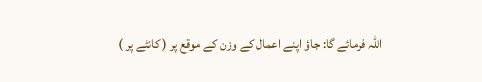اللہ فرمائے گا: جاؤ اپنے اعمال کے وزن کے موقع پر ( کانٹے پر )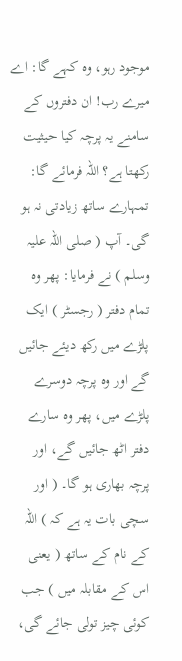موجود رہو، وہ کہے گا: اے میرے رب! ان دفتروں کے سامنے یہ پرچہ کیا حیثیت رکھتا ہے؟ اللہ فرمائے گا: تمہارے ساتھ زیادتی نہ ہو گی۔ آپ ( صلی اللہ علیہ وسلم ) نے فرمایا: پھر وہ تمام دفتر ( رجسٹر ) ایک پلڑے میں رکھ دیئے جائیں گے اور وہ پرچہ دوسرے پلڑے میں، پھر وہ سارے دفتر اٹھ جائیں گے، اور پرچہ بھاری ہو گا۔ ( اور سچی بات یہ ہے کہ ) اللہ کے نام کے ساتھ ( یعنی اس کے مقابلہ میں ) جب کوئی چیز تولی جائے گی،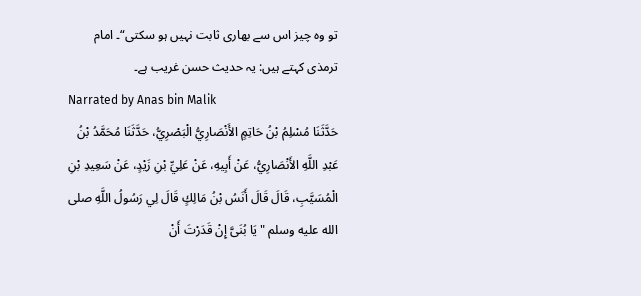تو وہ چیز اس سے بھاری ثابت نہیں ہو سکتی“۔ امام ترمذی کہتے ہیں: یہ حدیث حسن غریب ہے۔
Narrated by Anas bin Malik
حَدَّثَنَا مُسْلِمُ بْنُ حَاتِمٍ الأَنْصَارِيُّ الْبَصْرِيُّ، حَدَّثَنَا مُحَمَّدُ بْنُ عَبْدِ اللَّهِ الأَنْصَارِيُّ، عَنْ أَبِيهِ، عَنْ عَلِيِّ بْنِ زَيْدٍ، عَنْ سَعِيدِ بْنِ الْمُسَيَّبِ، قَالَ قَالَ أَنَسُ بْنُ مَالِكٍ قَالَ لِي رَسُولُ اللَّهِ صلى الله عليه وسلم " يَا بُنَىَّ إِنْ قَدَرْتَ أَنْ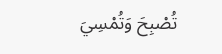تُصْبِحَ وَتُمْسِيَ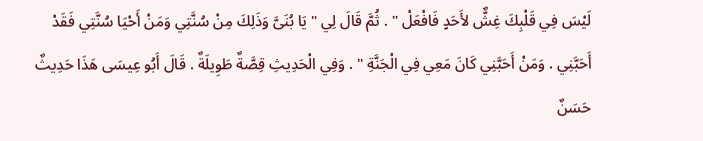لَيْسَ فِي قَلْبِكَ غِشٌّ لأَحَدٍ فَافْعَلْ " . ثُمَّ قَالَ لِي " يَا بُنَىَّ وَذَلِكَ مِنْ سُنَّتِي وَمَنْ أَحْيَا سُنَّتِي فَقَدْ أَحَبَّنِي . وَمَنْ أَحَبَّنِي كَانَ مَعِي فِي الْجَنَّةِ " . وَفِي الْحَدِيثِ قِصَّةٌ طَوِيلَةٌ . قَالَ أَبُو عِيسَى هَذَا حَدِيثٌ حَسَنٌ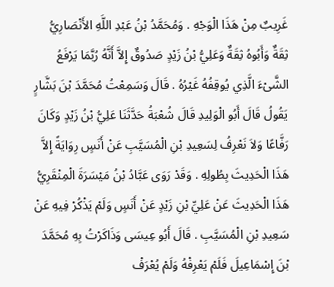غَرِيبٌ مِنْ هَذَا الْوَجْهِ . وَمُحَمَّدُ بْنُ عَبْدِ اللَّهِ الأَنْصَارِيُّ ثِقَةٌ وَأَبُوهُ ثِقَةٌ وَعَلِيُّ بْنُ زَيْدٍ صَدُوقٌ إِلاَّ أَنَّهُ رُبَّمَا يَرْفَعُ الشَّىْءَ الَّذِي يُوقِفُهُ غَيْرُهُ . قَالَ وَسَمِعْتُ مُحَمَّدَ بْنَ بَشَّارٍ يَقُولُ قَالَ أَبُو الْوَلِيدِ قَالَ شُعْبَةُ حَدَّثَنَا عَلِيُّ بْنُ زَيْدٍ وَكَانَ رَفَّاعًا وَلاَ نَعْرِفُ لِسَعِيدِ بْنِ الْمُسَيَّبِ عَنْ أَنَسٍ رِوَايَةً إِلاَّ هَذَا الْحَدِيثَ بِطُولِهِ . وَقَدْ رَوَى عَبَّادُ بْنُ مَيْسَرَةَ الْمِنْقَرِيُّ هَذَا الْحَدِيثَ عَنْ عَلِيِّ بْنِ زَيْدٍ عَنْ أَنَسٍ وَلَمْ يَذْكُرْ فِيهِ عَنْ سَعِيدِ بْنِ الْمُسَيَّبِ . قَالَ أَبُو عِيسَى وَذَاكَرْتُ بِهِ مُحَمَّدَ بْنَ إِسْمَاعِيلَ فَلَمْ يَعْرِفْهُ وَلَمْ يُعْرَفْ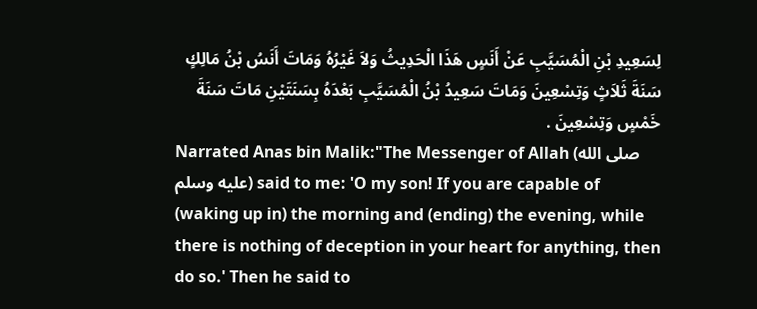لِسَعِيدِ بْنِ الْمُسَيَّبِ عَنْ أَنَسٍ هَذَا الْحَدِيثُ وَلاَ غَيْرُهُ وَمَاتَ أَنَسُ بْنُ مَالِكٍ سَنَةَ ثَلاَثٍ وَتِسْعِينَ وَمَاتَ سَعِيدُ بْنُ الْمُسَيَّبِ بَعْدَهُ بِسَنَتَيْنِ مَاتَ سَنَةَ خَمْسٍ وَتِسْعِينَ .
Narrated Anas bin Malik:"The Messenger of Allah (صلى الله عليه وسلم) said to me: 'O my son! If you are capable of (waking up in) the morning and (ending) the evening, while there is nothing of deception in your heart for anything, then do so.' Then he said to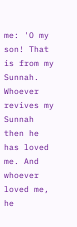me: 'O my son! That is from my Sunnah. Whoever revives my Sunnah then he has loved me. And whoever loved me, he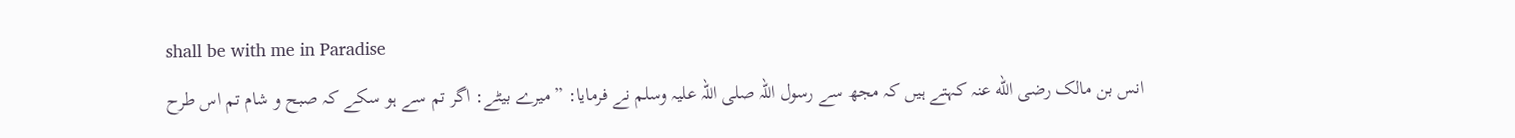shall be with me in Paradise
انس بن مالک رضی الله عنہ کہتے ہیں کہ مجھ سے رسول اللہ صلی اللہ علیہ وسلم نے فرمایا: ”میرے بیٹے: اگر تم سے ہو سکے کہ صبح و شام تم اس طرح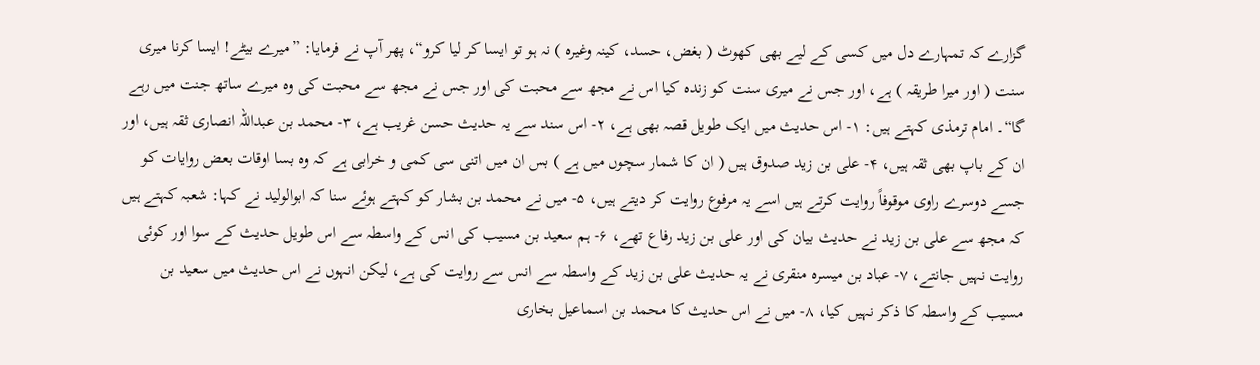گزارے کہ تمہارے دل میں کسی کے لیے بھی کھوٹ ( بغض، حسد، کینہ وغیرہ ) نہ ہو تو ایسا کر لیا کرو“، پھر آپ نے فرمایا: ”میرے بیٹے! ایسا کرنا میری سنت ( اور میرا طریقہ ) ہے، اور جس نے میری سنت کو زندہ کیا اس نے مجھ سے محبت کی اور جس نے مجھ سے محبت کی وہ میرے ساتھ جنت میں رہے گا“۔ امام ترمذی کہتے ہیں: ۱- اس حدیث میں ایک طویل قصہ بھی ہے، ۲- اس سند سے یہ حدیث حسن غریب ہے، ۳- محمد بن عبداللہ انصاری ثقہ ہیں، اور ان کے باپ بھی ثقہ ہیں، ۴- علی بن زید صدوق ہیں ( ان کا شمار سچوں میں ہے ) بس ان میں اتنی سی کمی و خرابی ہے کہ وہ بسا اوقات بعض روایات کو جسے دوسرے راوی موقوفاً روایت کرتے ہیں اسے یہ مرفوع روایت کر دیتے ہیں، ۵- میں نے محمد بن بشار کو کہتے ہوئے سنا کہ ابوالولید نے کہا: شعبہ کہتے ہیں کہ مجھ سے علی بن زید نے حدیث بیان کی اور علی بن زید رفاع تھے، ۶- ہم سعید بن مسیب کی انس کے واسطہ سے اس طویل حدیث کے سوا اور کوئی روایت نہیں جانتے، ۷- عباد بن میسرہ منقری نے یہ حدیث علی بن زید کے واسطہ سے انس سے روایت کی ہے، لیکن انہوں نے اس حدیث میں سعید بن مسیب کے واسطہ کا ذکر نہیں کیا، ۸- میں نے اس حدیث کا محمد بن اسماعیل بخاری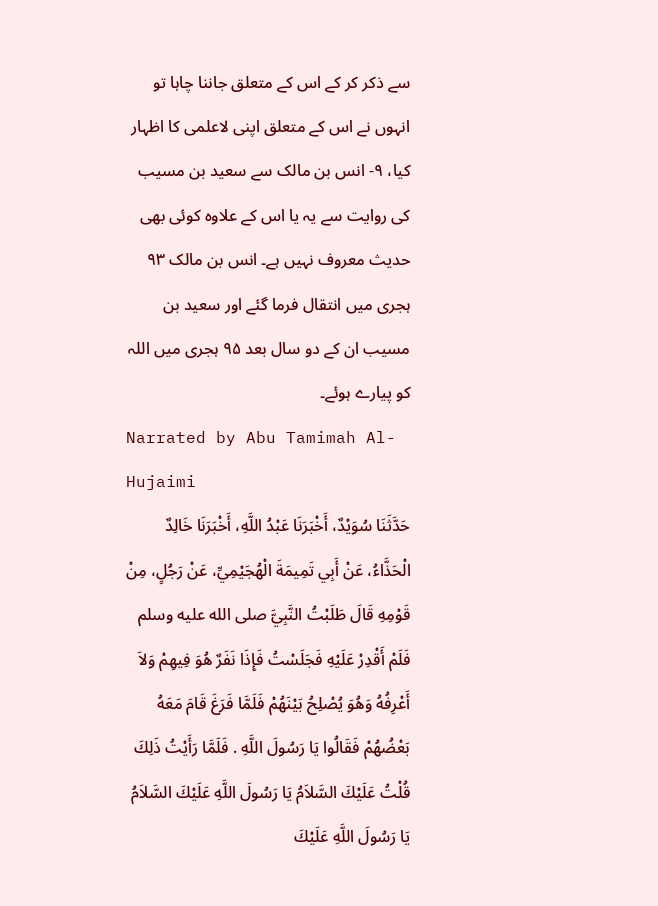سے ذکر کر کے اس کے متعلق جاننا چاہا تو انہوں نے اس کے متعلق اپنی لاعلمی کا اظہار کیا، ۹- انس بن مالک سے سعید بن مسیب کی روایت سے یہ یا اس کے علاوہ کوئی بھی حدیث معروف نہیں ہے۔ انس بن مالک ۹۳ ہجری میں انتقال فرما گئے اور سعید بن مسیب ان کے دو سال بعد ۹۵ ہجری میں اللہ کو پیارے ہوئے۔
Narrated by Abu Tamimah Al-Hujaimi
حَدَّثَنَا سُوَيْدٌ، أَخْبَرَنَا عَبْدُ اللَّهِ، أَخْبَرَنَا خَالِدٌ الْحَذَّاءُ، عَنْ أَبِي تَمِيمَةَ الْهُجَيْمِيِّ، عَنْ رَجُلٍ، مِنْ قَوْمِهِ قَالَ طَلَبْتُ النَّبِيَّ صلى الله عليه وسلم فَلَمْ أَقْدِرْ عَلَيْهِ فَجَلَسْتُ فَإِذَا نَفَرٌ هُوَ فِيهِمْ وَلاَ أَعْرِفُهُ وَهُوَ يُصْلِحُ بَيْنَهُمْ فَلَمَّا فَرَغَ قَامَ مَعَهُ بَعْضُهُمْ فَقَالُوا يَا رَسُولَ اللَّهِ . فَلَمَّا رَأَيْتُ ذَلِكَ قُلْتُ عَلَيْكَ السَّلاَمُ يَا رَسُولَ اللَّهِ عَلَيْكَ السَّلاَمُ يَا رَسُولَ اللَّهِ عَلَيْكَ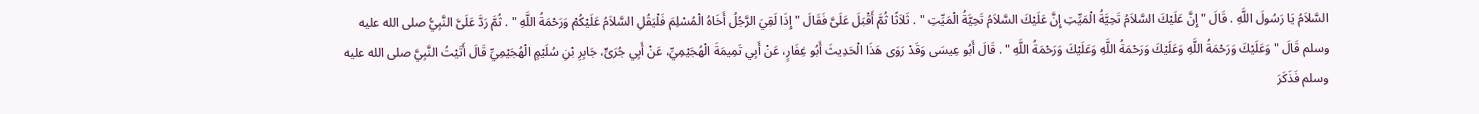السَّلاَمُ يَا رَسُولَ اللَّهِ . قَالَ " إِنَّ عَلَيْكَ السَّلاَمُ تَحِيَّةُ الْمَيِّتِ إِنَّ عَلَيْكَ السَّلاَمُ تَحِيَّةُ الْمَيِّتِ " . ثَلاَثًا ثُمَّ أَقْبَلَ عَلَىَّ فَقَالَ " إِذَا لَقِيَ الرَّجُلُ أَخَاهُ الْمُسْلِمَ فَلْيَقُلِ السَّلاَمُ عَلَيْكُمْ وَرَحْمَةُ اللَّهِ " . ثُمَّ رَدَّ عَلَىَّ النَّبِيُّ صلى الله عليه وسلم قَالَ " وَعَلَيْكَ وَرَحْمَةُ اللَّهِ وَعَلَيْكَ وَرَحْمَةُ اللَّهِ وَعَلَيْكَ وَرَحْمَةُ اللَّهِ " . قَالَ أَبُو عِيسَى وَقَدْ رَوَى هَذَا الْحَدِيثَ أَبُو غِفَارٍ، عَنْ أَبِي تَمِيمَةَ الْهُجَيْمِيِّ، عَنْ أَبِي جُرَىٍّ، جَابِرِ بْنِ سُلَيْمٍ الْهُجَيْمِيِّ قَالَ أَتَيْتُ النَّبِيَّ صلى الله عليه وسلم فَذَكَرَ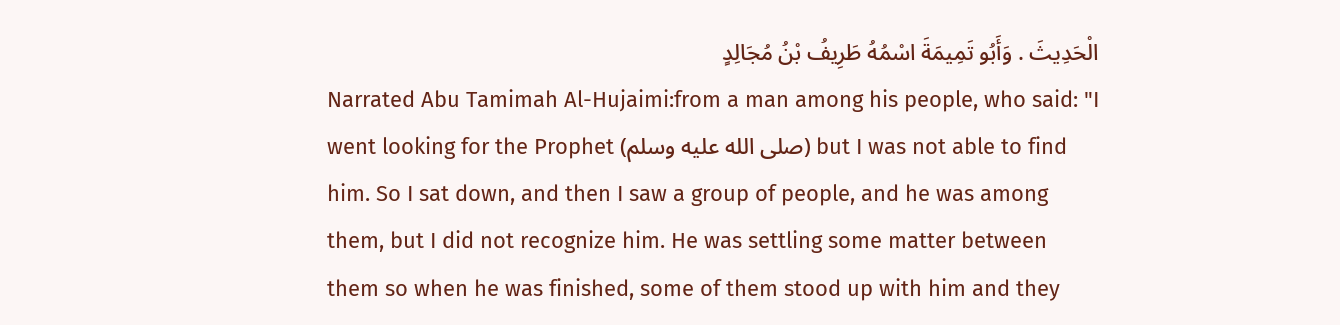الْحَدِيثَ . وَأَبُو تَمِيمَةَ اسْمُهُ طَرِيفُ بْنُ مُجَالِدٍ
Narrated Abu Tamimah Al-Hujaimi:from a man among his people, who said: "I went looking for the Prophet (صلى الله عليه وسلم) but I was not able to find him. So I sat down, and then I saw a group of people, and he was among them, but I did not recognize him. He was settling some matter between them so when he was finished, some of them stood up with him and they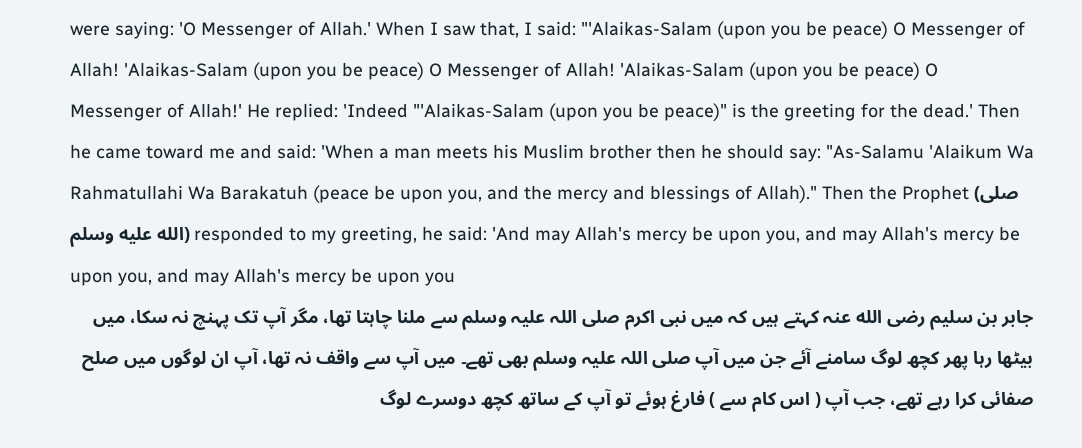were saying: 'O Messenger of Allah.' When I saw that, I said: "'Alaikas-Salam (upon you be peace) O Messenger of Allah! 'Alaikas-Salam (upon you be peace) O Messenger of Allah! 'Alaikas-Salam (upon you be peace) O Messenger of Allah!' He replied: 'Indeed "'Alaikas-Salam (upon you be peace)" is the greeting for the dead.' Then he came toward me and said: 'When a man meets his Muslim brother then he should say: "As-Salamu 'Alaikum Wa Rahmatullahi Wa Barakatuh (peace be upon you, and the mercy and blessings of Allah)." Then the Prophet (صلى الله عليه وسلم) responded to my greeting, he said: 'And may Allah's mercy be upon you, and may Allah's mercy be upon you, and may Allah's mercy be upon you
جابر بن سلیم رضی الله عنہ کہتے ہیں کہ میں نبی اکرم صلی اللہ علیہ وسلم سے ملنا چاہتا تھا، مگر آپ تک پہنچ نہ سکا، میں بیٹھا رہا پھر کچھ لوگ سامنے آئے جن میں آپ صلی اللہ علیہ وسلم بھی تھے۔ میں آپ سے واقف نہ تھا، آپ ان لوگوں میں صلح صفائی کرا رہے تھے، جب آپ ( اس کام سے ) فارغ ہوئے تو آپ کے ساتھ کچھ دوسرے لوگ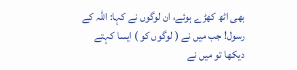بھی اٹھ کھڑے ہوئے، ان لوگوں نے کہا: اللہ کے رسول! جب میں نے ( لوگوں کو ) ایسا کہتے دیکھا تو میں نے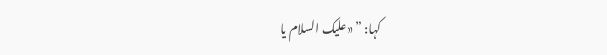کہا: ” «علیک السلام یا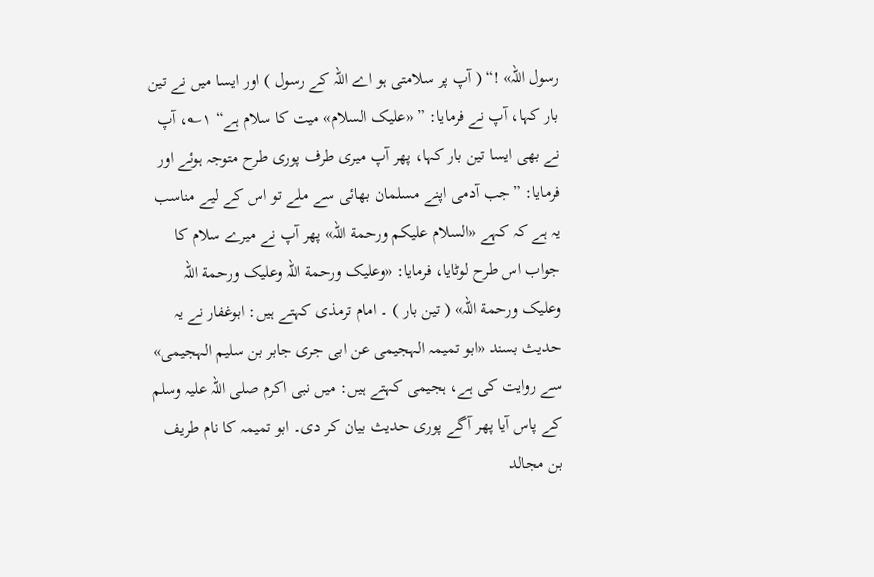رسول اللہ» !“ ( آپ پر سلامتی ہو اے اللہ کے رسول ) اور ایسا میں نے تین بار کہا، آپ نے فرمایا: ” «علیک السلام» میت کا سلام ہے“ ۱؎، آپ نے بھی ایسا تین بار کہا، پھر آپ میری طرف پوری طرح متوجہ ہوئے اور فرمایا: ”جب آدمی اپنے مسلمان بھائی سے ملے تو اس کے لیے مناسب یہ ہے کہ کہے «السلام علیکم ورحمة اللہ» پھر آپ نے میرے سلام کا جواب اس طرح لوٹایا، فرمایا: «وعلیک ورحمة اللہ وعلیک ورحمة اللہ وعلیک ورحمة اللہ» ( تین بار ) ۔ امام ترمذی کہتے ہیں: ابوغفار نے یہ حدیث بسند «ابو تمیمہ الہجیمی عن ابی جری جابر بن سلیم الہجیمی» سے روایت کی ہے، ہجیمی کہتے ہیں: میں نبی اکرم صلی اللہ علیہ وسلم کے پاس آیا پھر آگے پوری حدیث بیان کر دی۔ ابو تمیمہ کا نام طریف بن مجالد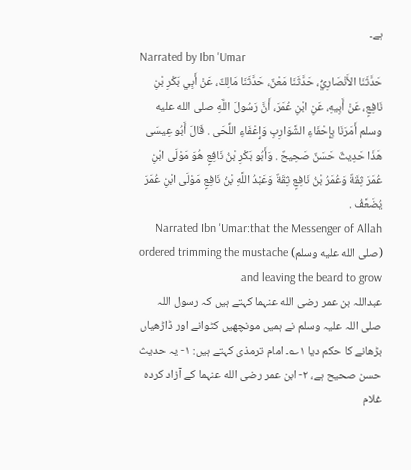ہے۔
Narrated by Ibn 'Umar
حَدَّثَنَا الأَنْصَارِيُّ، حَدَّثَنَا مَعْنٌ، حَدَّثَنَا مَالِكٌ، عَنْ أَبِي بَكْرِ بْنِ نَافِعٍ، عَنْ أَبِيهِ، عَنِ ابْنِ عُمَرَ، أَنَّ رَسُولَ اللَّهِ صلى الله عليه وسلم أَمَرَنَا بِإِحْفَاءِ الشَّوَارِبِ وَإِعْفَاءِ اللِّحَى . قَالَ أَبُو عِيسَى هَذَا حَدِيثٌ حَسَنٌ صَحِيحٌ . وَأَبُو بَكْرِ بْنُ نَافِعٍ هُوَ مَوْلَى ابْنِ عُمَرَ ثِقَةٌ وَعُمَرُ بْنُ نَافِعٍ ثِقَةٌ وَعَبْدُ اللَّهِ بْنُ نَافِعٍ مَوْلَى ابْنِ عُمَرَ يُضَعَّفُ .
Narrated Ibn 'Umar:that the Messenger of Allah (صلى الله عليه وسلم) ordered trimming the mustache and leaving the beard to grow
عبداللہ بن عمر رضی الله عنہما کہتے ہیں کہ رسول اللہ صلی اللہ علیہ وسلم نے ہمیں مونچھیں کٹوانے اور ڈاڑھیاں بڑھانے کا حکم دیا ۱؎۔ امام ترمذی کہتے ہیں: ۱- یہ حدیث حسن صحیح ہے، ۲- ابن عمر رضی الله عنہما کے آزاد کردہ غلام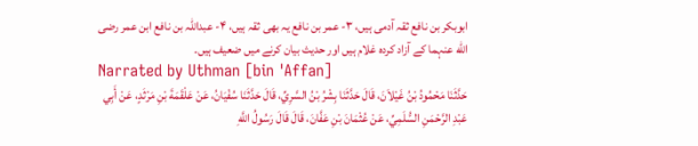ابوبکر بن نافع ثقہ آدمی ہیں، ۳- عمر بن نافع یہ بھی ثقہ ہیں، ۴- عبداللہ بن نافع ابن عمر رضی الله عنہما کے آزاد کردہ غلام ہیں اور حدیث بیان کرنے میں ضعیف ہیں۔
Narrated by Uthman [bin 'Affan]
حَدَّثَنَا مَحْمُودُ بْنُ غَيْلاَنَ، قَالَ حَدَّثَنَا بِشْرُ بْنُ السَّرِيِّ، قَالَ حَدَّثَنَا سُفْيَانُ، عَنْ عَلْقَمَةَ بْنِ مَرْثَدٍ، عَنْ أَبِي عَبْدِ الرَّحْمَنِ السُّلَمِيِّ، عَنْ عُثْمَانَ بْنِ عَفَّانَ، قَالَ قَالَ رَسُولُ اللَّهِ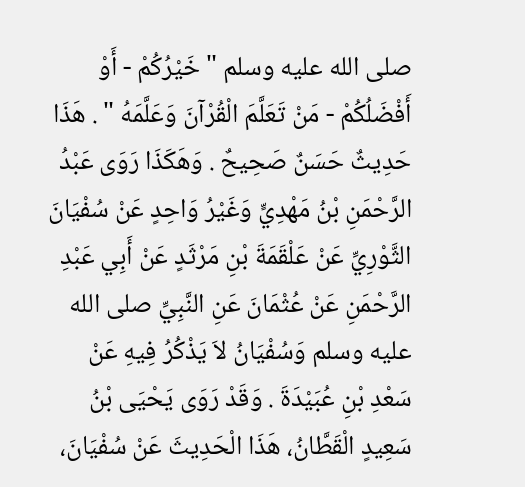صلى الله عليه وسلم " خَيْرُكُمْ - أَوْ أَفْضَلُكُمْ - مَنْ تَعَلَّمَ الْقُرْآنَ وَعَلَّمَهُ " . هَذَا حَدِيثٌ حَسَنٌ صَحِيحٌ . وَهَكَذَا رَوَى عَبْدُ الرَّحْمَنِ بْنُ مَهْدِيٍّ وَغَيْرُ وَاحِدٍ عَنْ سُفْيَانَ الثَّوْرِيِّ عَنْ عَلْقَمَةَ بْنِ مَرْثَدٍ عَنْ أَبِي عَبْدِ الرَّحْمَنِ عَنْ عُثْمَانَ عَنِ النَّبِيِّ صلى الله عليه وسلم وَسُفْيَانُ لاَ يَذْكُرُ فِيهِ عَنْ سَعْدِ بْنِ عُبَيْدَةَ . وَقَدْ رَوَى يَحْيَى بْنُ سَعِيدٍ الْقَطَّانُ، هَذَا الْحَدِيثَ عَنْ سُفْيَانَ،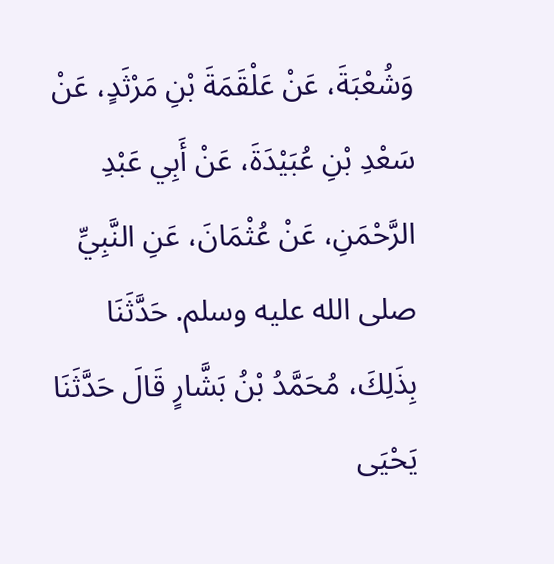وَشُعْبَةَ، عَنْ عَلْقَمَةَ بْنِ مَرْثَدٍ، عَنْ سَعْدِ بْنِ عُبَيْدَةَ، عَنْ أَبِي عَبْدِ الرَّحْمَنِ، عَنْ عُثْمَانَ، عَنِ النَّبِيِّ صلى الله عليه وسلم. حَدَّثَنَا بِذَلِكَ، مُحَمَّدُ بْنُ بَشَّارٍ قَالَ حَدَّثَنَا يَحْيَى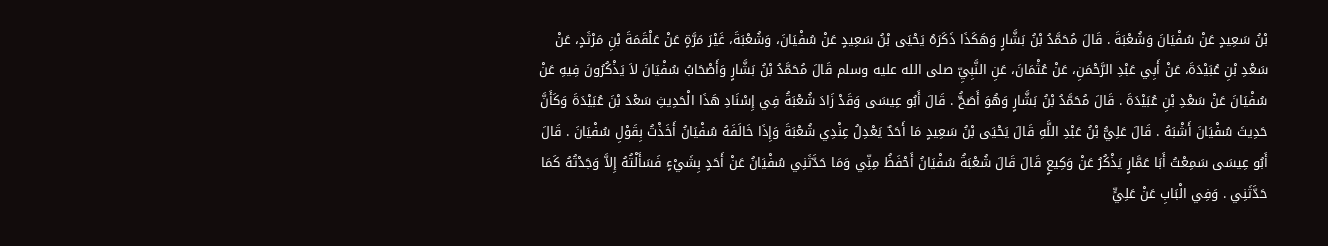بْنُ سَعِيدٍ عَنْ سُفْيَانَ وَشُعْبَةَ . قَالَ مُحَمَّدُ بْنُ بَشَّارٍ وَهَكَذَا ذَكَرَهُ يَحْيَى بْنُ سَعِيدٍ عَنْ سُفْيَانَ، وَشُعْبَةَ، غَيْرَ مَرَّةٍ عَنْ عَلْقَمَةَ بْنِ مَرْثَدٍ، عَنْ سَعْدِ بْنِ عُبَيْدَةَ، عَنْ أَبِي عَبْدِ الرَّحْمَنِ، عَنْ عُثْمَانَ، عَنِ النَّبِيِّ صلى الله عليه وسلم قَالَ مُحَمَّدُ بْنُ بَشَّارٍ وَأَصْحَابُ سُفْيَانَ لاَ يَذْكُرُونَ فِيهِ عَنْ سُفْيَانَ عَنْ سَعْدِ بْنِ عُبَيْدَةَ . قَالَ مُحَمَّدُ بْنُ بَشَّارٍ وَهُوَ أَصَحُّ . قَالَ أَبُو عِيسَى وَقَدْ زَادَ شُعْبَةُ فِي إِسْنَادِ هَذَا الْحَدِيثِ سَعْدَ بْنَ عُبَيْدَةَ وَكَأَنَّ حَدِيثَ سُفْيَانَ أَشْبَهُ . قَالَ عَلِيُّ بْنُ عَبْدِ اللَّهِ قَالَ يَحْيَى بْنُ سَعِيدٍ مَا أَحَدٌ يَعْدِلُ عِنْدِي شُعْبَةَ وَإِذَا خَالَفَهُ سُفْيَانُ أَخَذْتُ بِقَوْلِ سُفْيَانَ . قَالَ أَبُو عِيسَى سَمِعْتُ أَبَا عَمَّارٍ يَذْكُرُ عَنْ وَكِيعٍ قَالَ قَالَ شُعْبَةُ سُفْيَانُ أَحْفَظُ مِنِّي وَمَا حَدَّثَنِي سُفْيَانُ عَنْ أَحَدٍ بِشَيْءٍ فَسَأَلْتُهُ إِلاَّ وَجَدْتُهُ كَمَا حَدَّثَنِي . وَفِي الْبَابِ عَنْ عَلِيٍّ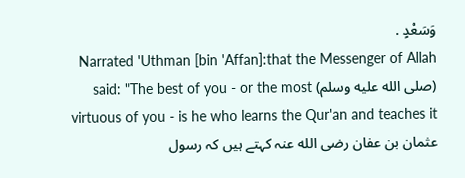وَسَعْدٍ .
Narrated 'Uthman [bin 'Affan]:that the Messenger of Allah (صلى الله عليه وسلم) said: "The best of you - or the most virtuous of you - is he who learns the Qur'an and teaches it
عثمان بن عفان رضی الله عنہ کہتے ہیں کہ رسول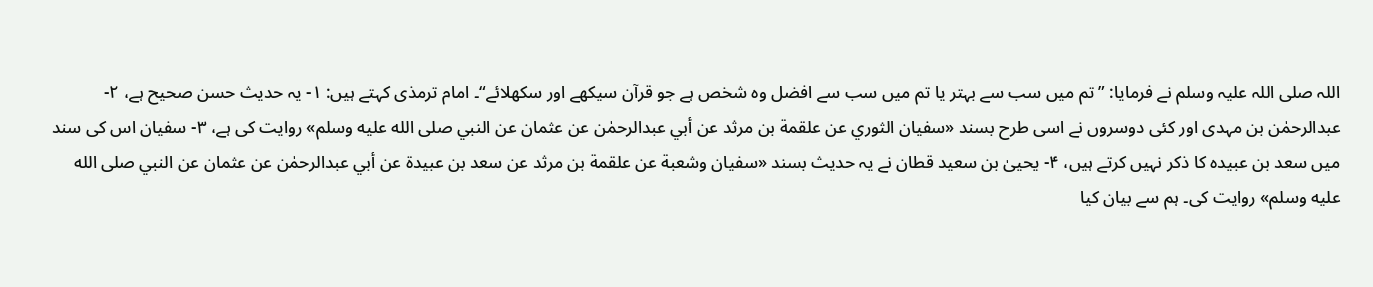اللہ صلی اللہ علیہ وسلم نے فرمایا: ”تم میں سب سے بہتر یا تم میں سب سے افضل وہ شخص ہے جو قرآن سیکھے اور سکھلائے“۔ امام ترمذی کہتے ہیں: ۱- یہ حدیث حسن صحیح ہے، ۲- عبدالرحمٰن بن مہدی اور کئی دوسروں نے اسی طرح بسند «سفيان الثوري عن علقمة بن مرثد عن أبي عبدالرحمٰن عن عثمان عن النبي صلى الله عليه وسلم» روایت کی ہے، ۳- سفیان اس کی سند میں سعد بن عبیدہ کا ذکر نہیں کرتے ہیں، ۴- یحییٰ بن سعید قطان نے یہ حدیث بسند «سفيان وشعبة عن علقمة بن مرثد عن سعد بن عبيدة عن أبي عبدالرحمٰن عن عثمان عن النبي صلى الله عليه وسلم» روایت کی۔ ہم سے بیان کیا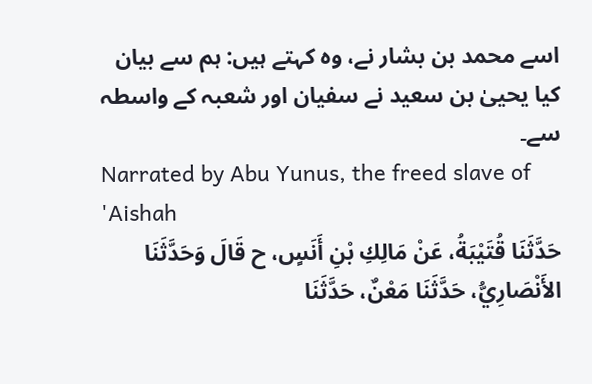اسے محمد بن بشار نے، وہ کہتے ہیں: ہم سے بیان کیا یحییٰ بن سعید نے سفیان اور شعبہ کے واسطہ سے۔
Narrated by Abu Yunus, the freed slave of 'Aishah
حَدَّثَنَا قُتَيْبَةُ، عَنْ مَالِكِ بْنِ أَنَسٍ، ح قَالَ وَحَدَّثَنَا الأَنْصَارِيُّ، حَدَّثَنَا مَعْنٌ، حَدَّثَنَا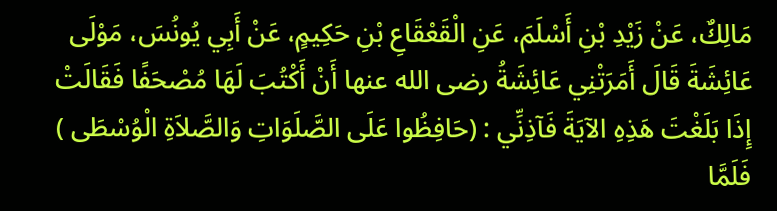مَالِكٌ، عَنْ زَيْدِ بْنِ أَسْلَمَ، عَنِ الْقَعْقَاعِ بْنِ حَكِيمٍ، عَنْ أَبِي يُونُسَ، مَوْلَى عَائِشَةَ قَالَ أَمَرَتْنِي عَائِشَةُ رضى الله عنها أَنْ أَكْتُبَ لَهَا مُصْحَفًا فَقَالَتْ إِذَا بَلَغْتَ هَذِهِ الآيَةَ فَآذِنِّي : (حَافِظُوا عَلَى الصَّلَوَاتِ وَالصَّلاَةِ الْوُسْطَى ) فَلَمَّا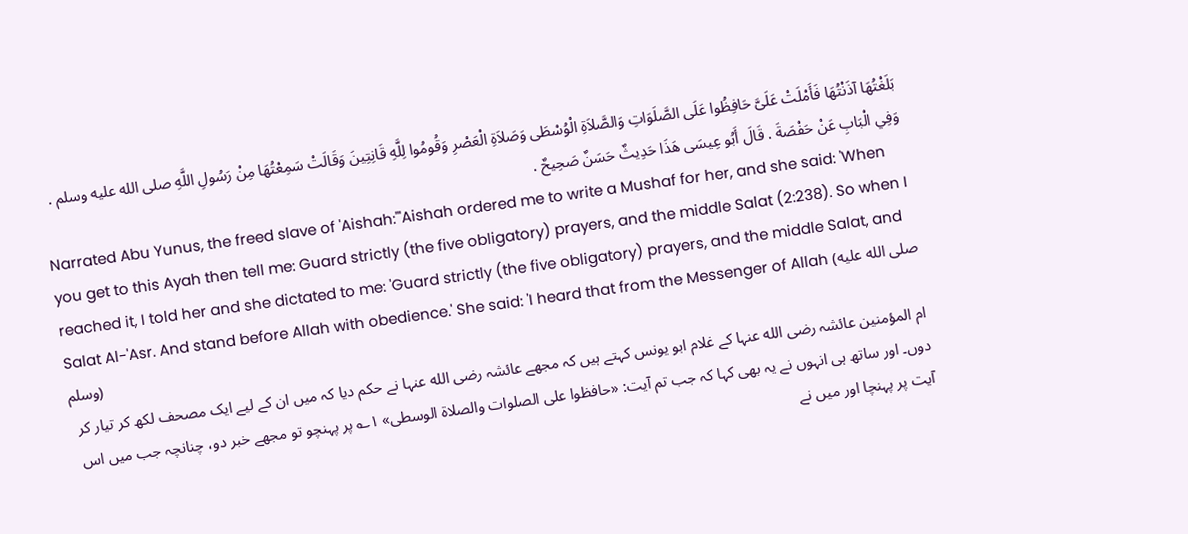بَلَغْتُهَا آذَنْتُهَا فَأَمْلَتْ عَلَىَّ حَافِظُوا عَلَى الصَّلَوَاتِ وَالصَّلاَةِ الْوُسْطَى وَصَلاَةِ الْعَصْرِ وَقُومُوا لِلَّهِ قَانِتِينَ وَقَالَتْ سَمِعْتُهَا مِنْ رَسُولِ اللَّهِ صلى الله عليه وسلم . وَفِي الْبَابِ عَنْ حَفْصَةَ . قَالَ أَبُو عِيسَى هَذَا حَدِيثٌ حَسَنٌ صَحِيحٌ .
Narrated Abu Yunus, the freed slave of 'Aishah:"'Aishah ordered me to write a Mushaf for her, and she said: 'When you get to this Ayah then tell me: Guard strictly (the five obligatory) prayers, and the middle Salat (2:238). So when I reached it, I told her and she dictated to me: 'Guard strictly (the five obligatory) prayers, and the middle Salat, and Salat Al-'Asr. And stand before Allah with obedience.' She said: 'I heard that from the Messenger of Allah (صلى الله عليه وسلم)
ام المؤمنین عائشہ رضی الله عنہا کے غلام ابو یونس کہتے ہیں کہ مجھے عائشہ رضی الله عنہا نے حکم دیا کہ میں ان کے لیے ایک مصحف لکھ کر تیار کر دوں۔ اور ساتھ ہی انہوں نے یہ بھی کہا کہ جب تم آیت: «حافظوا على الصلوات والصلاة الوسطى» ۱؎ پر پہنچو تو مجھے خبر دو، چنانچہ جب میں اس آیت پر پہنچا اور میں نے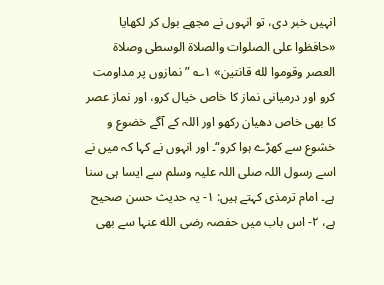انہیں خبر دی، تو انہوں نے مجھے بول کر لکھایا «حافظوا على الصلوات والصلاة الوسطى وصلاة العصر وقوموا لله قانتين» ۱؎ ”نمازوں پر مداومت کرو اور درمیانی نماز کا خاص خیال کرو، اور نماز عصر کا بھی خاص دھیان رکھو اور اللہ کے آگے خضوع و خشوع سے کھڑے ہوا کرو“۔ اور انہوں نے کہا کہ میں نے اسے رسول اللہ صلی اللہ علیہ وسلم سے ایسا ہی سنا ہے۔ امام ترمذی کہتے ہیں: ۱- یہ حدیث حسن صحیح ہے، ۲- اس باب میں حفصہ رضی الله عنہا سے بھی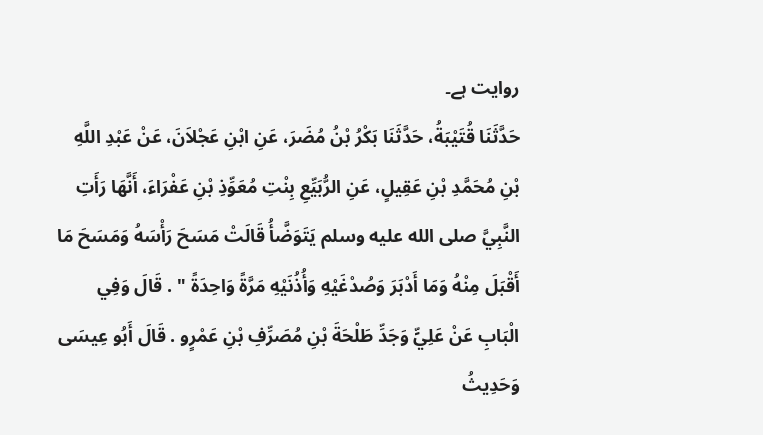روایت ہے۔
حَدَّثَنَا قُتَيْبَةُ، حَدَّثَنَا بَكْرُ بْنُ مُضَرَ، عَنِ ابْنِ عَجْلاَنَ، عَنْ عَبْدِ اللَّهِ بْنِ مُحَمَّدِ بْنِ عَقِيلٍ، عَنِ الرُّبَيِّعِ بِنْتِ مُعَوِّذِ بْنِ عَفْرَاءَ، أَنَّهَا رَأَتِ النَّبِيَّ صلى الله عليه وسلم يَتَوَضَّأُ قَالَتْ مَسَحَ رَأْسَهُ وَمَسَحَ مَا أَقْبَلَ مِنْهُ وَمَا أَدْبَرَ وَصُدْغَيْهِ وَأُذُنَيْهِ مَرَّةً وَاحِدَةً " . قَالَ وَفِي الْبَابِ عَنْ عَلِيٍّ وَجَدِّ طَلْحَةَ بْنِ مُصَرِّفِ بْنِ عَمْرٍو . قَالَ أَبُو عِيسَى وَحَدِيثُ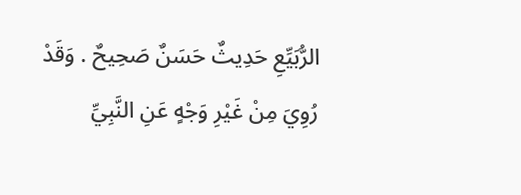الرُّبَيِّعِ حَدِيثٌ حَسَنٌ صَحِيحٌ . وَقَدْ رُوِيَ مِنْ غَيْرِ وَجْهٍ عَنِ النَّبِيِّ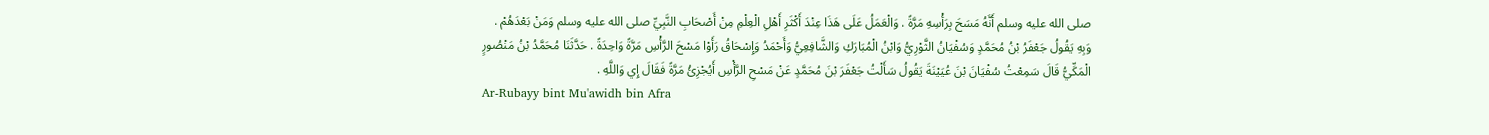صلى الله عليه وسلم أَنَّهُ مَسَحَ بِرَأْسِهِ مَرَّةً . وَالْعَمَلُ عَلَى هَذَا عِنْدَ أَكْثَرِ أَهْلِ الْعِلْمِ مِنْ أَصْحَابِ النَّبِيِّ صلى الله عليه وسلم وَمَنْ بَعْدَهُمْ . وَبِهِ يَقُولُ جَعْفَرُ بْنُ مُحَمَّدٍ وَسُفْيَانُ الثَّوْرِيُّ وَابْنُ الْمُبَارَكِ وَالشَّافِعِيُّ وَأَحْمَدُ وَإِسْحَاقُ رَأَوْا مَسْحَ الرَّأْسِ مَرَّةً وَاحِدَةً . حَدَّثَنَا مُحَمَّدُ بْنُ مَنْصُورٍ الْمَكِّيُّ قَالَ سَمِعْتُ سُفْيَانَ بْنَ عُيَيْنَةَ يَقُولُ سَأَلْتُ جَعْفَرَ بْنَ مُحَمَّدٍ عَنْ مَسْحِ الرَّأْسِ أَيُجْزِئُ مَرَّةً فَقَالَ إِي وَاللَّهِ .
Ar-Rubayy bint Mu'awidh bin Afra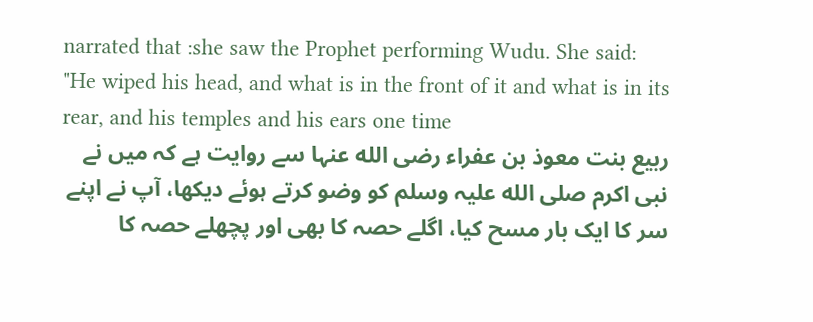narrated that :she saw the Prophet performing Wudu. She said: "He wiped his head, and what is in the front of it and what is in its rear, and his temples and his ears one time
ربیع بنت معوذ بن عفراء رضی الله عنہا سے روایت ہے کہ میں نے نبی اکرم صلی الله علیہ وسلم کو وضو کرتے ہوئے دیکھا، آپ نے اپنے سر کا ایک بار مسح کیا، اگلے حصہ کا بھی اور پچھلے حصہ کا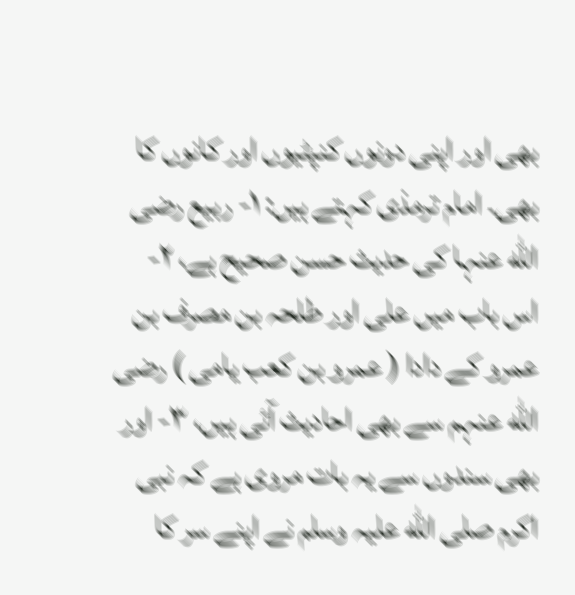بھی اور اپنی دونوں کنپٹیوں اور کانوں کا بھی۔ امام ترمذی کہتے ہیں: ۱- ربیع رضی الله عنہا کی حدیث حسن صحیح ہے، ۲- اس باب میں علی اور طلحہ بن مصرف بن عمرو کے دادا ( عمرو بن کعب یامی ) رضی الله عنہم سے بھی احادیث آئی ہیں، ۳- اور بھی سندوں سے یہ بات مروی ہے کہ نبی اکرم صلی الله علیہ وسلم نے اپنے سر کا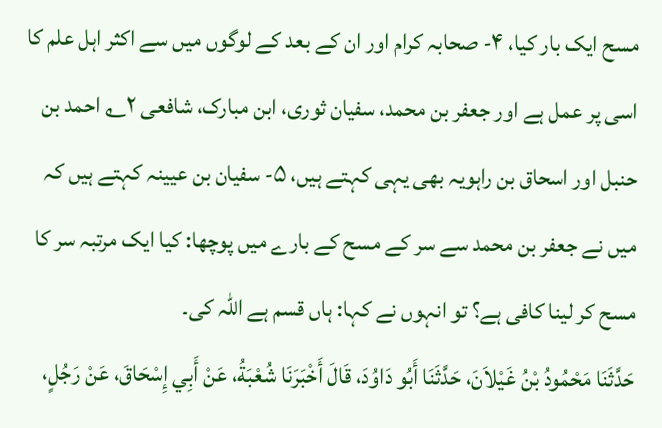مسح ایک بار کیا، ۴- صحابہ کرام اور ان کے بعد کے لوگوں میں سے اکثر اہل علم کا اسی پر عمل ہے اور جعفر بن محمد، سفیان ثوری، ابن مبارک، شافعی ۲؎ احمد بن حنبل اور اسحاق بن راہویہ بھی یہی کہتے ہیں، ۵- سفیان بن عیینہ کہتے ہیں کہ میں نے جعفر بن محمد سے سر کے مسح کے بارے میں پوچھا: کیا ایک مرتبہ سر کا مسح کر لینا کافی ہے؟ تو انہوں نے کہا: ہاں قسم ہے اللہ کی۔
حَدَّثَنَا مَحْمُودُ بْنُ غَيْلاَنَ، حَدَّثَنَا أَبُو دَاوُدَ، قَالَ أَخْبَرَنَا شُعْبَةُ، عَنْ أَبِي إِسْحَاقَ، عَنْ رَجُلٍ،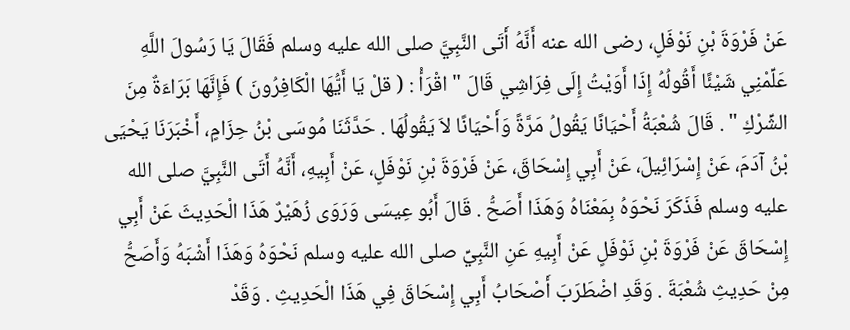عَنْ فَرْوَةَ بْنِ نَوْفَلٍ، رضى الله عنه أَنَّهُ أَتَى النَّبِيَّ صلى الله عليه وسلم فَقَالَ يَا رَسُولَ اللَّهِ عَلِّمْنِي شَيْئًا أَقُولُهُ إِذَا أَوَيْتُ إِلَى فِرَاشِي قَالَ " اقْرَأْ : ( قلْ يَا أَيُّهَا الْكَافِرُونَ ) فَإِنَّهَا بَرَاءَةٌ مِنَ الشِّرْكِ " . قَالَ شُعْبَةُ أَحْيَانًا يَقُولُ مَرَّةً وَأَحْيَانًا لاَ يَقُولُهَا . حَدَّثَنَا مُوسَى بْنُ حِزَامٍ، أَخْبَرَنَا يَحْيَى بْنُ آدَمَ، عَنْ إِسْرَائِيلَ، عَنْ أَبِي إِسْحَاقَ، عَنْ فَرْوَةَ بْنِ نَوْفَلٍ، عَنْ أَبِيهِ، أَنَّهُ أَتَى النَّبِيَّ صلى الله عليه وسلم فَذَكَرَ نَحْوَهُ بِمَعْنَاهُ وَهَذَا أَصَحُّ . قَالَ أَبُو عِيسَى وَرَوَى زُهَيْرٌ هَذَا الْحَدِيثَ عَنْ أَبِي إِسْحَاقَ عَنْ فَرْوَةَ بْنِ نَوْفَلٍ عَنْ أَبِيهِ عَنِ النَّبِيِّ صلى الله عليه وسلم نَحْوَهُ وَهَذَا أَشْبَهُ وَأَصَحُّ مِنْ حَدِيثِ شُعْبَةَ . وَقَدِ اضْطَرَبَ أَصْحَابُ أَبِي إِسْحَاقَ فِي هَذَا الْحَدِيثِ . وَقَدْ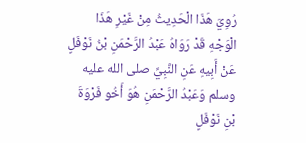رُوِيَ هَذَا الْحَدِيثُ مِنْ غَيْرِ هَذَا الْوَجْهِ قَدْ رَوَاهُ عَبْدُ الرَّحْمَنِ بْنُ نَوْفَلٍ عَنْ أَبِيهِ عَنِ النَّبِيِّ صلى الله عليه وسلم وَعَبْدُ الرَّحْمَنِ هُوَ أَخُو فَرْوَةَ بْنِ نَوْفَلٍ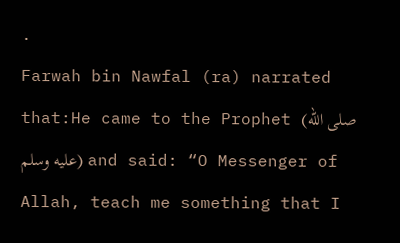.
Farwah bin Nawfal (ra) narrated that:He came to the Prophet (صلى الله عليه وسلم) and said: “O Messenger of Allah, teach me something that I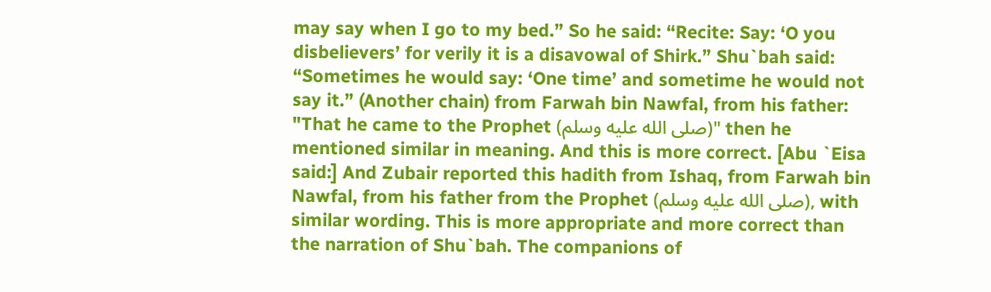may say when I go to my bed.” So he said: “Recite: Say: ‘O you disbelievers’ for verily it is a disavowal of Shirk.” Shu`bah said: “Sometimes he would say: ‘One time’ and sometime he would not say it.” (Another chain) from Farwah bin Nawfal, from his father: "That he came to the Prophet (صلى الله عليه وسلم)" then he mentioned similar in meaning. And this is more correct. [Abu `Eisa said:] And Zubair reported this hadith from Ishaq, from Farwah bin Nawfal, from his father from the Prophet (صلى الله عليه وسلم), with similar wording. This is more appropriate and more correct than the narration of Shu`bah. The companions of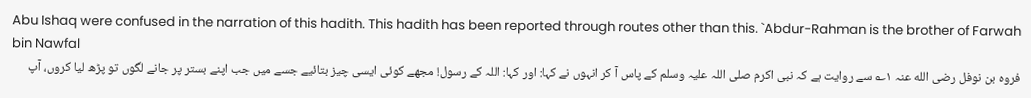Abu Ishaq were confused in the narration of this hadith. This hadith has been reported through routes other than this. `Abdur-Rahman is the brother of Farwah bin Nawfal
فروہ بن نوفل رضی الله عنہ ۱؎ سے روایت ہے کہ نبی اکرم صلی اللہ علیہ وسلم کے پاس آ کر انہوں نے کہا: اور کہا: اللہ کے رسول! مجھے کوئی ایسی چیز بتائیے جسے میں جب اپنے بستر پر جانے لگوں تو پڑھ لیا کروں، آپ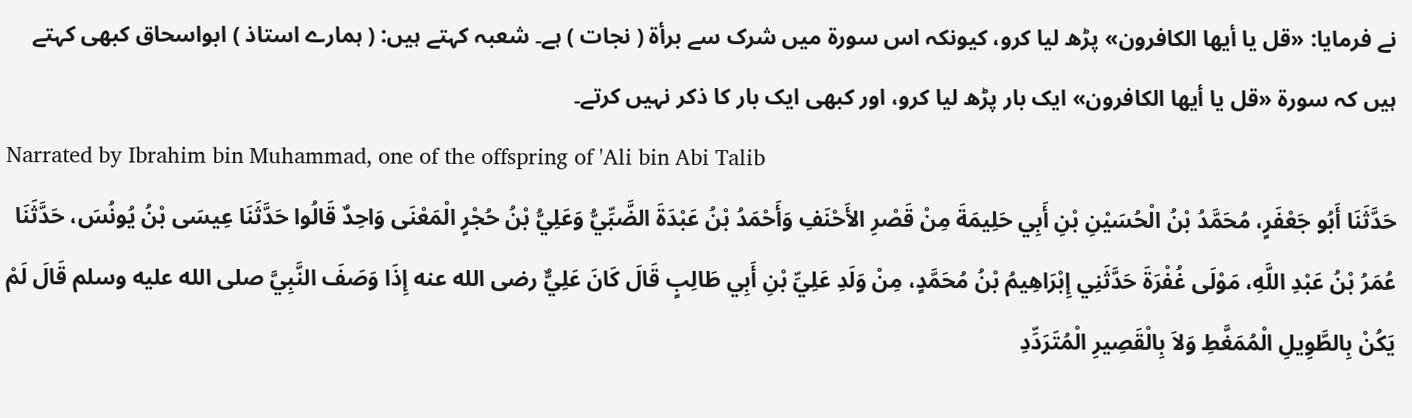نے فرمایا: «قل يا أيها الكافرون» پڑھ لیا کرو، کیونکہ اس سورۃ میں شرک سے برأۃ ( نجات ) ہے۔ شعبہ کہتے ہیں: ( ہمارے استاذ ) ابواسحاق کبھی کہتے ہیں کہ سورۃ «قل يا أيها الكافرون» ایک بار پڑھ لیا کرو، اور کبھی ایک بار کا ذکر نہیں کرتے۔
Narrated by Ibrahim bin Muhammad, one of the offspring of 'Ali bin Abi Talib
حَدَّثَنَا أَبُو جَعْفَرٍ، مُحَمَّدُ بْنُ الْحُسَيْنِ بْنِ أَبِي حَلِيمَةَ مِنْ قَصْرِ الأَحْنَفِ وَأَحْمَدُ بْنُ عَبْدَةَ الضَّبِّيُّ وَعَلِيُّ بْنُ حُجْرٍ الْمَعْنَى وَاحِدٌ قَالُوا حَدَّثَنَا عِيسَى بْنُ يُونُسَ، حَدَّثَنَا عُمَرُ بْنُ عَبْدِ اللَّهِ، مَوْلَى غُفْرَةَ حَدَّثَنِي إِبْرَاهِيمُ بْنُ مُحَمَّدٍ، مِنْ وَلَدِ عَلِيِّ بْنِ أَبِي طَالِبٍ قَالَ كَانَ عَلِيٌّ رضى الله عنه إِذَا وَصَفَ النَّبِيَّ صلى الله عليه وسلم قَالَ لَمْ يَكُنْ بِالطَّوِيلِ الْمُمَغَّطِ وَلاَ بِالْقَصِيرِ الْمُتَرَدِّدِ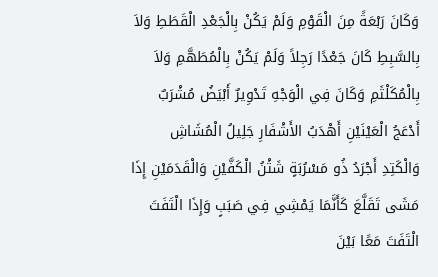وَكَانَ رَبْعَةً مِنَ الْقَوْمِ وَلَمْ يَكُنْ بِالْجَعْدِ الْقَطَطِ وَلاَ بِالسَّبِطِ كَانَ جَعْدًا رَجِلاً وَلَمْ يَكُنْ بِالْمُطَهَّمِ وَلاَ بِالْمُكَلْثَمِ وَكَانَ فِي الْوَجْهِ تَدْوِيرٌ أَبْيَضُ مُشْرَبٌ أَدْعَجُ الْعَيْنَيْنِ أَهْدَبُ الأَشْفَارِ جَلِيلُ الْمُشَاشِ وَالْكَتِدِ أَجْرَدُ ذُو مَسْرُبَةٍ شَثْنُ الْكَفَّيْنِ وَالْقَدَمَيْنِ إِذَا مَشَى تَقَلَّعَ كَأَنَّمَا يَمْشِي فِي صَبَبٍ وَإِذَا الْتَفَتَ الْتَفَتَ مَعًا بَيْنَ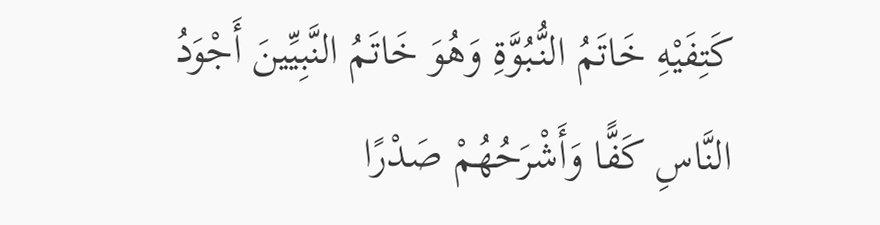كَتِفَيْهِ خَاتَمُ النُّبُوَّةِ وَهُوَ خَاتَمُ النَّبِيِّينَ أَجْوَدُ النَّاسِ كَفًّا وَأَشْرَحُهُمْ صَدْرًا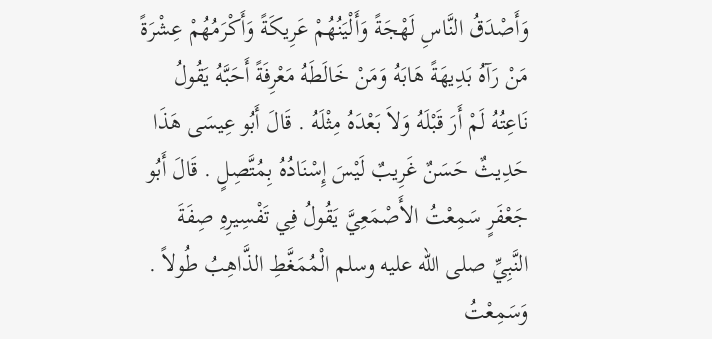وَأَصْدَقُ النَّاسِ لَهْجَةً وَأَلْيَنُهُمْ عَرِيكَةً وَأَكْرَمُهُمْ عِشْرَةً مَنْ رَآهُ بَدِيهَةً هَابَهُ وَمَنْ خَالَطَهُ مَعْرِفَةً أَحَبَّهُ يَقُولُ نَاعِتُهُ لَمْ أَرَ قَبْلَهُ وَلاَ بَعْدَهُ مِثْلَهُ . قَالَ أَبُو عِيسَى هَذَا حَدِيثٌ حَسَنٌ غَرِيبٌ لَيْسَ إِسْنَادُهُ بِمُتَّصِلٍ . قَالَ أَبُو جَعْفَرٍ سَمِعْتُ الأَصْمَعِيَّ يَقُولُ فِي تَفْسِيرِهِ صِفَةَ النَّبِيِّ صلى الله عليه وسلم الْمُمَغَّطِ الذَّاهِبُ طُولاً . وَسَمِعْتُ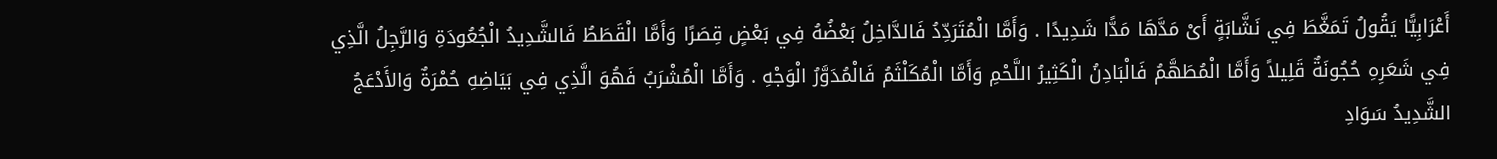أَعْرَابِيًّا يَقُولُ تَمَغَّطَ فِي نَشَّابَةٍ أَىْ مَدَّهَا مَدًّا شَدِيدًا . وَأَمَّا الْمُتَرَدِّدُ فَالدَّاخِلُ بَعْضُهُ فِي بَعْضٍ قِصَرًا وَأَمَّا الْقَطَطُ فَالشَّدِيدُ الْجُعُودَةِ وَالرَّجِلُ الَّذِي فِي شَعَرِهِ حُجُونَةٌ قَلِيلاً وَأَمَّا الْمُطَهَّمُ فَالْبَادِنُ الْكَثِيرُ اللَّحْمِ وَأَمَّا الْمُكَلْثَمُ فَالْمُدَوَّرُ الْوَجْهِ . وَأَمَّا الْمُشْرَبُ فَهُوَ الَّذِي فِي بَيَاضِهِ حُمْرَةٌ وَالأَدْعَجُ الشَّدِيدُ سَوَادِ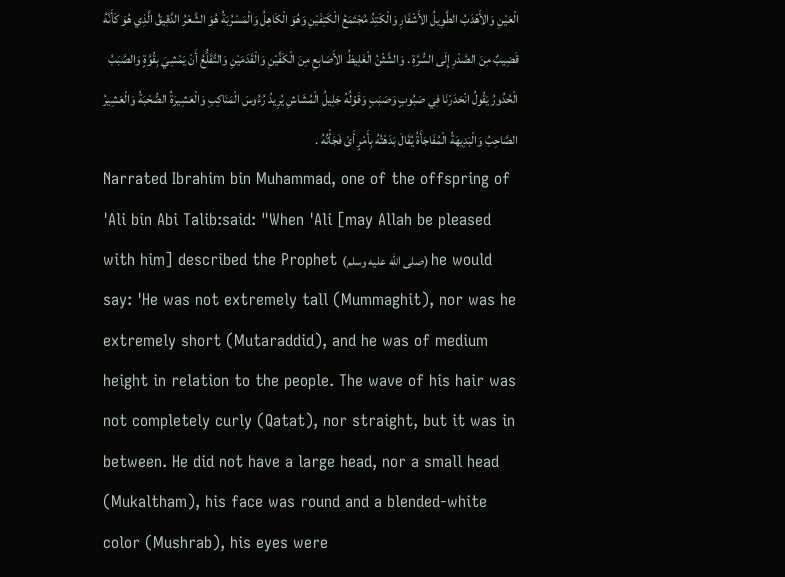الْعَيْنِ وَالأَهْدَبُ الطَّوِيلُ الأَشْفَارِ وَالْكَتِدُ مُجْتَمَعُ الْكَتِفَيْنِ وَهُوَ الْكَاهِلُ وَالْمَسْرُبَةُ هُوَ الشَّعْرُ الدَّقِيقُ الَّذِي هُوَ كَأَنَّهُ قَضِيبٌ مِنَ الصَّدْرِ إِلَى السُّرَّةِ . وَالشَّثْنُ الْغَلِيظُ الأَصَابِعِ مِنَ الْكَفَّيْنِ وَالْقَدَمَيْنِ وَالتَّقَلُّعُ أَنْ يَمْشِيَ بِقُوَّةٍ وَالصَّبَبُ الْحُدُورُ يَقُولُ انْحَدَرْنَا فِي صَبُوبٍ وَصَبَبٍ وَقَوْلُهُ جَلِيلُ الْمُشَاشِ يُرِيدُ رُءُوسَ الْمَنَاكِبِ وَالْعَشِيرَةُ الصُّحْبَةُ وَالْعَشِيرُ الصَّاحِبُ وَالْبَدِيهَةُ الْمُفَاجَأَةُ يُقَالَ بَدَهْتُهُ بِأَمْرٍ أَىْ فَجَأْتُهُ .
Narrated Ibrahim bin Muhammad, one of the offspring of 'Ali bin Abi Talib:said: "When 'Ali [may Allah be pleased with him] described the Prophet (صلى الله عليه وسلم) he would say: 'He was not extremely tall (Mummaghit), nor was he extremely short (Mutaraddid), and he was of medium height in relation to the people. The wave of his hair was not completely curly (Qatat), nor straight, but it was in between. He did not have a large head, nor a small head (Mukaltham), his face was round and a blended-white color (Mushrab), his eyes were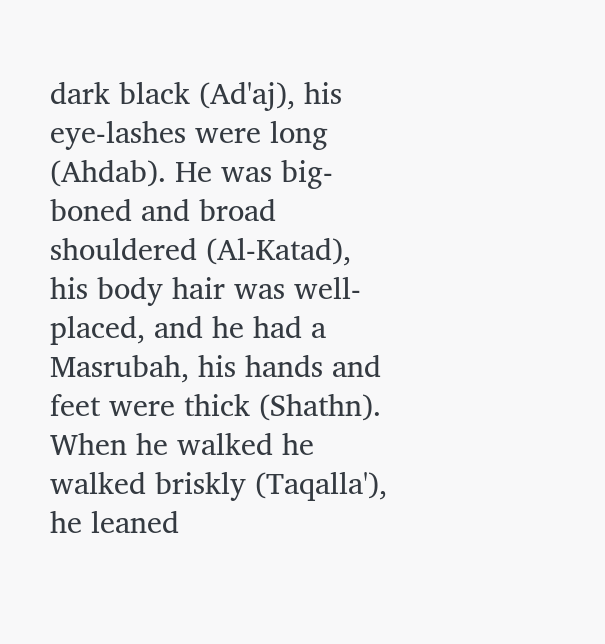dark black (Ad'aj), his eye-lashes were long (Ahdab). He was big-boned and broad shouldered (Al-Katad), his body hair was well-placed, and he had a Masrubah, his hands and feet were thick (Shathn). When he walked he walked briskly (Taqalla'), he leaned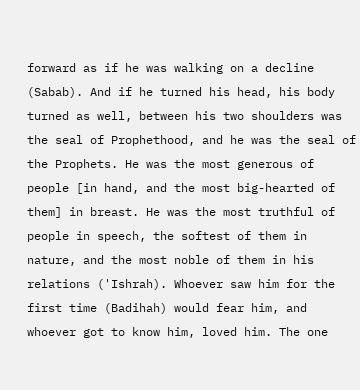forward as if he was walking on a decline (Sabab). And if he turned his head, his body turned as well, between his two shoulders was the seal of Prophethood, and he was the seal of the Prophets. He was the most generous of people [in hand, and the most big-hearted of them] in breast. He was the most truthful of people in speech, the softest of them in nature, and the most noble of them in his relations ('Ishrah). Whoever saw him for the first time (Badihah) would fear him, and whoever got to know him, loved him. The one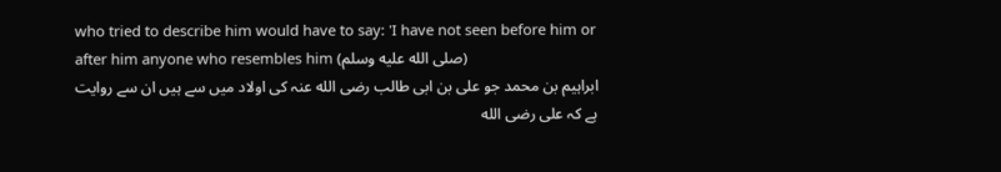who tried to describe him would have to say: 'I have not seen before him or after him anyone who resembles him (صلى الله عليه وسلم)
ابراہیم بن محمد جو علی بن ابی طالب رضی الله عنہ کی اولاد میں سے ہیں ان سے روایت ہے کہ علی رضی الله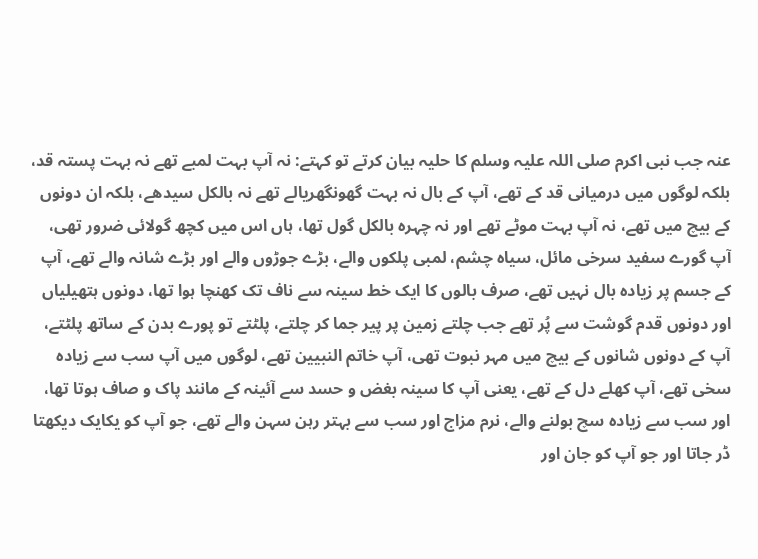عنہ جب نبی اکرم صلی اللہ علیہ وسلم کا حلیہ بیان کرتے تو کہتے: نہ آپ بہت لمبے تھے نہ بہت پستہ قد، بلکہ لوگوں میں درمیانی قد کے تھے، آپ کے بال نہ بہت گھونگھریالے تھے نہ بالکل سیدھے، بلکہ ان دونوں کے بیچ میں تھے، نہ آپ بہت موٹے تھے اور نہ چہرہ بالکل گول تھا، ہاں اس میں کچھ گولائی ضرور تھی، آپ گورے سفید سرخی مائل، سیاہ چشم، لمبی پلکوں والے، بڑے جوڑوں والے اور بڑے شانہ والے تھے، آپ کے جسم پر زیادہ بال نہیں تھے، صرف بالوں کا ایک خط سینہ سے ناف تک کھنچا ہوا تھا، دونوں ہتھیلیاں اور دونوں قدم گوشت سے پُر تھے جب چلتے زمین پر پیر جما کر چلتے، پلٹتے تو پورے بدن کے ساتھ پلٹتے، آپ کے دونوں شانوں کے بیچ میں مہر نبوت تھی، آپ خاتم النبیین تھے، لوگوں میں آپ سب سے زیادہ سخی تھے، آپ کھلے دل کے تھے، یعنی آپ کا سینہ بغض و حسد سے آئینہ کے مانند پاک و صاف ہوتا تھا، اور سب سے زیادہ سچ بولنے والے، نرم مزاج اور سب سے بہتر رہن سہن والے تھے، جو آپ کو یکایک دیکھتا ڈر جاتا اور جو آپ کو جان اور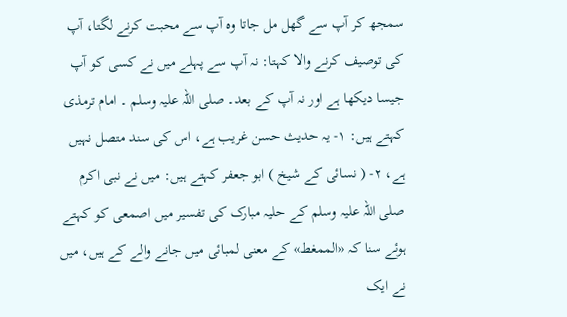سمجھ کر آپ سے گھل مل جاتا وہ آپ سے محبت کرنے لگتا، آپ کی توصیف کرنے والا کہتا: نہ آپ سے پہلے میں نے کسی کو آپ جیسا دیکھا ہے اور نہ آپ کے بعد۔ صلی اللہ علیہ وسلم ۔ امام ترمذی کہتے ہیں: ۱- یہ حدیث حسن غریب ہے، اس کی سند متصل نہیں ہے، ۲- ( نسائی کے شیخ ) ابو جعفر کہتے ہیں: میں نے نبی اکرم صلی اللہ علیہ وسلم کے حلیہ مبارک کی تفسیر میں اصمعی کو کہتے ہوئے سنا کہ «الممغط» کے معنی لمبائی میں جانے والے کے ہیں، میں نے ایک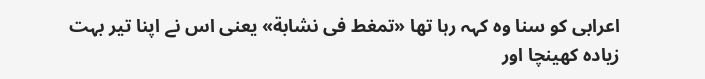اعرابی کو سنا وہ کہہ رہا تھا «تمغط فی نشابة» یعنی اس نے اپنا تیر بہت زیادہ کھینچا اور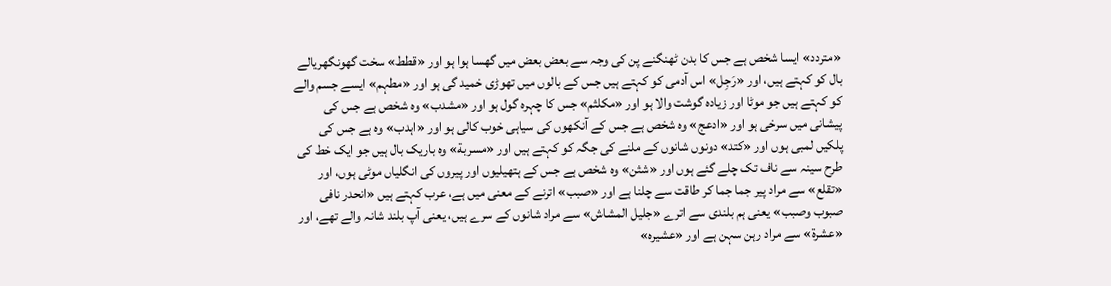«متردد» ایسا شخص ہے جس کا بدن ٹھنگنے پن کی وجہ سے بعض بعض میں گھسا ہوا ہو اور «قطط» سخت گھونگھریالے بال کو کہتے ہیں، اور «رَجِل» اس آدمی کو کہتے ہیں جس کے بالوں میں تھوڑی خمید گی ہو اور «مطہم» ایسے جسم والے کو کہتے ہیں جو موٹا اور زیادہ گوشت والا ہو اور «مکلثم» جس کا چہرہ گول ہو اور «مشدب» وہ شخص ہے جس کی پیشانی میں سرخی ہو اور «ادعج» وہ شخص ہے جس کے آنکھوں کی سیاہی خوب کالی ہو اور «اہدب» وہ ہے جس کی پلکیں لمبی ہوں اور «کتد» دونوں شانوں کے ملنے کی جگہ کو کہتے ہیں اور «مسربة» وہ باریک بال ہیں جو ایک خط کی طرح سینہ سے ناف تک چلے گئے ہوں اور «شثن» وہ شخص ہے جس کے ہتھیلیوں اور پیروں کی انگلیاں موٹی ہوں، اور «تقلع» سے مراد پیر جما جما کر طاقت سے چلنا ہے اور «صبب» اترنے کے معنی میں ہے، عرب کہتے ہیں «انحدر نافی صبوب وصبب» یعنی ہم بلندی سے اترے «جلیل المشاش» سے مراد شانوں کے سرے ہیں، یعنی آپ بلند شانہ والے تھے، اور «عشرة» سے مراد رہن سہن ہے اور «عشیرہ»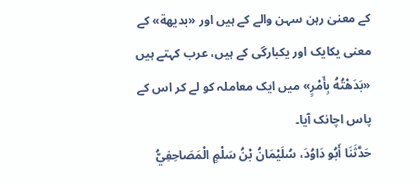کے معنیٰ رہن سہن والے کے ہیں اور «بدیھة» کے معنی یکایک اور یکبارگی کے ہیں، عرب کہتے ہیں «بَدَهْتُهُ بِأَمْرٍ» میں ایک معاملہ کو لے کر اس کے پاس اچانک آیا۔
حَدَّثَنَا أَبُو دَاوُدَ، سُلَيْمَانُ بْنُ سَلْمٍ الْمَصَاحِفِيُّ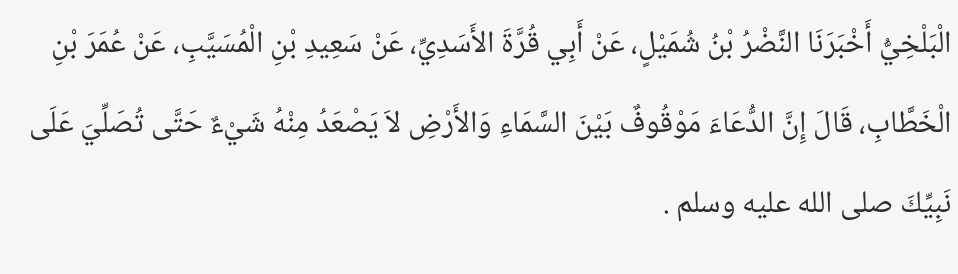الْبَلْخِيُّ أَخْبَرَنَا النَّضْرُ بْنُ شُمَيْلٍ، عَنْ أَبِي قُرَّةَ الأَسَدِيِّ، عَنْ سَعِيدِ بْنِ الْمُسَيَّبِ، عَنْ عُمَرَ بْنِ الْخَطَّابِ، قَالَ إِنَّ الدُّعَاءَ مَوْقُوفٌ بَيْنَ السَّمَاءِ وَالأَرْضِ لاَ يَصْعَدُ مِنْهُ شَيْءٌ حَتَّى تُصَلِّيَ عَلَى نَبِيِّكَ صلى الله عليه وسلم .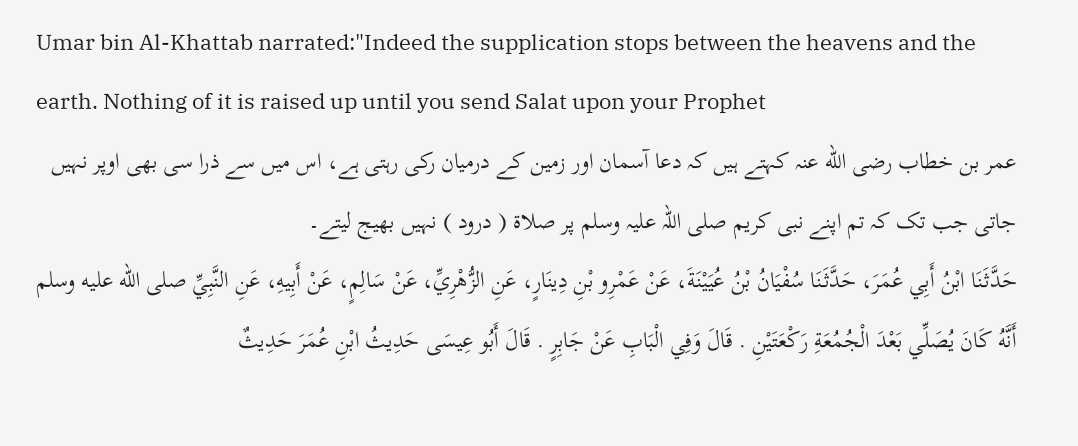Umar bin Al-Khattab narrated:"Indeed the supplication stops between the heavens and the earth. Nothing of it is raised up until you send Salat upon your Prophet
عمر بن خطاب رضی الله عنہ کہتے ہیں کہ دعا آسمان اور زمین کے درمیان رکی رہتی ہے، اس میں سے ذرا سی بھی اوپر نہیں جاتی جب تک کہ تم اپنے نبی کریم صلی اللہ علیہ وسلم پر صلاۃ ( درود ) نہیں بھیج لیتے۔
حَدَّثَنَا ابْنُ أَبِي عُمَرَ، حَدَّثَنَا سُفْيَانُ بْنُ عُيَيْنَةَ، عَنْ عَمْرِو بْنِ دِينَارٍ، عَنِ الزُّهْرِيِّ، عَنْ سَالِمٍ، عَنْ أَبِيهِ، عَنِ النَّبِيِّ صلى الله عليه وسلم أَنَّهُ كَانَ يُصَلِّي بَعْدَ الْجُمُعَةِ رَكْعَتَيْنِ . قَالَ وَفِي الْبَابِ عَنْ جَابِرٍ . قَالَ أَبُو عِيسَى حَدِيثُ ابْنِ عُمَرَ حَدِيثٌ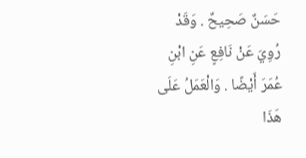حَسَنٌ صَحِيحٌ . وَقَدْ رُوِيَ عَنْ نَافِعٍ عَنِ ابْنِ عُمَرَ أَيْضًا . وَالْعَمَلُ عَلَى هَذَا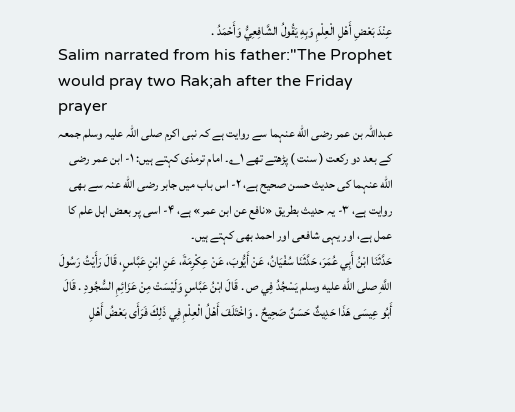عِنْدَ بَعْضِ أَهْلِ الْعِلْمِ وَبِهِ يَقُولُ الشَّافِعِيُّ وَأَحْمَدُ .
Salim narrated from his father:"The Prophet would pray two Rak;ah after the Friday prayer
عبداللہ بن عمر رضی الله عنہما سے روایت ہے کہ نبی اکرم صلی اللہ علیہ وسلم جمعہ کے بعد دو رکعت ( سنت ) پڑھتے تھے ۱؎۔ امام ترمذی کہتے ہیں: ۱- ابن عمر رضی الله عنہما کی حدیث حسن صحیح ہے، ۲- اس باب میں جابر رضی الله عنہ سے بھی روایت ہے، ۳- یہ حدیث بطریق «نافع عن ابن عمر» ہے، ۴- اسی پر بعض اہل علم کا عمل ہے، اور یہی شافعی اور احمد بھی کہتے ہیں۔
حَدَّثَنَا ابْنُ أَبِي عُمَرَ، حَدَّثَنَا سُفْيَانُ، عَنْ أَيُّوبَ، عَنْ عِكْرِمَةَ، عَنِ ابْنِ عَبَّاسٍ، قَالَ رَأَيْتُ رَسُولَ اللَّهِ صلى الله عليه وسلم يَسْجُدُ فِي ص . قَالَ ابْنُ عَبَّاسٍ وَلَيْسَتْ مِنْ عَزَائِمِ السُّجُودِ . قَالَ أَبُو عِيسَى هَذَا حَدِيثٌ حَسَنٌ صَحِيحٌ . وَاخْتَلَفَ أَهْلُ الْعِلْمِ فِي ذَلِكَ فَرَأَى بَعْضُ أَهْلِ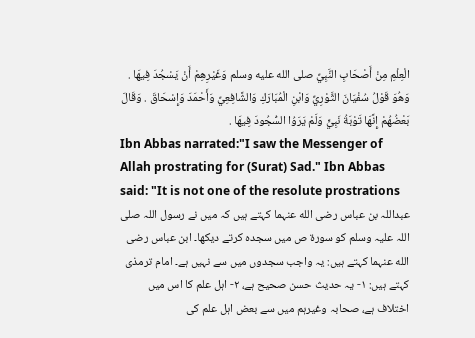الْعِلْمِ مِنْ أَصْحَابِ النَّبِيِّ صلى الله عليه وسلم وَغَيْرِهِمْ أَنْ يَسْجُدَ فِيهَا . وَهُوَ قَوْلُ سُفْيَانَ الثَّوْرِيِّ وَابْنِ الْمُبَارَكِ وَالشَّافِعِيِّ وَأَحْمَدَ وَإِسْحَاقَ . وَقَالَ بَعْضُهُمْ إِنَّهَا تَوْبَةُ نَبِيٍّ وَلَمْ يَرَوُا السُّجُودَ فِيهَا .
Ibn Abbas narrated:"I saw the Messenger of Allah prostrating for (Surat) Sad." Ibn Abbas said: "It is not one of the resolute prostrations
عبداللہ بن عباس رضی الله عنہما کہتے ہیں کہ میں نے رسول اللہ صلی اللہ علیہ وسلم کو سورۃ ص میں سجدہ کرتے دیکھا۔ ابن عباس رضی الله عنہما کہتے ہیں: یہ واجب سجدوں میں سے نہیں ہے۔ امام ترمذی کہتے ہیں: ۱- یہ حدیث حسن صحیح ہے، ۲- اہل علم کا اس میں اختلاف ہے، صحابہ وغیرہم میں سے بعض اہل علم کی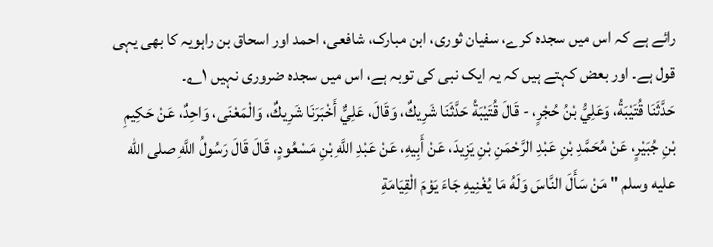رائے ہے کہ اس میں سجدہ کرے، سفیان ثوری، ابن مبارک، شافعی، احمد اور اسحاق بن راہویہ کا بھی یہی قول ہے۔ اور بعض کہتے ہیں کہ یہ ایک نبی کی توبہ ہے، اس میں سجدہ ضروری نہیں ۱؎۔
حَدَّثَنَا قُتَيْبَةُ، وَعَلِيُّ بْنُ حُجْرٍ، - قَالَ قُتَيْبَةُ حَدَّثَنَا شَرِيكٌ، وَقَالَ، عَلِيٌّ أَخْبَرَنَا شَرِيكٌ، وَالْمَعْنَى، وَاحِدٌ، عَنْ حَكِيمِ بْنِ جُبَيْرٍ، عَنْ مُحَمَّدِ بْنِ عَبْدِ الرَّحْمَنِ بْنِ يَزِيدَ، عَنْ أَبِيهِ، عَنْ عَبْدِ اللَّهِ بْنِ مَسْعُودٍ، قَالَ قَالَ رَسُولُ اللَّهِ صلى الله عليه وسلم " مَنْ سَأَلَ النَّاسَ وَلَهُ مَا يُغْنِيهِ جَاءَ يَوْمَ الْقِيَامَةِ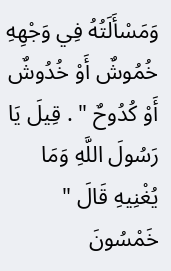وَمَسْأَلَتُهُ فِي وَجْهِهِ خُمُوشٌ أَوْ خُدُوشٌ أَوْ كُدُوحٌ " . قِيلَ يَا رَسُولَ اللَّهِ وَمَا يُغْنِيهِ قَالَ " خَمْسُونَ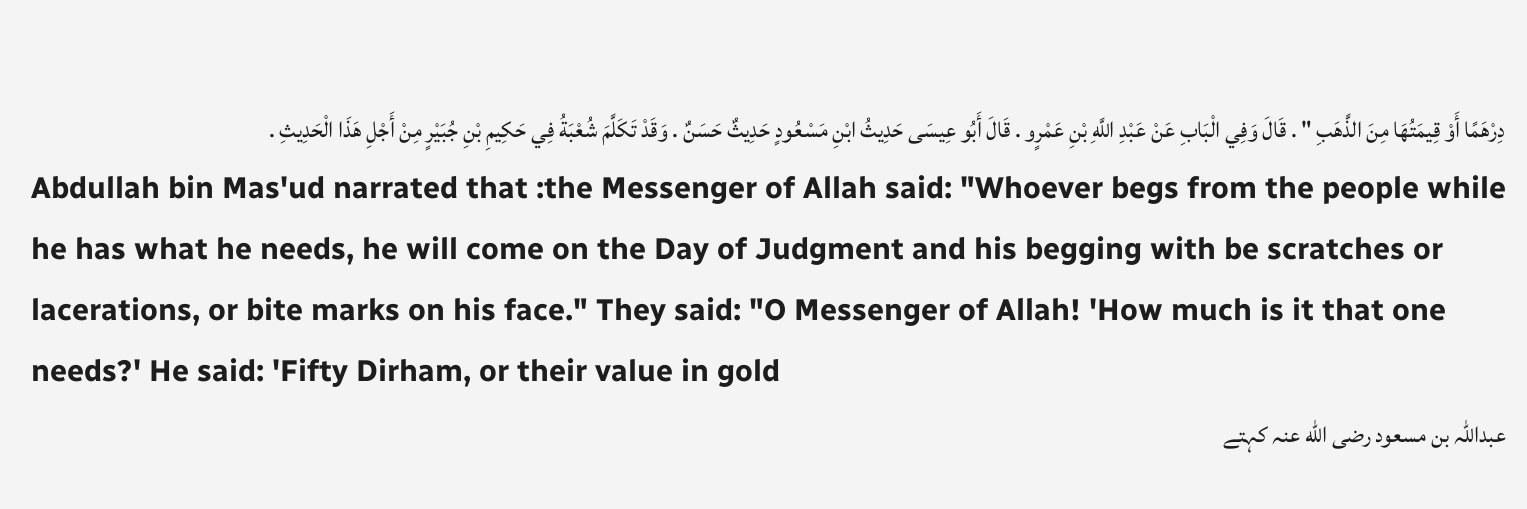دِرْهَمًا أَوْ قِيمَتُهَا مِنَ الذَّهَبِ " . قَالَ وَفِي الْبَابِ عَنْ عَبْدِ اللَّهِ بْنِ عَمْرٍو . قَالَ أَبُو عِيسَى حَدِيثُ ابْنِ مَسْعُودٍ حَدِيثٌ حَسَنٌ . وَقَدْ تَكَلَّمَ شُعْبَةُ فِي حَكِيمِ بْنِ جُبَيْرٍ مِنْ أَجْلِ هَذَا الْحَدِيثِ .
Abdullah bin Mas'ud narrated that :the Messenger of Allah said: "Whoever begs from the people while he has what he needs, he will come on the Day of Judgment and his begging with be scratches or lacerations, or bite marks on his face." They said: "O Messenger of Allah! 'How much is it that one needs?' He said: 'Fifty Dirham, or their value in gold
عبداللہ بن مسعود رضی الله عنہ کہتے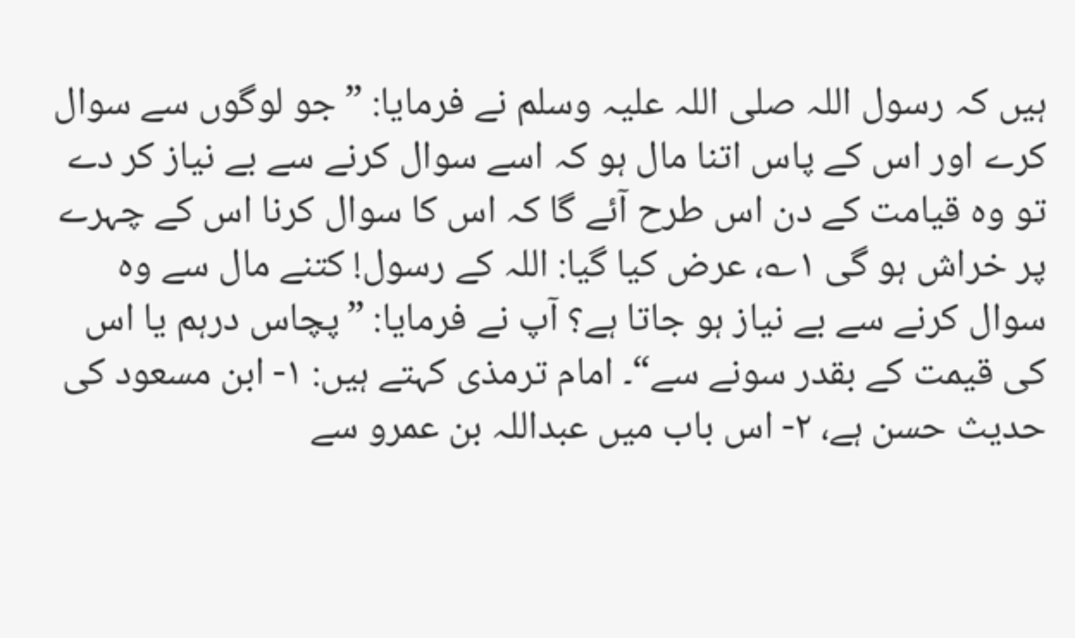ہیں کہ رسول اللہ صلی اللہ علیہ وسلم نے فرمایا: ”جو لوگوں سے سوال کرے اور اس کے پاس اتنا مال ہو کہ اسے سوال کرنے سے بے نیاز کر دے تو وہ قیامت کے دن اس طرح آئے گا کہ اس کا سوال کرنا اس کے چہرے پر خراش ہو گی ۱؎، عرض کیا گیا: اللہ کے رسول! کتنے مال سے وہ سوال کرنے سے بے نیاز ہو جاتا ہے؟ آپ نے فرمایا: ”پچاس درہم یا اس کی قیمت کے بقدر سونے سے“۔ امام ترمذی کہتے ہیں: ۱- ابن مسعود کی حدیث حسن ہے، ۲- اس باب میں عبداللہ بن عمرو سے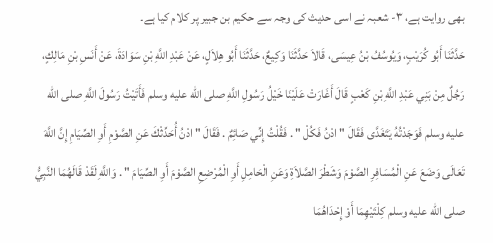بھی روایت ہے، ۳- شعبہ نے اسی حدیث کی وجہ سے حکیم بن جبیر پر کلام کیا ہے۔
حَدَّثَنَا أَبُو كُرَيْبٍ، وَيُوسُفُ بْنُ عِيسَى، قَالاَ حَدَّثَنَا وَكِيعٌ، حَدَّثَنَا أَبُو هِلاَلٍ، عَنْ عَبْدِ اللَّهِ بْنِ سَوَادَةَ، عَنْ أَنَسِ بْنِ مَالِكٍ، رَجُلٌ مِنْ بَنِي عَبْدِ اللَّهِ بْنِ كَعْبٍ قَالَ أَغَارَتْ عَلَيْنَا خَيْلُ رَسُولِ اللَّهِ صلى الله عليه وسلم فَأَتَيْتُ رَسُولَ اللَّهِ صلى الله عليه وسلم فَوَجَدْتُهُ يَتَغَدَّى فَقَالَ " ادْنُ فَكُلْ " . فَقُلْتُ إِنِّي صَائِمٌ . فَقَالَ " ادْنُ أُحَدِّثْكَ عَنِ الصَّوْمِ أَوِ الصِّيَامِ إِنَّ اللَّهَ تَعَالَى وَضَعَ عَنِ الْمُسَافِرِ الصَّوْمَ وَشَطْرَ الصَّلاَةِ وَعَنِ الْحَامِلِ أَوِ الْمُرْضِعِ الصَّوْمَ أَوِ الصِّيَامَ " . وَاللَّهِ لَقَدْ قَالَهُمَا النَّبِيُّ صلى الله عليه وسلم كِلْتَيْهِمَا أَوْ إِحْدَاهُمَا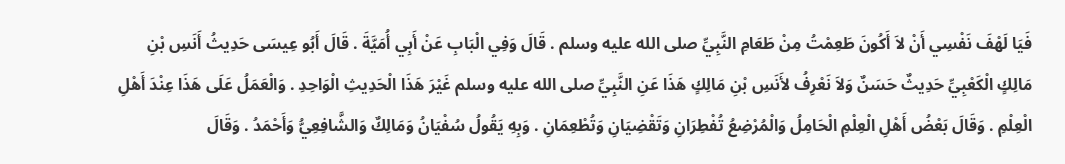فَيَا لَهْفَ نَفْسِي أَنْ لاَ أَكُونَ طَعِمْتُ مِنْ طَعَامِ النَّبِيِّ صلى الله عليه وسلم . قَالَ وَفِي الْبَابِ عَنْ أَبِي أُمَيَّةَ . قَالَ أَبُو عِيسَى حَدِيثُ أَنَسِ بْنِ مَالِكٍ الْكَعْبِيِّ حَدِيثٌ حَسَنٌ وَلاَ نَعْرِفُ لأَنَسِ بْنِ مَالِكٍ هَذَا عَنِ النَّبِيِّ صلى الله عليه وسلم غَيْرَ هَذَا الْحَدِيثِ الْوَاحِدِ . وَالْعَمَلُ عَلَى هَذَا عِنْدَ أَهْلِ الْعِلْمِ . وَقَالَ بَعْضُ أَهْلِ الْعِلْمِ الْحَامِلُ وَالْمُرْضِعُ تُفْطِرَانِ وَتَقْضِيَانِ وَتُطْعِمَانِ . وَبِهِ يَقُولُ سُفْيَانُ وَمَالِكٌ وَالشَّافِعِيُّ وَأَحْمَدُ . وَقَالَ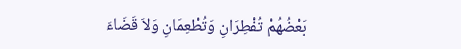بَعْضُهُمْ تُفْطِرَانِ وَتُطْعِمَانِ وَلاَ قَضَاءَ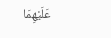عَلَيْهِمَا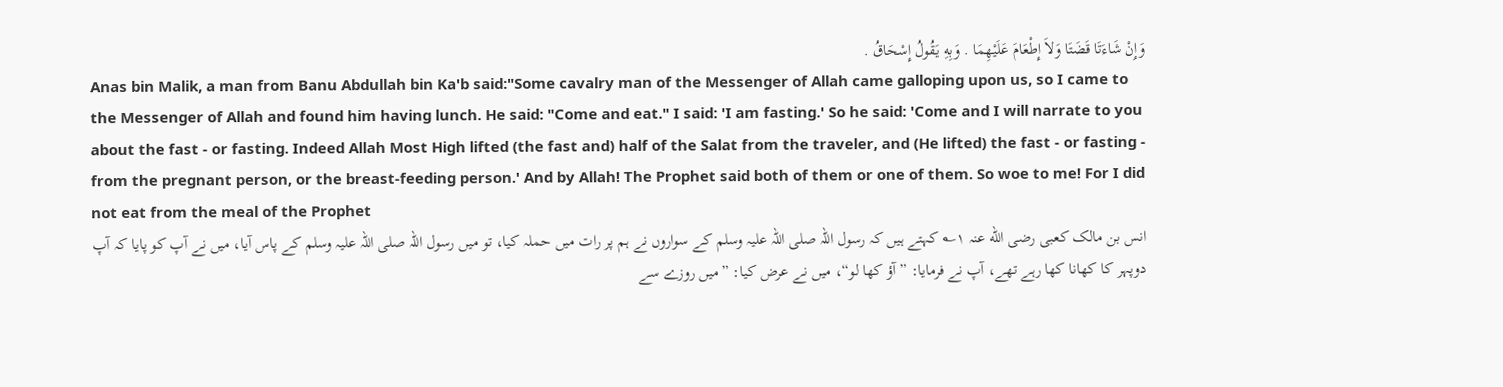وَإِنْ شَاءَتَا قَضَتَا وَلاَ إِطْعَامَ عَلَيْهِمَا . وَبِهِ يَقُولُ إِسْحَاقُ .
Anas bin Malik, a man from Banu Abdullah bin Ka'b said:"Some cavalry man of the Messenger of Allah came galloping upon us, so I came to the Messenger of Allah and found him having lunch. He said: "Come and eat." I said: 'I am fasting.' So he said: 'Come and I will narrate to you about the fast - or fasting. Indeed Allah Most High lifted (the fast and) half of the Salat from the traveler, and (He lifted) the fast - or fasting - from the pregnant person, or the breast-feeding person.' And by Allah! The Prophet said both of them or one of them. So woe to me! For I did not eat from the meal of the Prophet
انس بن مالک کعبی رضی الله عنہ ۱؎ کہتے ہیں کہ رسول اللہ صلی اللہ علیہ وسلم کے سواروں نے ہم پر رات میں حملہ کیا، تو میں رسول اللہ صلی اللہ علیہ وسلم کے پاس آیا، میں نے آپ کو پایا کہ آپ دوپہر کا کھانا کھا رہے تھے، آپ نے فرمایا: ”آؤ کھا لو“، میں نے عرض کیا: ”میں روزے سے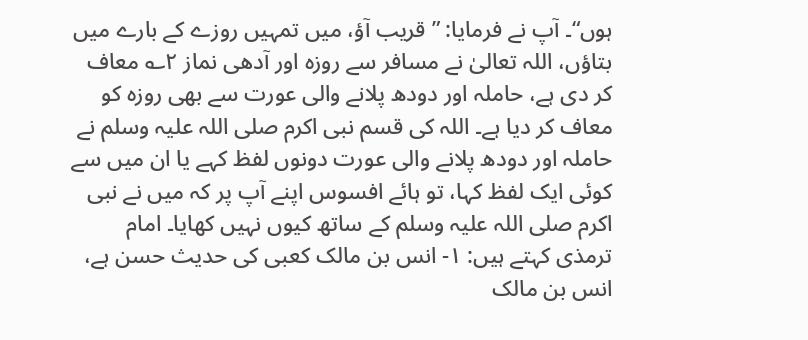ہوں“۔ آپ نے فرمایا: ”قریب آؤ، میں تمہیں روزے کے بارے میں بتاؤں، اللہ تعالیٰ نے مسافر سے روزہ اور آدھی نماز ۲؎ معاف کر دی ہے، حاملہ اور دودھ پلانے والی عورت سے بھی روزہ کو معاف کر دیا ہے۔ اللہ کی قسم نبی اکرم صلی اللہ علیہ وسلم نے حاملہ اور دودھ پلانے والی عورت دونوں لفظ کہے یا ان میں سے کوئی ایک لفظ کہا، تو ہائے افسوس اپنے آپ پر کہ میں نے نبی اکرم صلی اللہ علیہ وسلم کے ساتھ کیوں نہیں کھایا۔ امام ترمذی کہتے ہیں: ۱- انس بن مالک کعبی کی حدیث حسن ہے، انس بن مالک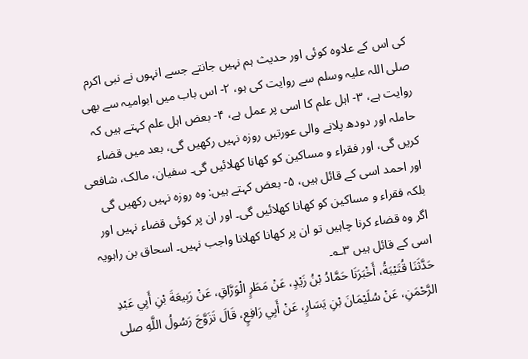کی اس کے علاوہ کوئی اور حدیث ہم نہیں جانتے جسے انہوں نے نبی اکرم صلی اللہ علیہ وسلم سے روایت کی ہو، ۲- اس باب میں ابوامیہ سے بھی روایت ہے، ۳- اہل علم کا اسی پر عمل ہے، ۴- بعض اہل علم کہتے ہیں کہ حاملہ اور دودھ پلانے والی عورتیں روزہ نہیں رکھیں گی، بعد میں قضاء کریں گی، اور فقراء و مساکین کو کھانا کھلائیں گی۔ سفیان، مالک، شافعی اور احمد اسی کے قائل ہیں، ۵- بعض کہتے ہیں: وہ روزہ نہیں رکھیں گی بلکہ فقراء و مساکین کو کھانا کھلائیں گی۔ اور ان پر کوئی قضاء نہیں اور اگر وہ قضاء کرنا چاہیں تو ان پر کھانا کھلانا واجب نہیں۔ اسحاق بن راہویہ اسی کے قائل ہیں ۳؎۔
حَدَّثَنَا قُتَيْبَةُ، أَخْبَرَنَا حَمَّادُ بْنُ زَيْدٍ، عَنْ مَطَرٍ الْوَرَّاقِ، عَنْ رَبِيعَةَ بْنِ أَبِي عَبْدِ الرَّحْمَنِ، عَنْ سُلَيْمَانَ بْنِ يَسَارٍ، عَنْ أَبِي رَافِعٍ، قَالَ تَزَوَّجَ رَسُولُ اللَّهِ صلى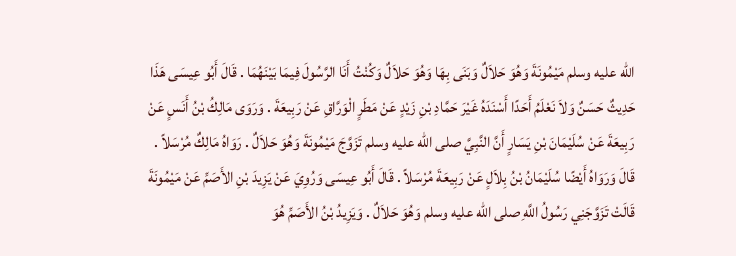الله عليه وسلم مَيْمُونَةَ وَهُوَ حَلاَلٌ وَبَنَى بِهَا وَهُوَ حَلاَلٌ وَكُنْتُ أَنَا الرَّسُولَ فِيمَا بَيْنَهُمَا . قَالَ أَبُو عِيسَى هَذَا حَدِيثٌ حَسَنٌ وَلاَ نَعْلَمُ أَحَدًا أَسْنَدَهُ غَيْرَ حَمَّادِ بْنِ زَيْدٍ عَنْ مَطَرٍ الْوَرَّاقِ عَنْ رَبِيعَةَ . وَرَوَى مَالِكُ بْنُ أَنَسٍ عَنْ رَبِيعَةَ عَنْ سُلَيْمَانَ بْنِ يَسَارٍ أَنَّ النَّبِيَّ صلى الله عليه وسلم تَزَوَّجَ مَيْمُونَةَ وَهُوَ حَلاَلٌ . رَوَاهُ مَالِكٌ مُرْسَلاً . قَالَ وَرَوَاهُ أَيْضًا سُلَيْمَانُ بْنُ بِلاَلٍ عَنْ رَبِيعَةَ مُرْسَلاً . قَالَ أَبُو عِيسَى وَرُوِيَ عَنْ يَزِيدَ بْنِ الأَصَمِّ عَنْ مَيْمُونَةَ قَالَتْ تَزَوَّجَنِي رَسُولُ اللَّهِ صلى الله عليه وسلم وَهُوَ حَلاَلٌ . وَيَزِيدُ بْنُ الأَصَمِّ هُوَ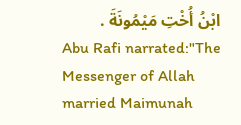ابْنُ أُخْتِ مَيْمُونَةَ .
Abu Rafi narrated:"The Messenger of Allah married Maimunah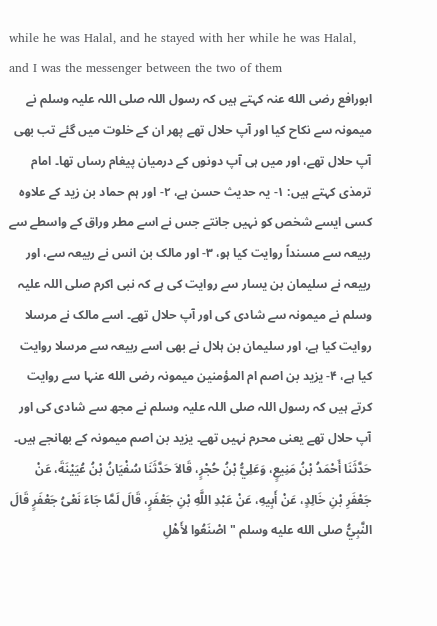while he was Halal, and he stayed with her while he was Halal, and I was the messenger between the two of them
ابورافع رضی الله عنہ کہتے ہیں کہ رسول اللہ صلی اللہ علیہ وسلم نے میمونہ سے نکاح کیا اور آپ حلال تھے پھر ان کے خلوت میں گئے تب بھی آپ حلال تھے، اور میں ہی آپ دونوں کے درمیان پیغام رساں تھا۔ امام ترمذی کہتے ہیں: ۱- یہ حدیث حسن ہے، ۲- اور ہم حماد بن زید کے علاوہ کسی ایسے شخص کو نہیں جانتے جس نے اسے مطر وراق کے واسطے سے ربیعہ سے مسنداً روایت کیا ہو، ۳- اور مالک بن انس نے ربیعہ سے، اور ربیعہ نے سلیمان بن یسار سے روایت کی ہے کہ نبی اکرم صلی اللہ علیہ وسلم نے میمونہ سے شادی کی اور آپ حلال تھے۔ اسے مالک نے مرسلا روایت کیا ہے، اور سلیمان بن ہلال نے بھی اسے ربیعہ سے مرسلا روایت کیا ہے، ۴- یزید بن اصم ام المؤمنین میمونہ رضی الله عنہا سے روایت کرتے ہیں کہ رسول اللہ صلی اللہ علیہ وسلم نے مجھ سے شادی کی اور آپ حلال تھے یعنی محرم نہیں تھے۔ یزید بن اصم میمونہ کے بھانجے ہیں۔
حَدَّثَنَا أَحْمَدُ بْنُ مَنِيعٍ، وَعَلِيُّ بْنُ حُجْرٍ، قَالاَ حَدَّثَنَا سُفْيَانُ بْنُ عُيَيْنَةَ، عَنْ جَعْفَرِ بْنِ خَالِدٍ، عَنْ أَبِيهِ، عَنْ عَبْدِ اللَّهِ بْنِ جَعْفَرٍ، قَالَ لَمَّا جَاءَ نَعْىُ جَعْفَرٍ قَالَ النَّبِيُّ صلى الله عليه وسلم " اصْنَعُوا لأَهْلِ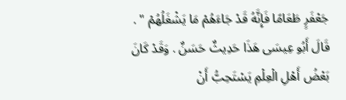جَعْفَرٍ طَعَامًا فَإِنَّهُ قَدْ جَاءَهُمْ مَا يَشْغَلُهُمْ " . قَالَ أَبُو عِيسَى هَذَا حَدِيثٌ حَسَنٌ . وَقَدْ كَانَ بَعْضُ أَهْلِ الْعِلْمِ يَسْتَحِبُّ أَنْ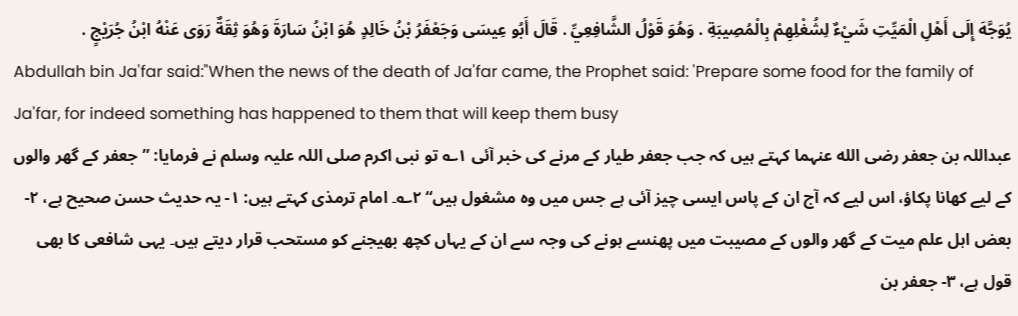يُوَجَّهَ إِلَى أَهْلِ الْمَيِّتِ شَيْءٌ لِشُغْلِهِمْ بِالْمُصِيبَةِ . وَهُوَ قَوْلُ الشَّافِعِيِّ . قَالَ أَبُو عِيسَى وَجَعْفَرُ بْنُ خَالِدٍ هُوَ ابْنُ سَارَةَ وَهُوَ ثِقَةٌ رَوَى عَنْهُ ابْنُ جُرَيْجٍ .
Abdullah bin Ja'far said:"When the news of the death of Ja'far came, the Prophet said: 'Prepare some food for the family of Ja'far, for indeed something has happened to them that will keep them busy
عبداللہ بن جعفر رضی الله عنہما کہتے ہیں کہ جب جعفر طیار کے مرنے کی خبر آئی ۱؎ تو نبی اکرم صلی اللہ علیہ وسلم نے فرمایا: ”جعفر کے گھر والوں کے لیے کھانا پکاؤ، اس لیے کہ آج ان کے پاس ایسی چیز آئی ہے جس میں وہ مشغول ہیں“ ۲؎۔ امام ترمذی کہتے ہیں: ۱- یہ حدیث حسن صحیح ہے، ۲- بعض اہل علم میت کے گھر والوں کے مصیبت میں پھنسے ہونے کی وجہ سے ان کے یہاں کچھ بھیجنے کو مستحب قرار دیتے ہیں۔ یہی شافعی کا بھی قول ہے، ۳- جعفر بن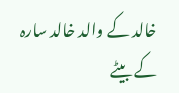خالد کے والد خالد سارہ کے بیٹے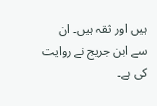ہیں اور ثقہ ہیں۔ ان سے ابن جریج نے روایت کی ہے۔